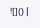![]() |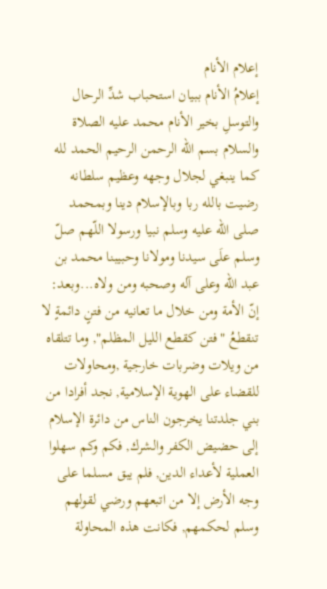إعلام الأنام
إعلامُ الأنام ببيان استحباب شدِّ الرحال والتوسلِ بخير الأنام محمد عليه الصلاة والسلام بسم الله الرحمن الرحيم الحمد لله كما ينبغي لجلال وجهه وعظيم سلطانه رضيت بالله ربا وبالإسلام دينا وبمحمد صلى الله عليه وسلم نبيا ورسولا اللّهم صلّ وسلم علَى سيدنا ومولانا وحبيبنا محمد بن عبد الله وعلى آله وصحبه ومن ولاه...وبعد: إنّ الأمة ومن خلال ما تعانيه من فتنٍ دائمةٍ لا تنقطعُ "فتن كقطع الليل المظلم", وما تتلقاه من ويلات وضربات خارجية ,ومحاولات للقضاء على الهوية الإسلامية, نجد أفرادا من بني جلدتنا يخرجون الناس من دائرة الإسلام إلى حضيض الكفر والشرك, فكم وكم سهلوا العملية لأعداء الدين, فلم يبق مسلما على وجه الأرض إلا من اتبعهم ورضي لقولهم وسلم لحكمهم, فكانت هذه المحاولة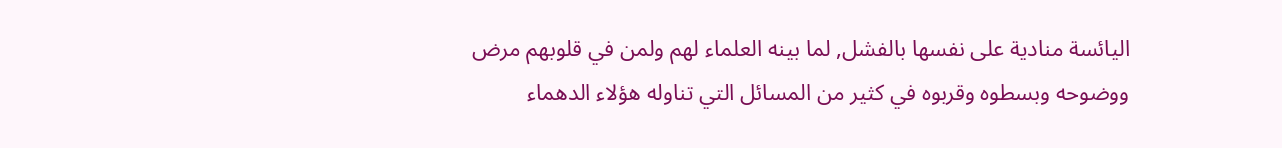اليائسة منادية على نفسها بالفشل, لما بينه العلماء لهم ولمن في قلوبهم مرض ووضوحه وبسطوه وقربوه في كثير من المسائل التي تناوله هؤلاء الدهماء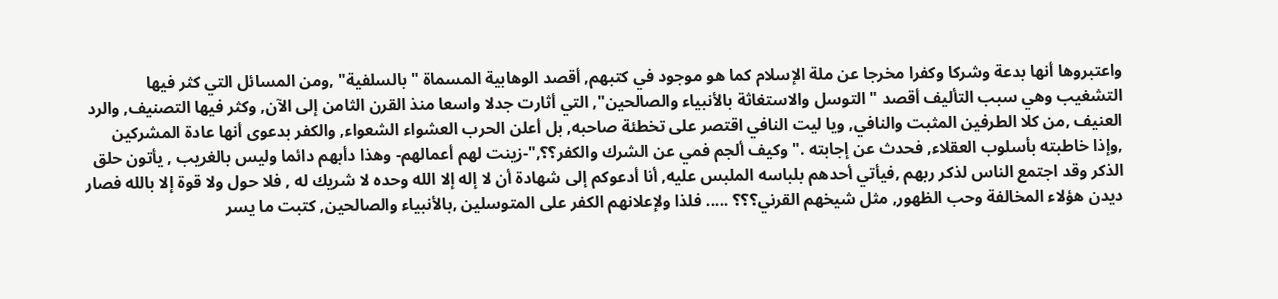واعتبروها أنها بدعة وشركا وكفرا مخرجا عن ملة الإسلام كما هو موجود في كتبهم, أقصد الوهابية المسماة "بالسلفية" ,ومن المسائل التي كثر فيها التشغيب وهي سبب التأليف أقصد "التوسل والاستغاثة بالأنبياء والصالحين", التي أثارت جدلا واسعا منذ القرن الثامن إلى الآن, وكثر فيها التصنيف, والرد العنيف ,من كلا الطرفين المثبت والنافي, ويا ليت النافي اقتصر على تخطئة صاحبه, بل أعلن الحرب العشواء الشعواء, والكفر بدعوى أنها عادة المشركين ,وإذا خاطبته بأسلوب العقلاء, فحدث عن إجابته ." وكيف ألجم فمي عن الشرك والكفر؟؟,"-زينت لهم أعمالهم- وهذا دأبهم دائما وليس بالغريب , يأتون حلق الذكر وقد اجتمع الناس لذكر ربهم ,فيأتي أحدهم بلباسه الملبس عليه, أنا أدعوكم إلى شهادة أن لا إله إلا الله وحده لا شريك له , فلا حول ولا قوة إلا بالله فصار ديدن هؤلاء المخالفة وحب الظهور, مثل شيخهم القرني؟؟؟ ..... فلذا ولإعلانهم الكفر على المتوسلين ,بالأنبياء والصالحين, كتبت ما يسر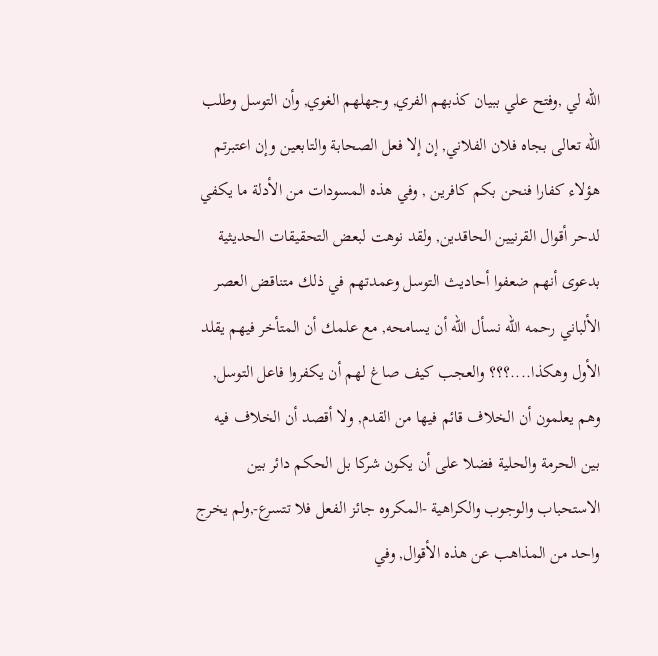الله لي ,وفتح علي ببيان كذبهم الفري, وجهلهم الغوي, وأن التوسل وطلب الله تعالى بجاه فلان الفلاني, إن إلا فعل الصحابة والتابعين وإن اعتبرتم هؤلاء كفارا فنحن بكم كافرين , وفي هذه المسودات من الأدلة ما يكفي لدحر أقوال القرنيين الحاقدين, ولقد نوهت لبعض التحقيقات الحديثية بدعوى أنهم ضعفوا أحاديث التوسل وعمدتهم في ذلك متناقض العصر الألباني رحمه الله نسأل الله أن يسامحه, مع علمك أن المتأخر فيهم يقلد الأول وهكذا....؟؟؟ والعجب كيف صاغ لهم أن يكفروا فاعل التوسل, وهم يعلمون أن الخلاف قائم فيها من القدم, ولا أقصد أن الخلاف فيه بين الحرمة والحلية فضلا على أن يكون شركا بل الحكم دائر بين الاستحباب والوجوب والكراهية -المكروه جائز الفعل فلا تتسرع-,ولم يخرج واحد من المذاهب عن هذه الأقوال, وفي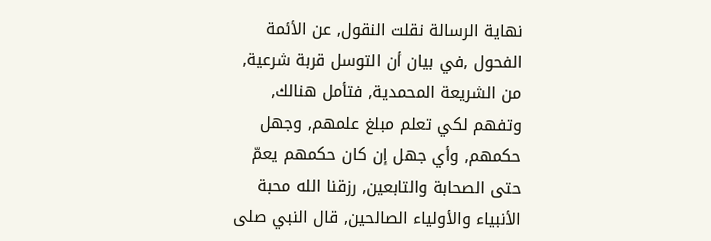نهاية الرسالة نقلت النقول, عن الأئمة الفحول ,في بيان أن التوسل قربة شرعية, من الشريعة المحمدية, فتأمل هنالك, وتفهم لكي تعلم مبلغ علمهم, وجهل حكمهم, وأي جهل إن كان حكمهم يعمّ حتى الصحابة والتابعين, رزقنا الله محبة الأنبياء والأولياء الصالحين, قال النبي صلى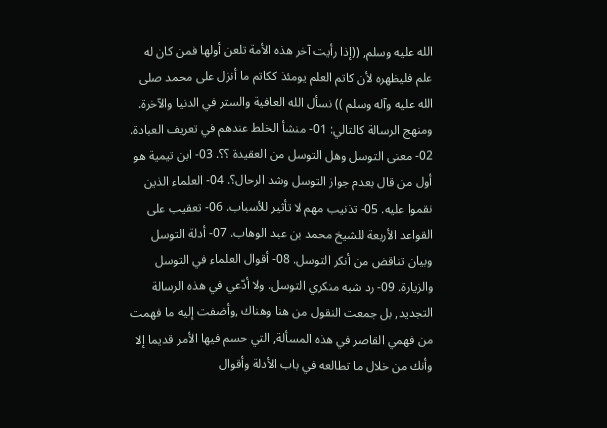الله عليه وسلم, ((إذا رأيت آخر هذه الأمة تلعن أولها فمن كان له علم فليظهره لأن كاتم العلم يومئذ ككاتم ما أنزل على محمد صلى الله عليه وآله وسلم )) نسأل الله العافية والستر في الدنيا والآخرة. ومنهج الرسالة كالتالي: 01- منشأ الخلط عندهم في تعريف العبادة. 02- معنى التوسل وهل التوسل من العقيدة ؟؟. 03- ابن تيمية هو أول من قال بعدم جواز التوسل وشد الرحال؟. 04- العلماء الذين نقموا عليه. 05- تذنيب مهم لا تأثير للأسباب. 06- تعقيب على القواعد الأربعة للشيخ محمد بن عبد الوهاب. 07- أدلة التوسل وبيان تناقض من أنكر التوسل. 08- أقوال العلماء في التوسل والزيارة. 09- رد شبه منكري التوسل. ولا أدّعي في هذه الرسالة التجديد, بل جمعت النقول من هنا وهناك ,وأضفت إليه ما فهمت من فهمي القاصر في هذه المسألة, التي حسم فيها الأمر قديما إلا وأنك من خلال ما تطالعه في باب الأدلة وأقوال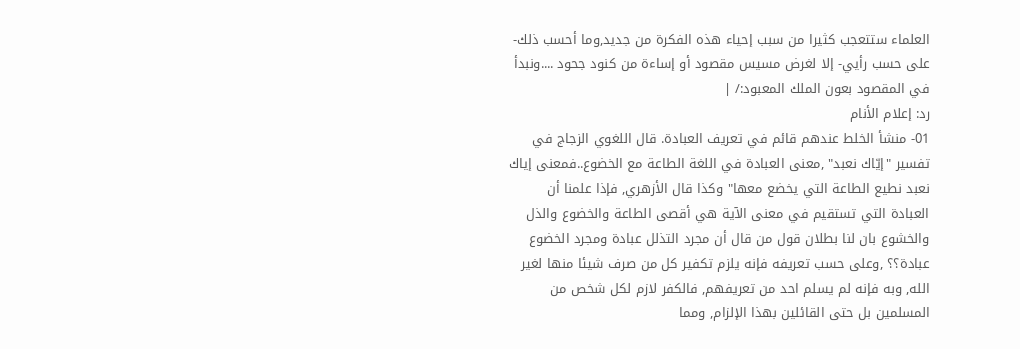العلماء ستتعجب كثيرا من سبب إحياء هذه الفكرة من جديد,وما أحسب ذلك-على حسب رأيي- إلا لغرض مسيس مقصود أو إساءة من كنود جحود ....ونبدأ في المقصود بعون الملك المعبود:/ |
رد: إعلام الأنام
01- منشأ الخلط عندهم قائم في تعريف العبادة. قال اللغوي الزجاج في تفسير "إيّاك نعبد" ,معنى العبادة في اللغة الطاعة مع الخضوع..فمعنى إياك نعبد نطيع الطاعة التي يخضع معها" وكذا قال الأزهري, فإذا علمنا أن العبادة التي تستقيم في معنى الآية هي أقصى الطاعة والخضوع والذل والخشوع بان لنا بطلان قول من قال أن مجرد التذلل عبادة ومجرد الخضوع عبادة؟؟ ,وعلى حسب تعريفه فإنه يلزم تكفير كل من صرف شيئا منها لغير الله, وبه فإنه لم يسلم احد من تعريفهم, فالكفر لازم لكل شخص من المسلمين بل حتى القائلين بهذا الإلزام, ومما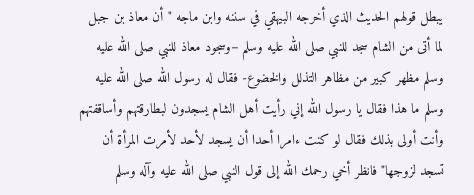يبطل قولهم الحديث الذي أخرجه البيهقي في سننه وابن ماجه "أن معاذ بن جبل لما أتى من الشام سجد للنبي صلى الله عليه وسلم –وسجود معاذ للنبي صلى الله عليه وسلم مظهر كبير من مظاهر التذلل والخضوع- فقال له رسول الله صلى الله عليه وسلم ما هذا فقال يا رسول الله إني رأيت أهل الشام يسجدون لبطارقتهم وأساقفتهم وأنت أولى بذلك فقال لو كنت ءامرا أحدا أن يسجد لأحد لأمرت المرأة أن تسجد لزوجها" فانظر أخي رحمك الله إلى قول النبي صلى الله عليه وآله وسلم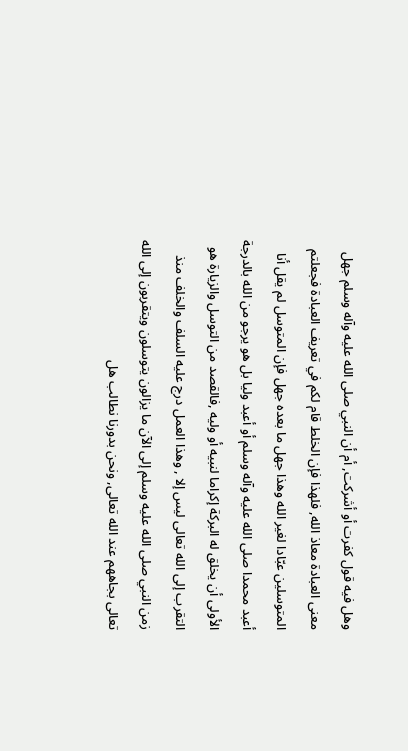وهل فيه قول كفرت أو أشركت, أم أن النبي صلى الله عليه وآله وسلم جهل معنى العبادة معاذ الله, فلهذا فإن الخلط قام لكم في تعريف العبادة فجعلتم المتوسلين عبّادا لغير الله وهذا جهل ما بعده جهل فإن المتوسل لم يقل أنا أعبد محمدا صلى الله عليه وآله وسلم أو أعبد وليا بل هو يرجو من الله بالدرجة الأولى أن يخلق له البركة إكراما لنبيه أو وليه ,فالقصد من التوسل والزيارة هو التقرب إلى الله تعالى ليس إلا , وهذا العمل درج عليه السلف والخلف منذ زمن النبي صلى الله عليه وسلم إلى الآن ما يزالون يتوسلون ويتقربون إلى الله تعالى بجاههم عند الله تعالى, ونحن بدورنا نطالب هل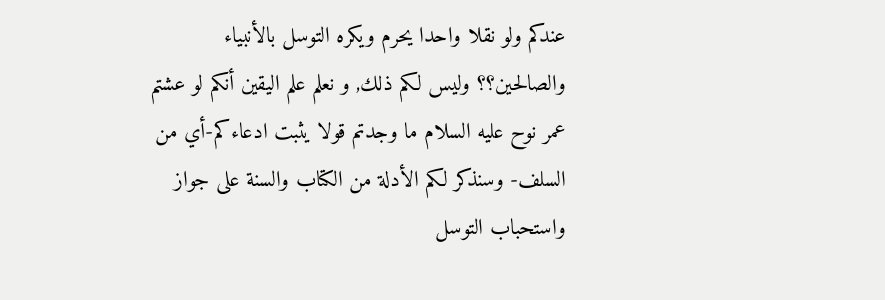عندكم ولو نقلا واحدا يحرم ويكره التوسل بالأنبياء والصالحين؟؟ وليس لكم ذلك, و نعلم علم اليقين أنكم لو عشتم عمر نوح عليه السلام ما وجدتم قولا يثبت ادعاءكم-أي من السلف- وسنذكر لكم الأدلة من الكتاب والسنة على جواز واستحباب التوسل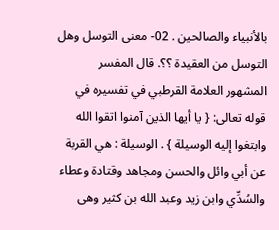بالأنبياء والصالحين . 02- معنى التوسل وهل التوسل من العقيدة ؟؟. قال المفسر المشهور العلامة القرطبي في تفسيره في قوله تعالى: { يا أيها الذين آمنوا اتقوا الله وابتغوا إليه الوسيلة } . الوسيلة : هي القربة عن أبي وائل والحسن ومجاهد وقتادة وعطاء والسُدِّي وابن زيد وعبد الله بن كثير وهى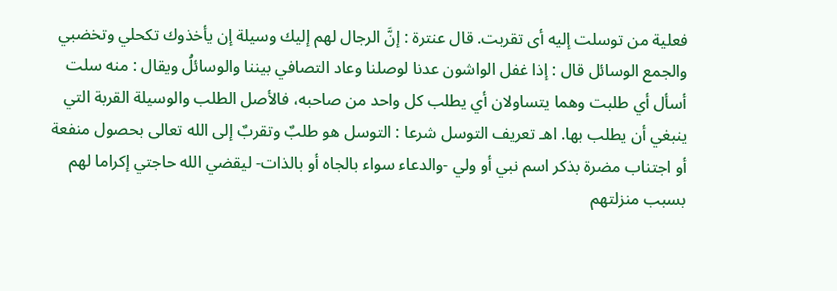فعلية من توسلت إليه أى تقربت. قال عنترة : إنَّ الرجال لهم إليك وسيلة إن يأخذوك تكحلي وتخضبي والجمع الوسائل قال : إذا غفل الواشون عدنا لوصلنا وعاد التصافي بيننا والوسائلُ ويقال : منه سلت أسأل أي طلبت وهما يتساولان أي يطلب كل واحد من صاحبه، فالأصل الطلب والوسيلة القربة التي ينبغي أن يطلب بها. اهـ تعريف التوسل شرعا : التوسل هو طلبٌ وتقربٌ إلى الله تعالى بحصول منفعة أو اجتناب مضرة بذكر اسم نبي أو ولي -والدعاء سواء بالجاه أو بالذات- ليقضي الله حاجتي إكراما لهم بسبب منزلتهم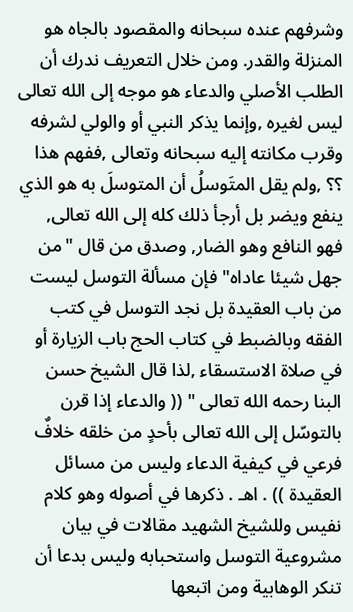وشرفهم عنده سبحانه والمقصود بالجاه هو المنزلة والقدر. ومن خلال التعريف ندرك أن الطلب الأصلي والدعاء هو موجه إلى الله تعالى ليس لغيره ,وإنما يذكر النبي أو والولي لشرفه وقرب مكانته إليه سبحانه وتعالى ,ففهم هذا ؟؟ ,ولم يقل المتَوسلُ أن المتوسلَ به هو الذي ينفع ويضر بل أرجأ ذلك كله إلى الله تعالى, فهو النافع وهو الضار, وصدق من قال "من جهل شيئا عاداه" فإن مسألة التوسل ليست من باب العقيدة بل نجد التوسل في كتب الفقه وبالضبط في كتاب الحج باب الزيارة أو في صلاة الاستسقاء ,لذا قال الشيخ حسن البنا رحمه الله تعالى " (( والدعاء إذا قرن بالتوسّل إلى الله تعالى بأحدٍ من خلقه خلافٌ فرعي في كيفية الدعاء وليس من مسائل العقيدة )) . اهـ . ذكرها في أصوله وهو كلام نفيس وللشيخ الشهيد مقالات في بيان مشروعية التوسل واستحبابه وليس بدعا أن تنكر الوهابية ومن اتبعها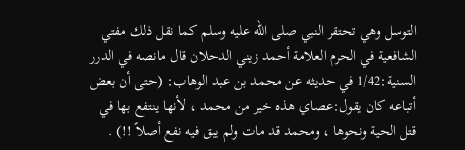التوسل وهي تحتقر النبي صلى الله عليه وسلم كما نقل ذلك مفتي الشافعية في الحرم العلامة أحمد زيني الدحلان قال مانصه في الدرر السنية:1/42 في حديثه عن محمد بن عبد الوهاب: (حتى أن بعض أتباعه كان يقول:عصاي هذه خير من محمد ، لأنها ينتفع بها في قتل الحية ونحوها ، ومحمد قد مات ولم يبق فيه نفع أصلاً !!) .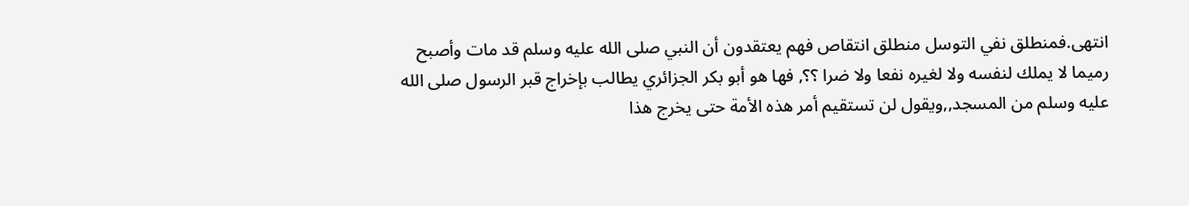انتهى.فمنطلق نفي التوسل منطلق انتقاص فهم يعتقدون أن النبي صلى الله عليه وسلم قد مات وأصبح رميما لا يملك لنفسه ولا لغيره نفعا ولا ضرا ؟؟, فها هو أبو بكر الجزائري يطالب بإخراج قبر الرسول صلى الله عليه وسلم من المسجد,,ويقول لن تستقيم أمر هذه الأمة حتى يخرج هذا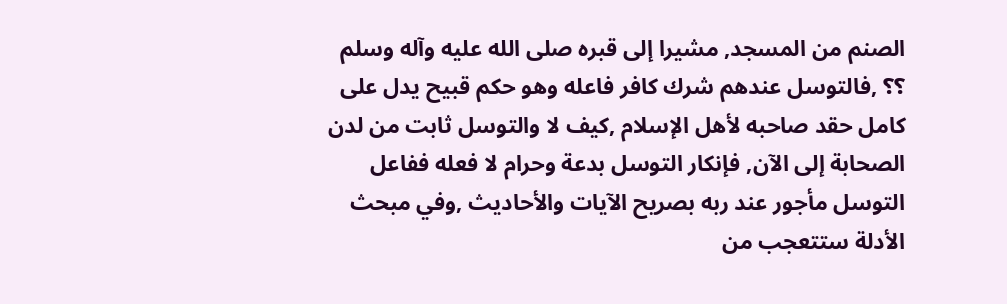الصنم من المسجد, مشيرا إلى قبره صلى الله عليه وآله وسلم ؟؟ ,فالتوسل عندهم شرك كافر فاعله وهو حكم قبيح يدل على كامل حقد صاحبه لأهل الإسلام ,كيف لا والتوسل ثابت من لدن الصحابة إلى الآن, فإنكار التوسل بدعة وحرام لا فعله ففاعل التوسل مأجور عند ربه بصريح الآيات والأحاديث ,وفي مبحث الأدلة ستتعجب من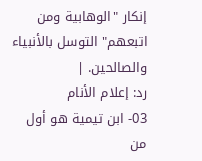إنكار "الوهابية ومن اتبعهم" التوسل بالأنبياء والصالحين. |
رد: إعلام الأنام
03- ابن تيمية هو أول من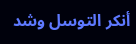أنكر التوسل وشد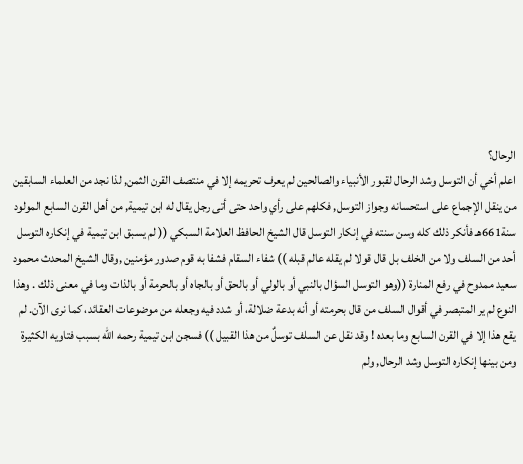الرحال؟
اعلم أخي أن التوسل وشد الرحال لقبور الأنبياء والصالحين لم يعرف تحريمه إلا في منتصف القرن الثمن, لذا نجد من العلماء السابقين من ينقل الإجماع على استحسانه وجواز التوسل, فكلهم على رأي واحد حتى أتى رجل يقال له ابن تيمية, من أهل القرن السابع المولود سنة661هـ فأنكر ذلك كله وسن سنته في إنكار التوسل قال الشيخ الحافظ العلامة السبكي (( لم يسبق ابن تيمية في إنكاره التوسل أحد من السلف ولا من الخلف بل قال قولا لم يقله عالم قبله )) شفاء السقام فشفا به قوم صدور مؤمنين ,وقال الشيخ المحدث محمود سعيد ممدوح في رفع المنارة ((وهو التوسل السؤال بالنبي أو بالولي أو بالحق أو بالجاه أو بالحرمة أو بالذات وما في معنى ذلك . وهذا النوع لم ير المتبصر في أقوال السلف من قال بحرمته أو أنه بدعة ضلالة، أو شدد فيه وجعله من موضوعات العقائد، كما نرى الآن. لم يقع هذا إلا في القرن السابع وما بعده ! وقد نقل عن السلف توسلٌ من هذا القبيل )) فسجن ابن تيمية رحمه الله بسبب فتاويه الكثيرة ومن بينها إنكاره التوسل وشد الرحال, ولم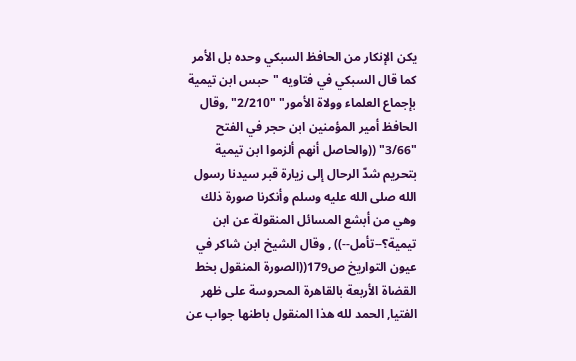يكن الإنكار من الحافظ السبكي وحده بل الأمر كما قال السبكي في فتاويه "حبس ابن تيمية بإجماع العلماء وولاة الأمور" "2/210" ,وقال الحافظ أمير المؤمنين ابن حجر في الفتح "3/66" ((والحاصل أنهم ألزموا ابن تيمية بتحريم شدّ الرحال إلى زيارة قبر سيدنا رسول الله صلى الله عليه وسلم وأنكرنا صورة ذلك وهي من أبشع المسائل المنقولة عن ابن تيمية؟--تأمل--)) , وقال الشيخ ابن شاكر في عيون التواريخ ص179((الصورة المنقول بخط القضاة الأربعة بالقاهرة المحروسة على ظهر الفتيا, الحمد لله هذا المنقول باطنها جواب عن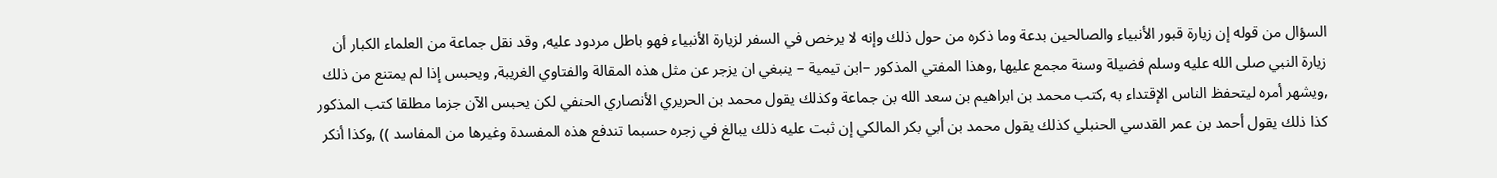السؤال من قوله إن زيارة قبور الأنبياء والصالحين بدعة وما ذكره من حول ذلك وإنه لا يرخص في السفر لزيارة الأنبياء فهو باطل مردود عليه, وقد نقل جماعة من العلماء الكبار أن زيارة النبي صلى الله عليه وسلم فضيلة وسنة مجمع عليها ,وهذا المفتي المذكور –ابن تيمية – ينبغي ان يزجر عن مثل هذه المقالة والفتاوي الغريبة, ويحبس إذا لم يمتنع من ذلك ,ويشهر أمره ليتحفظ الناس الإقتداء به ,كتب محمد بن ابراهيم بن سعد الله بن جماعة وكذلك يقول محمد بن الحريري الأنصاري الحنفي لكن يحبس الآن جزما مطلقا كتب المذكور كذا ذلك يقول أحمد بن عمر القدسي الحنبلي كذلك يقول محمد بن أبي بكر المالكي إن ثبت عليه ذلك يبالغ في زجره حسبما تندفع هذه المفسدة وغيرها من المفاسد )) ,وكذا أنكر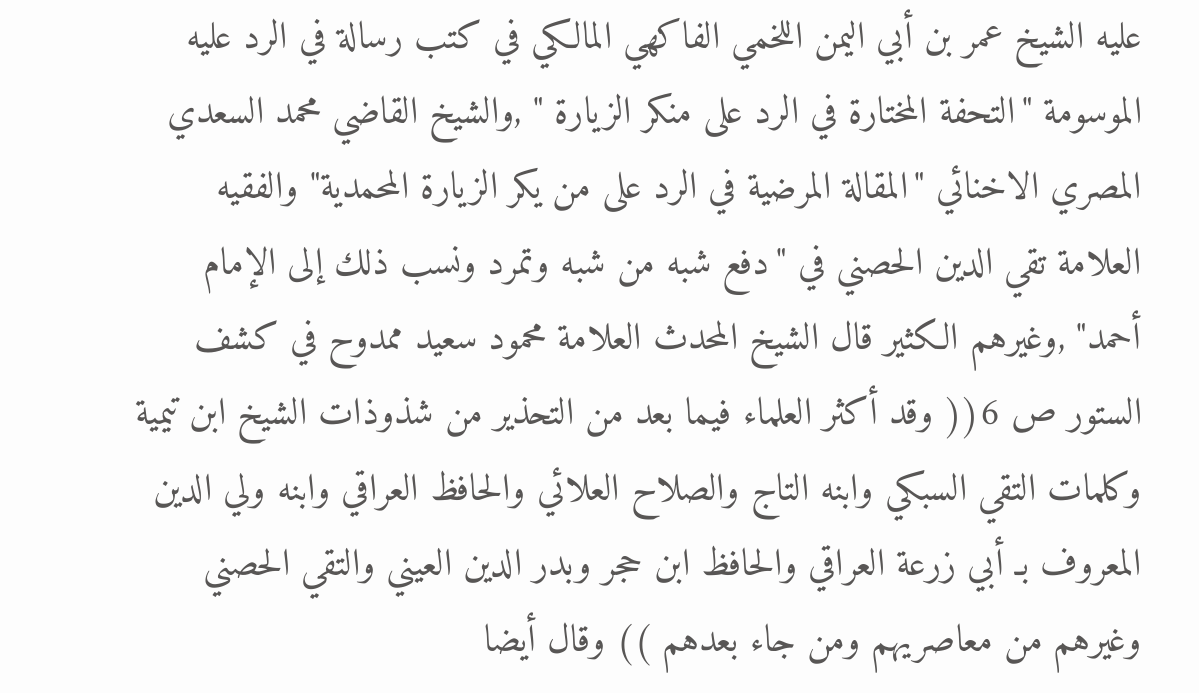عليه الشيخ عمر بن أبي اليمن اللخمي الفاكهي المالكي في كتب رسالة في الرد عليه الموسومة "التحفة المختارة في الرد على منكر الزيارة " ,والشيخ القاضي محمد السعدي المصري الاخنائي "المقالة المرضية في الرد على من يكر الزيارة المحمدية" والفقيه العلامة تقي الدين الحصني في "دفع شبه من شبه وتمرد ونسب ذلك إلى الإمام أحمد" ,وغيرهم الكثير قال الشيخ المحدث العلامة محمود سعيد ممدوح في كشف الستور ص 6(( وقد أكثر العلماء فيما بعد من التحذير من شذوذات الشيخ ابن تيمية وكلمات التقي السبكي وابنه التاج والصلاح العلائي والحافظ العراقي وابنه ولي الدين المعروف بـ أبي زرعة العراقي والحافظ ابن حجر وبدر الدين العيني والتقي الحصني وغيرهم من معاصريهم ومن جاء بعدهم )) وقال أيضا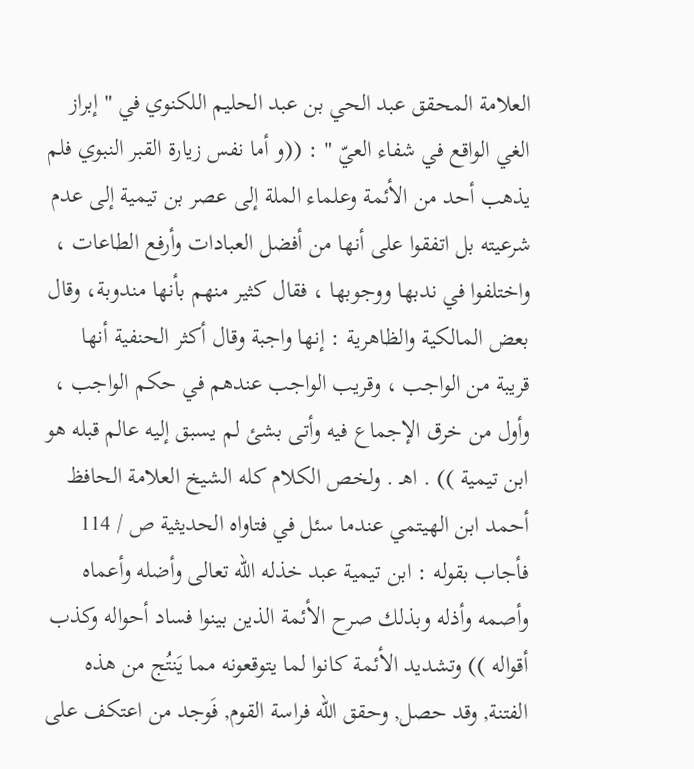العلامة المحقق عبد الحي بن عبد الحليم اللكنوي في " إبراز الغي الواقع في شفاء العيّ " : ((و أما نفس زيارة القبر النبوي فلم يذهب أحد من الأئمة وعلماء الملة إلى عصر بن تيمية إلى عدم شرعيته بل اتفقوا على أنها من أفضل العبادات وأرفع الطاعات ، واختلفوا في ندبها ووجوبها ، فقال كثير منهم بأنها مندوبة، وقال بعض المالكية والظاهرية : إنها واجبة وقال أكثر الحنفية أنها قريبة من الواجب ، وقريب الواجب عندهم في حكم الواجب ، وأول من خرق الإجماع فيه وأتى بشئ لم يسبق إليه عالم قبله هو ابن تيمية )) . اهـ . ولخص الكلام كله الشيخ العلامة الحافظ أحمد ابن الهيتمي عندما سئل في فتاواه الحديثية ص / 114 فأجاب بقوله : ابن تيمية عبد خذله الله تعالى وأضله وأعماه وأصمه وأذله وبذلك صرح الأئمة الذين بينوا فساد أحواله وكذب أقواله )) وتشديد الأئمة كانوا لما يتوقعونه مما يَنتُج من هذه الفتنة, وقد حصل, وحقق الله فراسة القوم, فَوجد من اعتكف على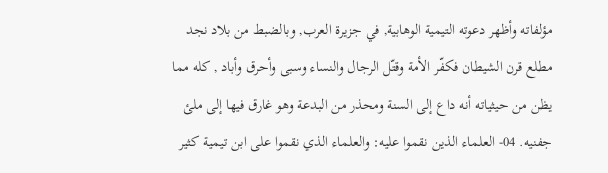مؤلفاته وأظهر دعوته التيمية الوهابية, في جزيرة العرب, وبالضبط من بلاد نجد مطلع قرن الشيطان فكفّر الأمة وقتّل الرجال والنساء وسبى وأحرق وأباد , كله مما يظن من حيثياته أنه داع إلى السنة ومحذر من البدعة وهو غارق فيها إلى ملئ جفنيه. 04- العلماء الذين نقموا عليه: والعلماء الذي نقموا على ابن تيمية كثير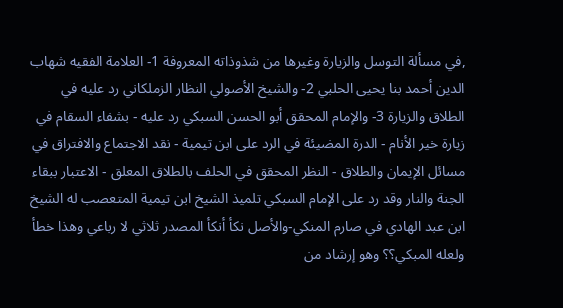,في مسألة التوسل والزيارة وغيرها من شذوذاته المعروفة 1- العلامة الفقيه شهاب الدين أحمد بنا يحيى الحلبي 2- والشيخ الأصولي النظار الزملكاني رد عليه في الطلاق والزيارة 3- والإمام المحقق أبو الحسن السبكي رد عليه - بشفاء السقام في زيارة خير الأنام - الدرة المضيئة في الرد على ابن تيمية - نقد الاجتماع والافتراق في مسائل الإيمان والطلاق - النظر المحقق في الحلف بالطلاق المعلق - الاعتبار ببقاء الجنة والنار وقد رد على الإمام السبكي تلميذ الشيخ ابن تيمية المتعصب له الشيخ ابن عبد الهادي في صارم المنكي-والأصل نكأ أنكأ المصدر ثلاثي لا رباعي وهذا خطأ ولعله المبكي؟؟ وهو إرشاد من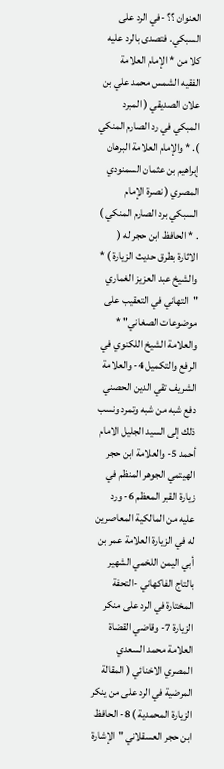العنوان ؟؟ -في الرد على السبكي. فتصدى بالرد عليه كلا من * الإمام العلامة الفقيه الشمس محمد علي بن علان الصديقي ( المبرد المبكي في رد الصارم المنكي ). * والإمام العلامة البرهان إبراهيم بن عثمان السمنودي المصري ( نصرة الإمام السبكي برد الصارم المنكي ) . * الحافظ ابن حجر له ( الاثارة بطرق حديث الزيارة ) * والشيخ عبد العزيز الغماري "التهاني في التعقيب على موضوعات الصغاني" * والعلامة الشيخ اللكنوي في الرفع والتكميل 4- والعلامة الشريف تقي الدين الحصني دفع شبه من شبه وتمرد ونسب ذلك إلى السيد الجليل الامام أحمد 5- والعلامة ابن حجر الهيتمي الجوهر المنظم في زيارة القبر المعظم 6- ورد عليه من المالكية المعاصرين له في الزيارة العلامة عمر بن أبي اليمن اللخمي الشهير بالتاج الفاكهاني -التحفة المختارة في الرد على منكر الزيارة 7- وقاضي القضاة العلامة محمد السعدي المصري الاخنائي ( المقالة المرضية في الرد على من ينكر الزيارة المحمدية ) 8- الحافظ ابن حجر العسقلاني "الإشارة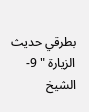بطرقي حديث الزيارة " 9- الشيخ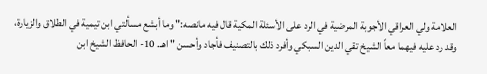العلامة ولي العراقي الأجوبة المرضية في الرد على الأسئلة المكية قال فيه مانصه:" وما أبشع مسألتي ابن تيمية في الطلاق والزيارة، وقد رد عليه فيهما معاً الشيخ تقي الدين السبكي وأفرد ذلك بالتصنيف فأجاد وأحسن " اهـ. 10- الحافظ الشيخ ابن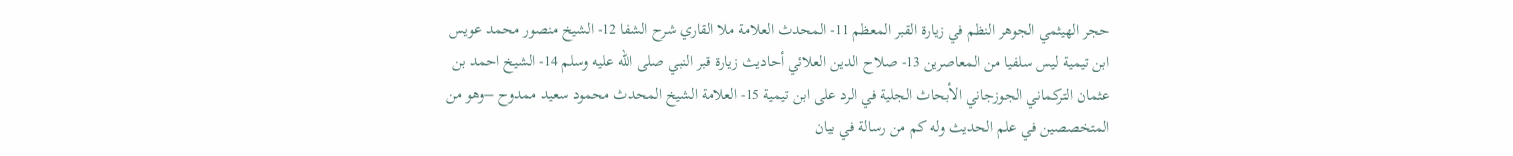حجر الهيثمي الجوهر النظم في زيارة القبر المعظم 11- المحدث العلامة ملا القاري شرح الشفا 12- الشيخ منصور محمد عويس ابن تيمية ليس سلفيا من المعاصرين 13- صلاح الدين العلائي أحاديث زيارة قبر النبي صلى الله عليه وسلم 14- الشيخ احمد بن عثمان التركماني الجوزجاني الأبحاث الجلية في الرد على ابن تيمية 15- العلامة الشيخ المحدث محمود سعيد ممدوح –وهو من المتخصصين في علم الحديث وله كم من رسالة في بيان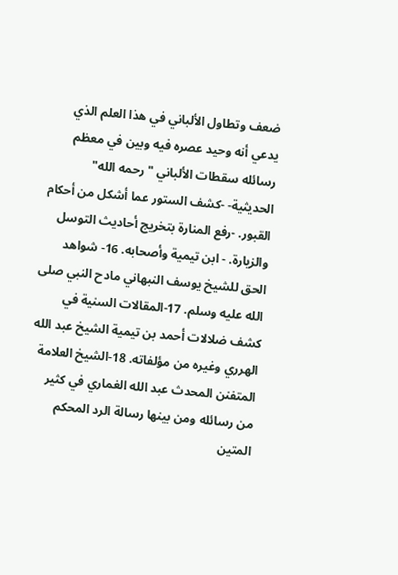ضعف وتطاول الألباني في هذا العلم الذي يدعي أنه وحيد عصره فيه وبين في معظم رسائله سقطات الألباني "رحمه الله" الحديثية- -كشف الستور عما أشكل من أحكام القبور. -رفع المنارة بتخريج أحاديث التوسل والزيارة. - ابن تيمية وأصحابه. 16- شواهد الحق للشيخ يوسف النبهاني مادح النبي صلى الله عليه وسلم. 17-المقالات السنية في كشف ضلالات أحمد بن تيمية الشيخ عبد الله الهرري وغيره من مؤلفاته. 18-الشيخ العلامة المتفنن المحدث عبد الله الغماري في كثير من رسائله ومن بينها رسالة الرد المحكم المتين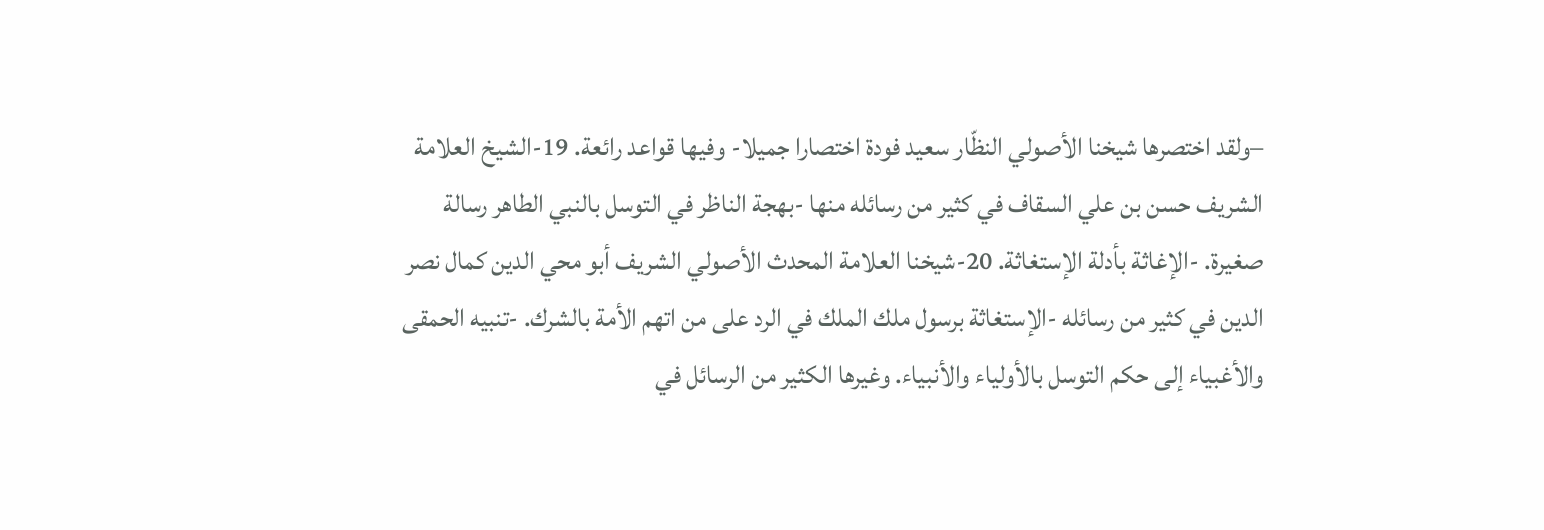–ولقد اختصرها شيخنا الأصولي النظّار سعيد فودة اختصارا جميلا- وفيها قواعد رائعة. 19-الشيخ العلامة الشريف حسن بن علي السقاف في كثير من رسائله منها -بهجة الناظر في التوسل بالنبي الطاهر رسالة صغيرة. -الإغاثة بأدلة الإستغاثة. 20-شيخنا العلامة المحدث الأصولي الشريف أبو محي الدين كمال نصر الدين في كثير من رسائله -الإستغاثة برسول ملك الملك في الرد على من اتهم الأمة بالشرك. -تنبيه الحمقى والأغبياء إلى حكم التوسل بالأولياء والأنبياء. وغيرها الكثير من الرسائل في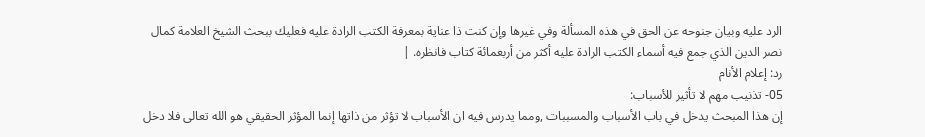الرد عليه وبيان جنوحه عن الحق في هذه المسألة وفي غيرها وإن كنت ذا عناية بمعرفة الكتب الرادة عليه فعليك ببحث الشيخ العلامة كمال نصر الدين الذي جمع فيه أسماء الكتب الرادة عليه أكثر من أربعمائة كتاب فانظره. |
رد: إعلام الأنام
05- تذنيب مهم لا تأثير للأسباب:
إن هذا المبحث يدخل في باب الأسباب والمسببات ,ومما يدرس فيه ان الأسباب لا تؤثر من ذاتها إنما المؤثر الحقيقي هو الله تعالى فلا دخل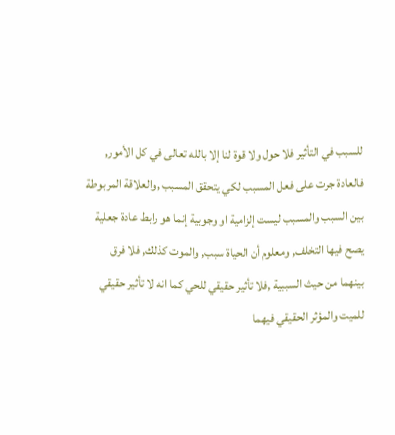للسبب في التأثير فلا حول ولا قوة لنا إلا بالله تعالى في كل الأمور, فالعادة جرت على فعل المسبب لكي يتحقق المسبب ,والعلاقة المربوطة بين السبب والمسبب ليست إلزامية او وجوبية إنما هو رابط عادة جعلية يصح فيها التخلف, ومعلوم أن الحياة سبب, والموت كذلك, فلا فرق بينهما من حيث السببية ,فلا تأثير حقيقي للحي كما انه لا تأثير حقيقي للميت والمؤثر الحقيقي فيهما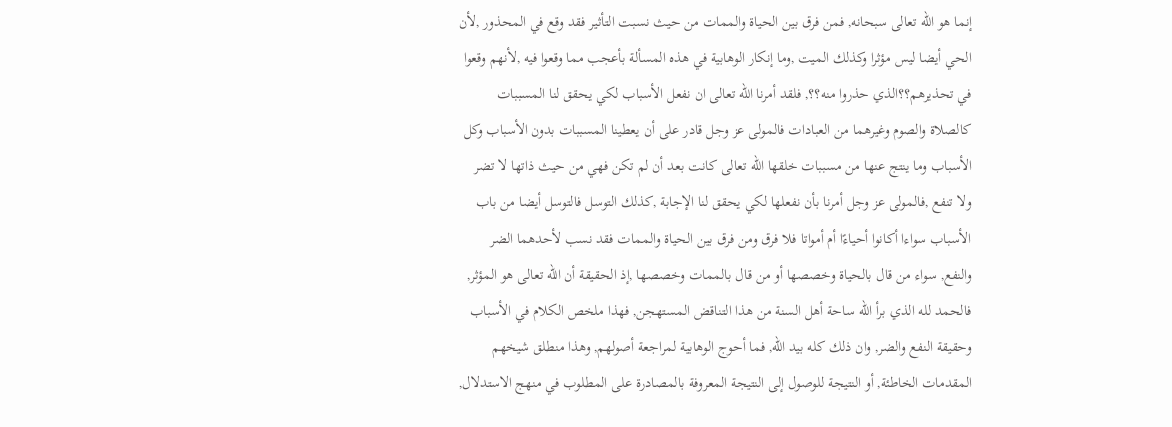إنما هو الله تعالى سبحانه, فمن فرق بين الحياة والممات من حيث نسبت التأثير فقد وقع في المحذور ,لأن الحي أيضا ليس مؤثرا وكذلك الميت ,وما إنكار الوهابية في هذه المسألة بأعجب مما وقعوا فيه ,لأنهم وقعوا في تحذيرهم؟؟الذي حذروا منه؟؟, فلقد أمرنا الله تعالى ان نفعل الأسباب لكي يحقق لنا المسببات كالصلاة والصوم وغيرهما من العبادات فالمولى عز وجل قادر على أن يعطينا المسببات بدون الأسباب وكل الأسباب وما ينتج عنها من مسببات خلقها الله تعالى كانت بعد أن لم تكن فهي من حيث ذاتها لا تضر ولا تنفع ,فالمولى عز وجل أمرنا بأن نفعلها لكي يحقق لنا الإجابة ,كذلك التوسل فالتوسل أيضا من باب الأسباب سواءا أكانوا أحياءًا أم أمواتا فلا فرق ومن فرق بين الحياة والممات فقد نسب لأحدهما الضر والنفع, سواء من قال بالحياة وخصصها أو من قال بالممات وخصصها ,إذ الحقيقة أن الله تعالى هو المؤثر, فالحمد لله الذي برأ الله ساحة أهل السنة من هذا التناقض المستهجن, فهذا ملخص الكلام في الأسباب وحقيقة النفع والضر, وان ذلك كله بيد الله, فما أحوج الوهابية لمراجعة أصولهم, وهذا منطلق شيخهم المقدمات الخاطئة, أو النتيجة للوصول إلى النتيجة المعروفة بالمصادرة على المطلوب في منهج الاستدلال,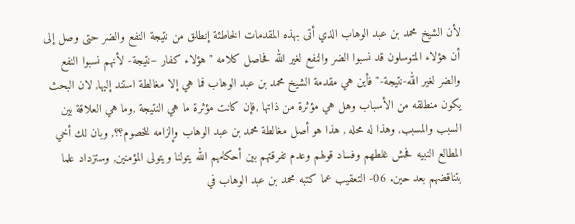لأن الشيخ محمد بن عبد الوهاب الذي أتى بهذه المقدمات الخاطئة إنطلق من نتيجة النفع والضر حتى وصل إلى أن هؤلاء المتوسلون قد نسبوا الضر والنفع لغير الله فحاصل كلامه "هؤلاء كفار –نتيجة- لأنهم نسبوا النفع والضر لغير الله-نتيجة-" فأين هي مقدمة الشيخ محمد بن عبد الوهاب فما هي إلا مغالطة استند إليها, لان البحث يكون منطلقه من الأسباب وهل هي مؤثرة من ذاتها ,فإن كانت مؤثرة ما هي النتيجة ,وما هي العلاقة بين السبب والمسبب, وهذا له محله , هذا هو أصل مغالطة محمد بن عبد الوهاب وإلزامه للخصوم؟؟, وبان لك أخي المطالع النبيه فحش غلطهم وفساد قولهم وعدم تفرقتهم بين أحكامهم الله يتولنا ويتولى المؤمنين, وستزداد علما بتناقضهم بعد حين. 06- التعقيب عما كتبه محمد بن عبد الوهاب في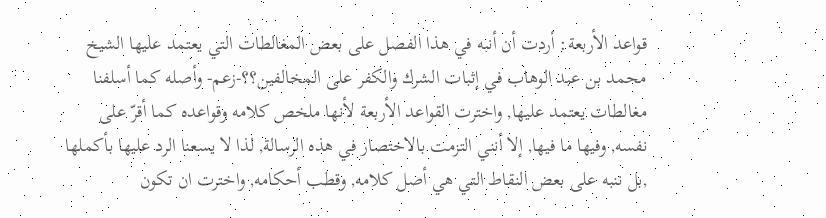قواعد الأربعة: أردت أن أنبه في هذا الفصل على بعض المغالطات التي يعتمد عليها الشيخ محمد بن عبد الوهاب في إثبات الشرك والكفر على المخالفين؟؟-زعم- وأصله كما أسلفنا مغالطات يعتمد عليها, واخترت القواعد الأربعة لأنها ملخص كلامه وقواعده كما أقرّ على نفسه, وفيها ما فيها, إلا أنني التزمت بالاختصار في هذه الرسالة, لذا لا يسعنا الرد عليها بأكملها ,بل ننبه على بعض النقاط التي هي أصل كلامه, وقطب أحكامه, واخترت ان تكون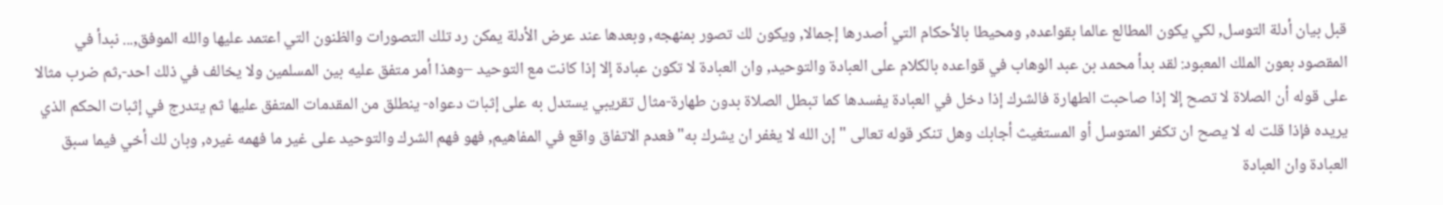قبل بيان أدلة التوسل, لكي يكون المطالع عالما بقواعده, ومحيطا بالأحكام التي أصدرها إجمالا, ويكون لك تصور بمنهجه, وبعدها عند عرض الأدلة يمكن رد تلك التصورات والظنون التي اعتمد عليها والله الموفق,... نبدأ في المقصود بعون الملك المعبود: لقد بدأ محمد بن عبد الوهاب في قواعده بالكلام على العبادة والتوحيد, وان العبادة لا تكون عبادة إلا إذا كانت مع التوحيد –وهذا أمر متفق عليه بين المسلمين ولا يخالف في ذلك احد-,ثم ضرب مثالا على قوله أن الصلاة لا تصح إلا إذا صاحبت الطهارة فالشرك إذا دخل في العبادة يفسدها كما تبطل الصلاة بدون طهارة-مثال تقريبي يستدل به على إثبات دعواه- ينطلق من المقدمات المتفق عليها ثم يتدرج في إثبات الحكم الذي يريده فإذا قلت له لا يصح ان تكفر المتوسل أو المستغيث أجابك وهل تنكر قوله تعالى "إن الله لا يغفر ان يشرك به" فعدم الاتفاق واقع في المفاهيم, فهو فهم الشرك والتوحيد على غير ما فهمه غيره, وبان لك أخي فيما سبق العبادة وان العبادة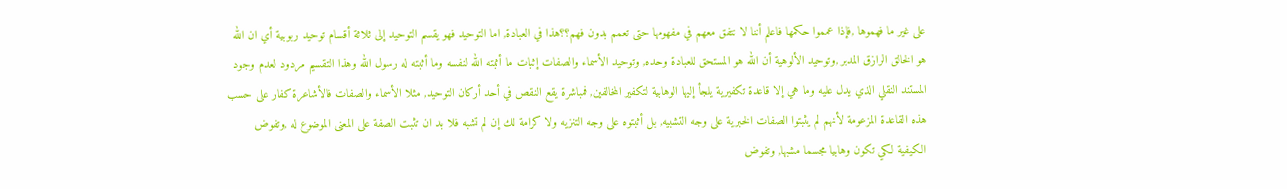على غير ما فهموها ,فإذا عمموا حكمها فاعلم أننا لا نتفق معهم في مفهومها حتى تعمم بدون فهم؟؟هذا في العبادة, اما التوحيد فهو يقسم التوحيد إلى ثلاثة أقسام توحيد ربوبية أي ان الله هو الخالق الرازق المدبر ,وتوحيد الألوهية أن الله هو المستحق للعبادة وحده, وتوحيد الأسماء والصفات إثبات ما أثبته الله لنفسه وما أثبته له رسول الله وهذا التقسيم مردود لعدم وجود المستند النقلي الذي يدل عليه وما هي إلا قاعدة تكفيرية يلجأ إليها الوهابية لتكفير المخالفين, فمباشرة يقع النقص في أحد أركان التوحيد, مثلا الأسماء والصفات فالأشاعرة كفار على حسب هذه القاعدة المزعومة لأنهم لم يثبتوا الصفات الخبرية على وجه التشبيه, بل أثبتوه على وجه التنزيه ولا كرامة لك إن لم تشبه فلا بد ان تثبت الصفة على المعنى الموضوع له ,وتفوض الكيفية لكي تكون وهابيا مجسما مشبها, وتفوض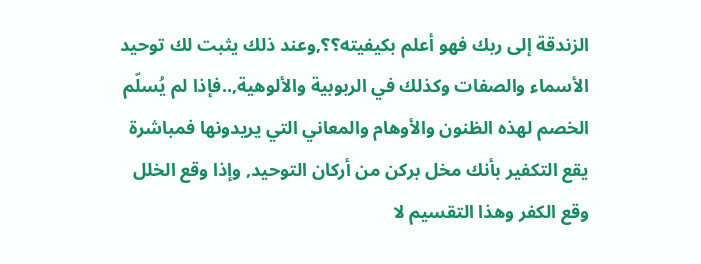الزندقة إلى ربك فهو أعلم بكيفيته؟؟,وعند ذلك يثبت لك توحيد الأسماء والصفات وكذلك في الربوبية والألوهية,..فإذا لم يُسلّم الخصم لهذه الظنون والأوهام والمعاني التي يريدونها فمباشرة يقع التكفير بأنك مخل بركن من أركان التوحيد, وإذا وقع الخلل وقع الكفر وهذا التقسيم لا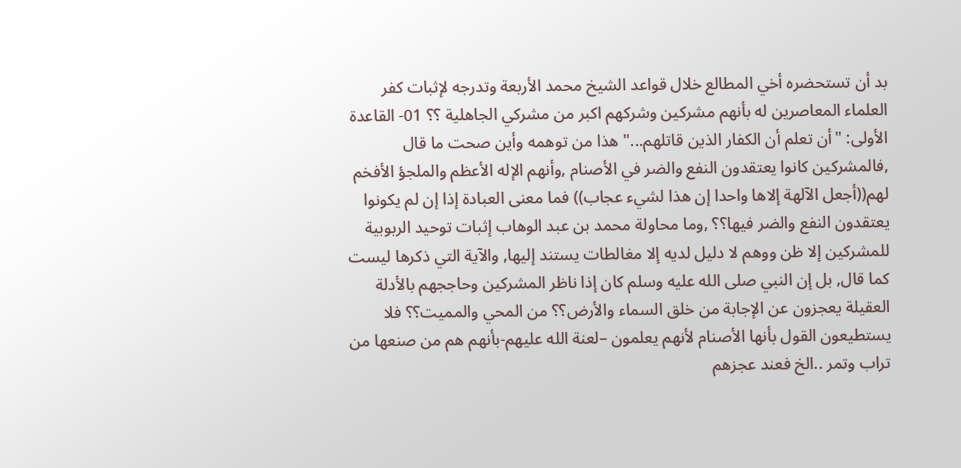بد أن تستحضره أخي المطالع خلال قواعد الشيخ محمد الأربعة وتدرجه لإثبات كفر العلماء المعاصرين له بأنهم مشركين وشركهم اكبر من مشركي الجاهلية ؟؟ 01- القاعدة الأولى: "أن تعلم أن الكفار الذين قاتلهم..." هذا من توهمه وأين صحت ما قال ,فالمشركين كانوا يعتقدون النفع والضر في الأصنام ,وأنهم الإله الأعظم والملجؤ الأفخم لهم((أجعل الآلهة إلاها واحدا إن هذا لشيء عجاب)) فما معنى العبادة إذا إن لم يكونوا يعتقدون النفع والضر فيها؟؟ ,وما محاولة محمد بن عبد الوهاب إثبات توحيد الربوبية للمشركين إلا ظن ووهم لا دليل لديه إلا مغالطات يستند إليها, والآية التي ذكرها ليست كما قال, بل إن النبي صلى الله عليه وسلم كان إذا ناظر المشركين وحاججهم بالأدلة العقيلة يعجزون عن الإجابة من خلق السماء والأرض؟؟ من المحي والمميت؟؟ فلا يستطيعون القول بأنها الأصنام لأنهم يعلمون –لعنة الله عليهم-بأنهم هم من صنعها من تراب وتمر ..الخ فعند عجزهم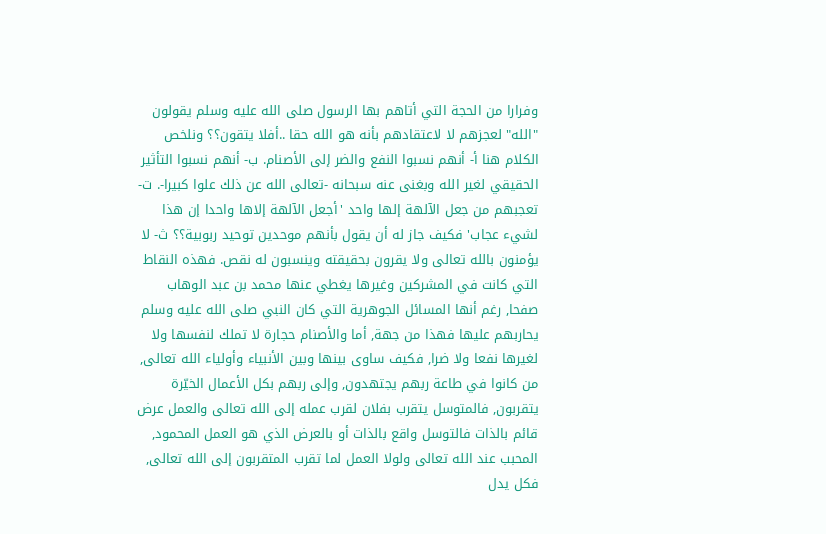وفرارا من الحجة التي أتاهم بها الرسول صلى الله عليه وسلم يقولون "الله" لعجزهم لا لاعتقادهم بأنه هو الله حقا ..أفلا يتقون؟؟ ونلخص الكلام هنا أ- أنهم نسبوا النفع والضر إلى الأصنام. ب- أنهم نسبوا التأثير الحقيقي لغير الله وبغنى عنه سبحانه -تعالى الله عن ذلك علوا كبيرا-. ت- تعجبهم من جعل الآلهة إلها واحد 'أجعل الآلهة إلاها واحدا إن هذا لشيء عجاب' فكيف جاز له أن يقول بأنهم موحدين توحيد ربوبية؟؟ ث- لا يؤمنون بالله تعالى ولا يقرون بحقيقته وينسبون له نقص. فهذه النقاط التي كانت في المشركين وغيرها يغطي عنها محمد بن عبد الوهاب صفحا, رغم أنها المسائل الجوهرية التي كان النبي صلى الله عليه وسلم يحاربهم عليها فهذا من جهة, أما والأصنام حجارة لا تملك لنفسها ولا لغيرها نفعا ولا ضرا, فكيف ساوى بينها وبين الأنبياء وأولياء الله تعالى, من كانوا في طاعة ربهم يجتهدون, وإلى ربهم بكل الأعمال الخيّرة يتقربون, فالمتوسل يتقرب بفلان لقرب عمله إلى الله تعالى والعمل عرض قائم بالذات فالتوسل واقع بالذات أو بالعرض الذي هو العمل المحمود, المحبب عند الله تعالى ولولا العمل لما تقرب المتقربون إلى الله تعالى, فكل يدل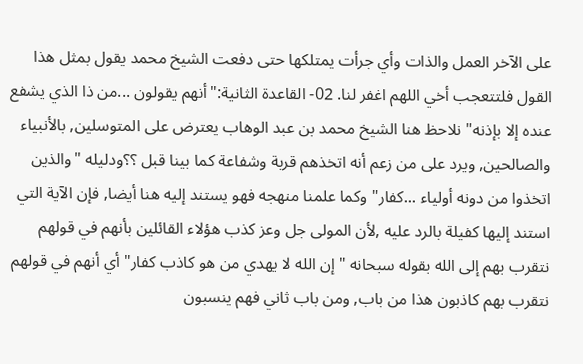على الآخر العمل والذات وأي جرأت يمتلكها حتى دفعت الشيخ محمد يقول بمثل هذا القول فلتتعجب أخي اللهم اغفر لنا. 02- القاعدة الثانية:"أنهم يقولون ...من ذا الذي يشفع عنده إلا بإذنه" نلاحظ هنا الشيخ محمد بن عبد الوهاب يعترض على المتوسلين, بالأنبياء والصالحين, ويرد على من زعم أنه اتخذهم قربة وشفاعة كما بينا قبل ؟؟ودليله "والذين اتخذوا من دونه أولياء ...كفار" وكما علمنا منهجه فهو يستند إليه هنا أيضا, فإن الآية التي استند إليها كفيلة بالرد عليه ,لأن المولى جل وعز كذب هؤلاء القائلين بأنهم في قولهم نتقرب بهم إلى الله بقوله سبحانه "إن الله لا يهدي من هو كاذب كفار" أي أنهم في قولهم نتقرب بهم كاذبون هذا من باب, ومن باب ثاني فهم ينسبون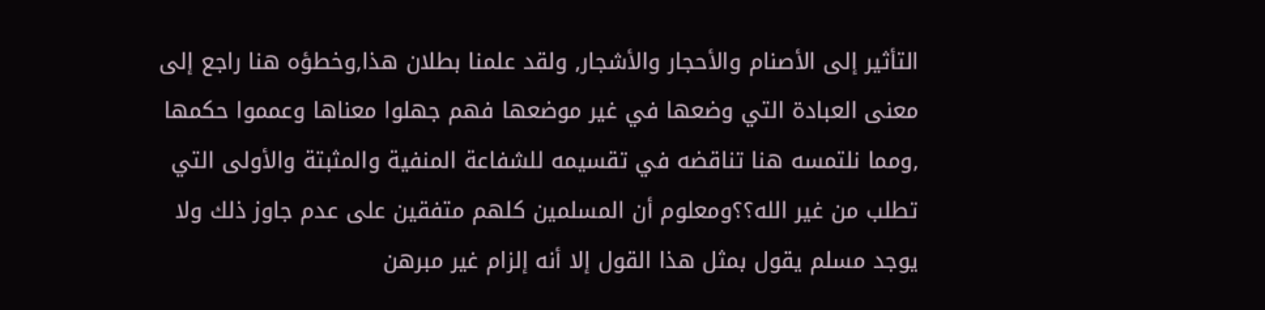التأثير إلى الأصنام والأحجار والأشجار, ولقد علمنا بطلان هذا,وخطؤه هنا راجع إلى معنى العبادة التي وضعها في غير موضعها فهم جهلوا معناها وعمموا حكمها ,ومما نلتمسه هنا تناقضه في تقسيمه للشفاعة المنفية والمثبتة والأولى التي تطلب من غير الله؟؟ومعلوم أن المسلمين كلهم متفقين على عدم جاوز ذلك ولا يوجد مسلم يقول بمثل هذا القول إلا أنه إلزام غير مبرهن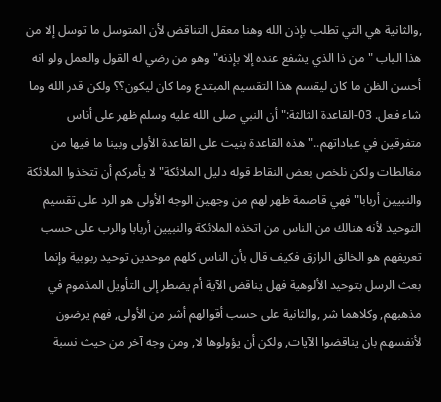,والثانية هي التي تطلب بإذن الله وهنا معقل التناقض لأن المتوسل ما توسل إلا من هذا الباب "من ذا الذي يشفع عنده إلا بإذنه" وهو من رضي له القول والعمل ولو انه أحسن الظن ما كان ليقسم هذا التقسيم المبتدع وما كان ليكون؟؟ ولكن قدر الله وما شاء فعل. 03-القاعدة الثالثة:"أن النبي صلى الله عليه وسلم ظهر على أناس متفرقين في عباداتهم.." هذه القاعدة بنيت على القاعدة الأولى وبينا ما فيها من مغالطات ولكن نلخص بعض النقاط قوله دليل الملائكة" لا يأمركم أن تتخذوا الملائكة والنبيين أربابا" فهي قاصمة ظهر لهم من وجهين الوجه الأولى هو الرد على تقسيم التوحيد لأنه هنالك من الناس من اتخذه الملائكة والنبيين أربابا والرب على حسب تعريفهم هو الخالق الرازق فكيف قال بأن الناس كلهم موحدين توحيد ربوبية وإنما بعث الرسل بتوحيد الألوهية فهل يناقض الآية أم يضطر إلى التأويل المذموم في مذهبهم, وكلاهما شر ,والثانية على حسب أقوالهم أشر من الأولى, فهم يرضون لأنفسهم بان يناقضوا الآيات, ولكن أن يؤولوها لا, ومن وجه آخر من حيث نسبة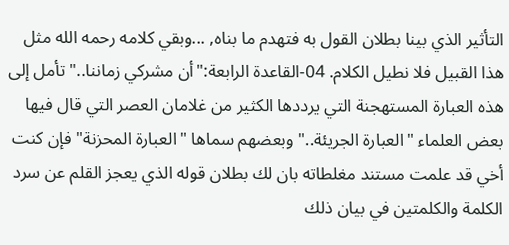التأثير الذي بينا بطلان القول به فتهدم ما بناه, ...وبقي كلامه رحمه الله مثل هذا القبيل فلا نطيل الكلام. 04-القاعدة الرابعة:"أن مشركي زماننا.." تأمل إلى هذه العبارة المستهجنة التي يرددها الكثير من غلامان العصر التي قال فيها بعض العلماء "العبارة الجريئة.." وبعضهم سماها "العبارة المحزنة" فإن كنت أخي قد علمت مستند مغلطاته بان لك بطلان قوله الذي يعجز القلم عن سرد الكلمة والكلمتين في بيان ذلك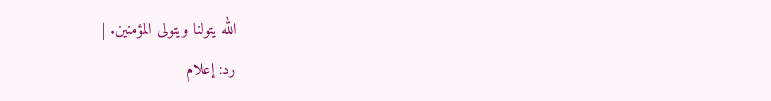الله يتولنا ويتولى المؤمنين. |
رد: إعلام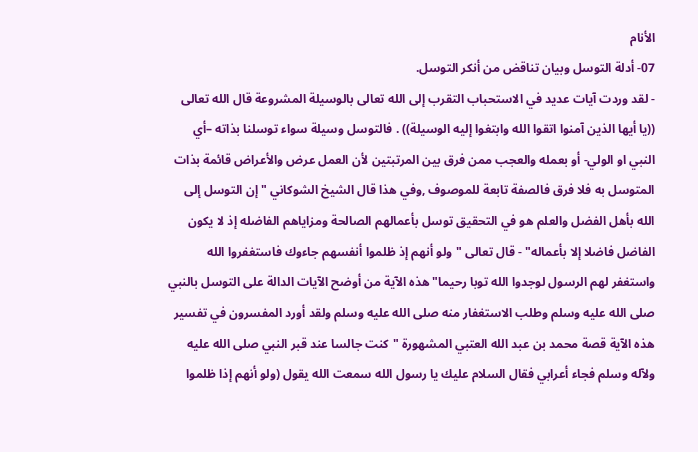الأنام
07- أدلة التوسل وبيان تناقض من أنكر التوسل.
- لقد وردت آيات عديد في الاستحباب التقرب إلى الله تعالى بالوسيلة المشروعة قال الله تعالى ((يا أيها الذين آمنوا اتقوا الله وابتغوا إليه الوسيلة)) . فالتوسل وسيلة سواء توسلنا بذاته –أي النبي او الولي- أو بعمله والعجب ممن فرق بين المرتبتين لأن العمل عرض والأعراض قائمة بذات المتوسل به فلا فرق فالصفة تابعة للموصوف ,وفي هذا قال الشيخ الشوكاني " إن التوسل إلى الله بأهل الفضل والعلم هو في التحقيق توسل بأعمالهم الصالحة ومزاياهم الفاضله إذ لا يكون الفاضل فاضلا إلا بأعماله" - قال تعالى "ولو أنهم إذ ظلموا أنفسهم جاءوك فاستغفروا الله واستغفر لهم الرسول لوجدوا الله توبا رحيما" هذه الآية من أوضح الآيات الدالة على التوسل بالنبي صلى الله عليه وسلم وطلب الاستغفار منه صلى الله عليه وسلم ولقد أورد المفسرون في تفسير هذه الآية قصة محمد بن عبد الله العتبي المشهورة "كنت جالسا عند قبر النبي صلى الله عليه ولآله وسلم فجاء أعرابي فقال السلام عليك يا رسول الله سمعت الله يقول (ولو أنهم إذا ظلموا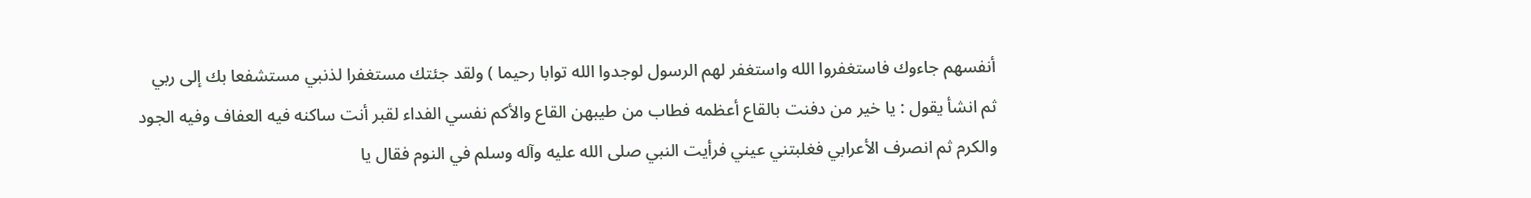أنفسهم جاءوك فاستغفروا الله واستغفر لهم الرسول لوجدوا الله توابا رحيما ) ولقد جئتك مستغفرا لذنبي مستشفعا بك إلى ربي ثم انشأ يقول : يا خير من دفنت بالقاع أعظمه فطاب من طيبهن القاع والأكم نفسي الفداء لقبر أنت ساكنه فيه العفاف وفيه الجود والكرم ثم انصرف الأعرابي فغلبتني عيني فرأيت النبي صلى الله عليه وآله وسلم في النوم فقال يا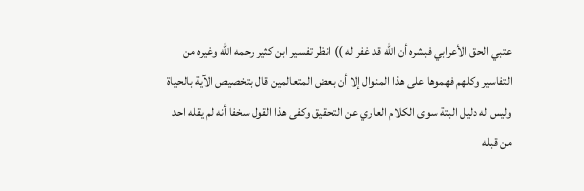عتبي الحق الأعرابي فبشره أن الله قد غفر له )) انظر تفسير ابن كثير رحمه الله وغيره من التفاسير وكلهم فهموها على هذا المنوال إلا أن بعض المتعالمين قال بتخصيص الآية بالحياة وليس له دليل البتة سوى الكلام العاري عن التحقيق وكفى هذا القول سخفا أنه لم يقله احد من قبله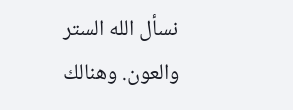نسأل الله الستر والعون. وهنالك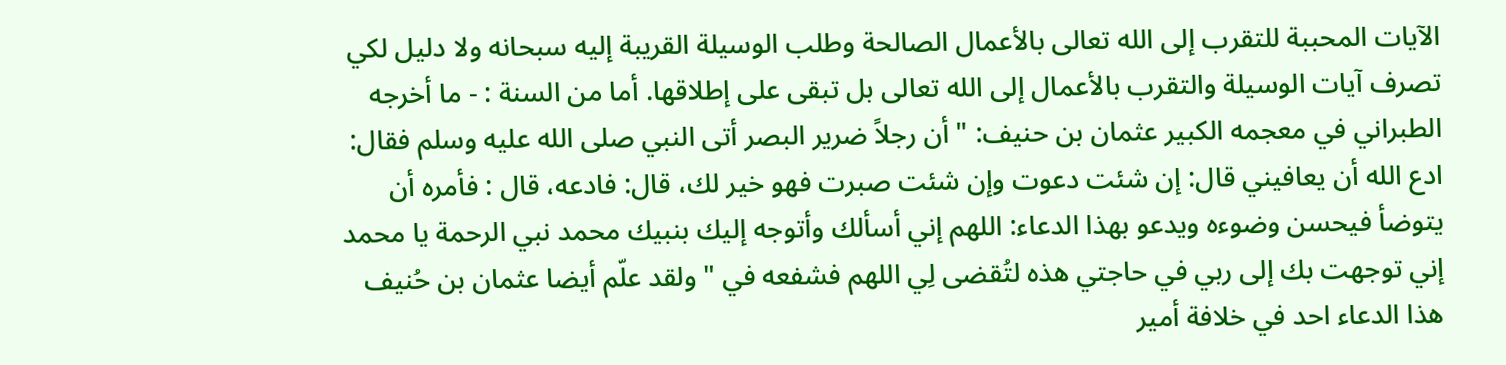الآيات المحببة للتقرب إلى الله تعالى بالأعمال الصالحة وطلب الوسيلة القريبة إليه سبحانه ولا دليل لكي تصرف آيات الوسيلة والتقرب بالأعمال إلى الله تعالى بل تبقى على إطلاقها. أما من السنة : - ما أخرجه الطبراني في معجمه الكبير عثمان بن حنيف: " أن رجلاً ضرير البصر أتى النبي صلى الله عليه وسلم فقال: ادع الله أن يعافيني قال: إن شئت دعوت وإن شئت صبرت فهو خير لك، قال: فادعه، قال : فأمره أن يتوضأ فيحسن وضوءه ويدعو بهذا الدعاء: اللهم إني أسألك وأتوجه إليك بنبيك محمد نبي الرحمة يا محمد إني توجهت بك إلى ربي في حاجتي هذه لتُقضى لِي اللهم فشفعه في " ولقد علّم أيضا عثمان بن حُنيف هذا الدعاء احد في خلافة أمير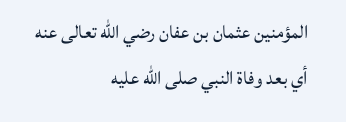المؤمنين عثمان بن عفان رضي الله تعالى عنه أي بعد وفاة النبي صلى الله عليه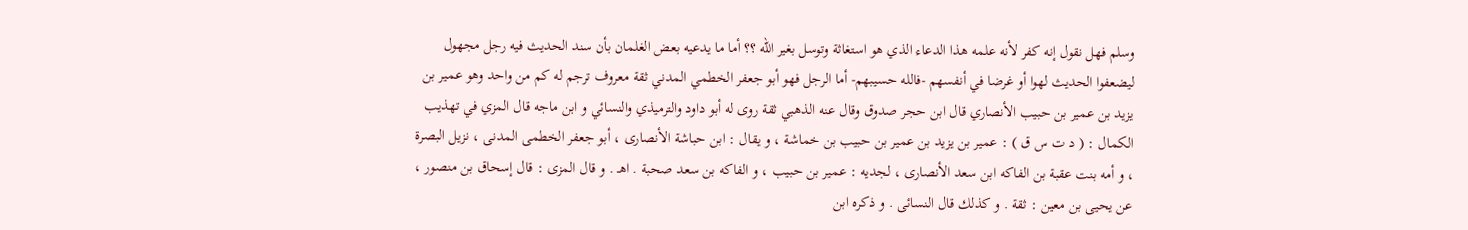وسلم فهل نقول إنه كفر لأنه علمه هذا الدعاء الذي هو استغاثة وتوسل بغير الله ؟؟ أما ما يدعيه بعض الغلمان بأن سند الحديث فيه رجل مجهول ليضعفوا الحديث لهوا أو غرضا في أنفسهم -فالله حسيبهم- أما الرجل فهو أبو جعفر الخطمي المدني ثقة معروف ترجم له كم من واحد وهو عمير بن يزيد بن عمير بن حبيب الأنصاري قال ابن حجر صدوق وقال عنه الذهبي ثقة روى له أبو داود والترميذي والنسائي و ابن ماجه قال المزي في تهذيب الكمال : ( د ت س ق ) : عمير بن يزيد بن عمير بن حبيب بن خماشة ، و يقال : ابن حباشة الأنصارى ، أبو جعفر الخطمى المدنى ، نزيل البصرة ، و أمه بنت عقبة بن الفاكه ابن سعد الأنصارى ، لجديه : عمير بن حبيب ، و الفاكه بن سعد صحبة . اهـ . و قال المزى : قال إسحاق بن منصور ، عن يحيى بن معين : ثقة . و كذلك قال النسائى . و ذكره ابن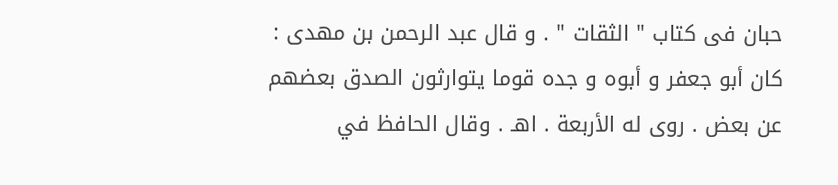حبان فى كتاب " الثقات " . و قال عبد الرحمن بن مهدى : كان أبو جعفر و أبوه و جده قوما يتوارثون الصدق بعضهم عن بعض . روى له الأربعة . اهـ . وقال الحافظ في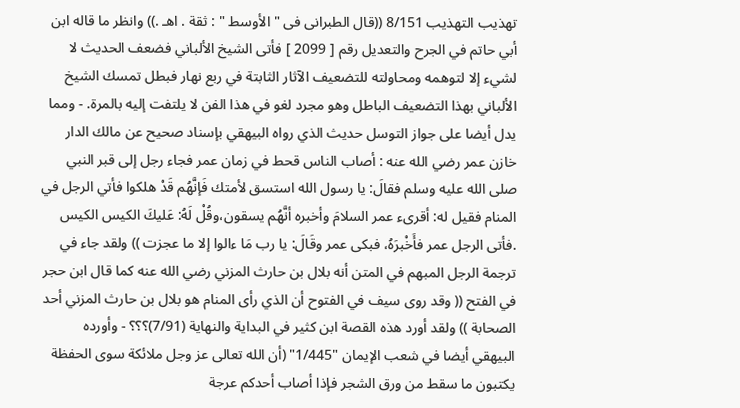تهذيب التهذيب 8/151 ((قال الطبرانى فى " الأوسط " : ثقة . اهـ .)) وانظر ما قاله ابن أبي حاتم في الجرح والتعديل رقم [ 2099 ] فأتى الشيخ الألباني فضعف الحديث لا لشيء إلا لتوهمه ومحاولته للتضعيف الآثار الثابتة في ربع نهار فبطل تمسك الشيخ الألباني بهذا التضعيف الباطل وهو مجرد لغو في هذا الفن لا يلتفت إليه بالمرة. - ومما يدل أيضا على جواز التوسل حديث الذي رواه البيهقي بإسناد صحيح عن مالك الدار خازن عمر رضي الله عنه : أصاب الناس قحط في زمان عمر فجاء رجل إلى قبر النبي صلى الله عليه وسلم فقالَ: يا رسول الله استسق لأمتك فَإنَّهُم قَدْ هلكوا فأتي الرجل في المنام فقيل له: أقرىء عمر السلامَ وأخبره أنَّهُم يسقون،وقُلْ لَهُ: عَليكَ الكيس الكيس .فأتى الرجل عمر فأَخْبرَهُ، فبكى عمر وقَالَ: يا رب مَا ءالوا إلا ما عجزت )) ولقد جاء في ترجمة الرجل المبهم في المتن أنه بلال بن حارث المزني رضي الله عنه كما قال ابن حجر في الفتح (( وقد روى سيف في الفتوح أن الذي رأى المنام هو بلال بن حارث المزني أحد الصحابة )) ولقد أورد هذه القصة ابن كثير في البداية والنهاية (7/91)؟؟؟ - وأورده البيهقي أيضا في شعب الإيمان "1/445" (أن الله تعالى عز وجل ملائكة سوى الحفظة يكتبون ما سقط من ورق الشجر فإذا أصاب أحدكم عرجة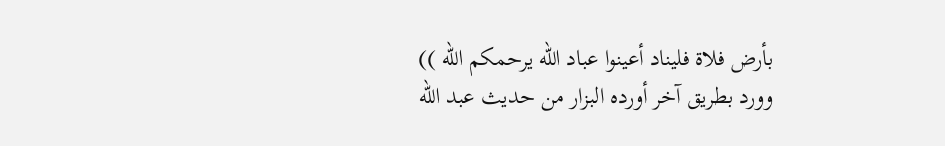بأرض فلاة فليناد أعينوا عباد الله يرحمكم الله )) وورد بطريق آخر أورده البزار من حديث عبد الله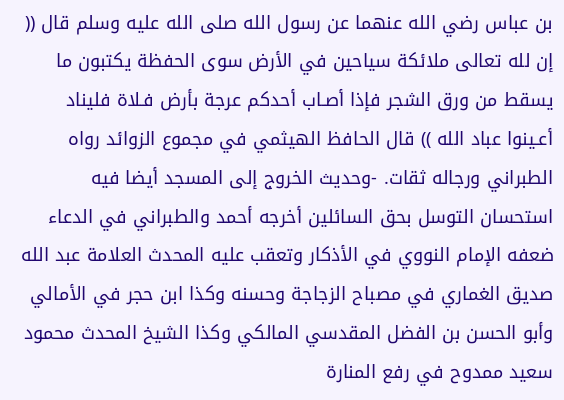بن عباس رضي الله عنهما عن رسول الله صلى الله عليه وسلم قال (( إن لله تعالى ملائكة سياحين في الأرض سوى الحفظة يكتبون ما يسقط من ورق الشجر فإذا أصـاب أحدكم عرجة بأرض فـلاة فليناد أعـينوا عباد الله )) قال الحافظ الهيثمي في مجموع الزوائد رواه الطبراني ورجاله ثقات. -وحديث الخروج إلى المسجد أيضا فيه استحسان التوسل بحق السائلين أخرجه أحمد والطبراني في الدعاء ضعفه الإمام النووي في الأذكار وتعقب عليه المحدث العلامة عبد الله صديق الغماري في مصباح الزجاجة وحسنه وكذا ابن حجر في الأمالي وأبو الحسن بن الفضل المقدسي المالكي وكذا الشيخ المحدث محمود سعيد ممدوح في رفع المنارة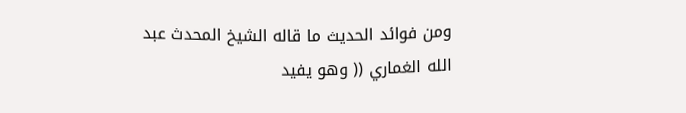ومن فوائد الحديث ما قاله الشيخ المحدث عبد الله الغماري (( وهو يفيد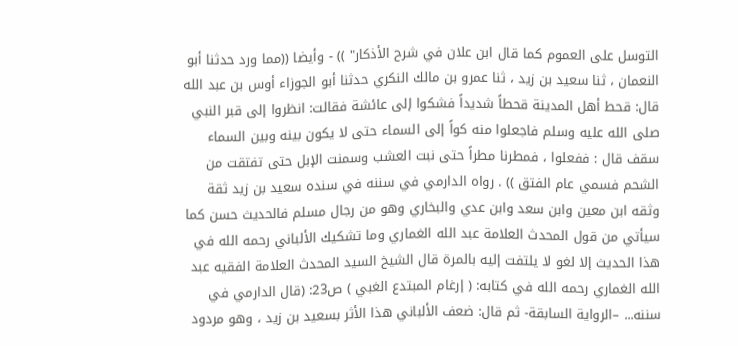التوسل على العموم كما قال ابن علان في شرح الأذكار" )) - وأيضا ((مما ورد حدثنا أبو النعمان ، ثنا سعيد بن زيد ، ثنا عمرو بن مالك النكري حدثنا أبو الجوزاء أوس بن عبد الله قال: قحط أهل المدينة قحطاً شديداً فشكوا إلى عائشة فقالت: انظروا إلى قبر النبي صلى الله عليه وسلم فاجعلوا منه كواً إلى السماء حتى لا يكون بينه وبين السماء سقف قال : ففعلوا ، فمطرنا مطراً حتى نبت العشب وسمنت الإبل حتى تفتقت من الشحم فسمي عام الفتق )) . رواه الدارمي في سننه في سنده سعيد بن زيد ثقة وثقه ابن معين وابن سعد وابن عدي والبخاري وهو من رجال مسلم فالحديث حسن كما سيأتي من قول المحدث العلامة عبد الله الغماري وما تشكيك الألباني رحمه الله في هذا الحديث إلا لغو لا يلتفت إليه بالمرة قال الشيخ السيد المحدث العلامة الفقيه عبد الله الغماري رحمه الله في كتابه: ( إرغام المبتدع الغبي ) ص23: (قال الدارمي في سننه... –الرواية السابقة- ثم قال: ضعف الألباني هذا الأثر بسعيد بن زيد ، وهو مردود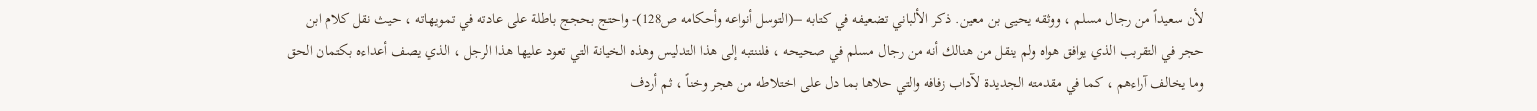لأن سعيداً من رجال مسلم ، ووثقه يحيى بن معين. ذكر الألباني تضعيفه في كتابه –(التوسل أنواعه وأحكامه ص128)- واحتج بحجج باطلة على عادته في تمويهاته ، حيث نقل كلام ابن حجر في التقربب الذي يوافق هواه ولم ينقل من هنالك أنه من رجال مسلم في صحيحه ، فلننتبه إلى هذا التدليس وهذه الخيانة التي تعود عليها هذا الرجل ، الذي يصف أعداءه بكتمان الحق وما يخالف آراءهم ، كما في مقدمته الجديدة لآداب زفافه والتي حلاها بما دل على اختلاطه من هجر وخناً ، ثم أردف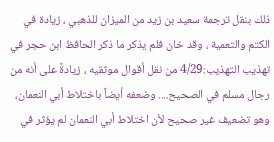ذلك بنقل ترجمة سعيد بن زيد من الميزان للذهبي ، زيادة في الكتم والتعمية ، وقد خان فلم يذكر ما ذكر الحافظ ابن حجر في تهذيب التهذيب:4/29 من نقل أقوال موثقيه ، زيادةً على أنه من رجال مسلم في الصحيح.... وضعفه أيضاً باختلاط أبي النعمان، وهو تضعيف غير صحيح لأن اختلاط أبي النعمان لم يؤثر في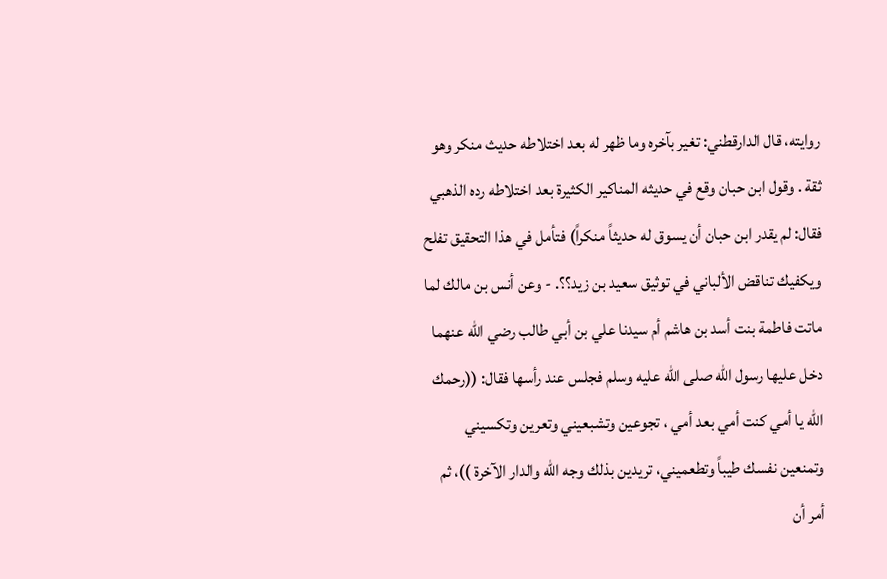روايته، قال الدارقطني: تغير بآخره وما ظهر له بعد اختلاطه حديث منكر وهو ثقة . وقول ابن حبان وقع في حديثه المناكير الكثيرة بعد اختلاطه رده الذهبي فقال: لم يقدر ابن حبان أن يسوق له حديثاً منكراً) فتأمل في هذا التحقيق تفلح ويكفيك تناقض الألباني في توثيق سعيد بن زيد؟؟. - وعن أنس بن مالك لما ماتت فاطمة بنت أسد بن هاشم أم سيدنا علي بن أبي طالب رضي الله عنهما دخل عليها رسول الله صلى الله عليه وسلم فجلس عند رأسها فقال: ((رحمك الله يا أمي كنت أمي بعد أمي ، تجوعين وتشبعيني وتعرين وتكسيني وتمنعين نفسك طيباً وتطعميني، تريدين بذلك وجه الله والدار الآخرة ))، ثم أمر أن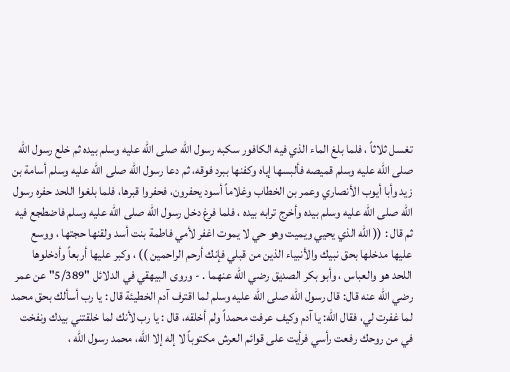تغسل ثلاثاً ، فلما بلغ الماء الذي فيه الكافور سكبه رسول الله صلى الله عليه وسلم بيده ثم خلع رسول الله صلى الله عليه وسلم قميصه فألبسها إياه وكفنها ببرد فوقه، ثم دعا رسول الله صلى الله عليه وسلم أسامة بن زيد وأبا أيوب الأنصاري وعمر بن الخطاب وغلاماً أسود يحفرون، فحفروا قبرها، فلما بلغوا اللحد حفره رسول الله صلى الله عليه وسلم بيده وأخرج ترابه بيده ، فلما فرغ دخل رسول الله صلى الله عليه وسلم فاضطجع فيه ثم قال : (( الله الذي يحيي ويميت وهو حي لا يموت اغفر لأمي فاطمة بنت أسد ولقنها حجتها ، ووسع عليها مدخلها بحق نبيك والأنبياء الذين من قبلي فإنك أرحم الراحمين )) ، وكبر عليها أربعاً وأدخلوها اللحد هو والعباس ، وأبو بكر الصديق رضي الله عنهما . - وروى البيهقي في الدلائل "5/389" عن عمر رضي الله عنه قال: قال رسول الله صلى الله عليه وسلم لما اقترف آدم الخطيئة قال : يا رب أسألك بحق محمد لما غفرت لي، فقال الله: يا آدم وكيف عرفت محمداً ولم أخلقه، قال : يا رب لأنك لما خلقتني بيدك ونفخت في من روحك رفعت رأسي فرأيت على قوائم العرش مكتوباً لا إله إلا الله، محمد رسول الله ،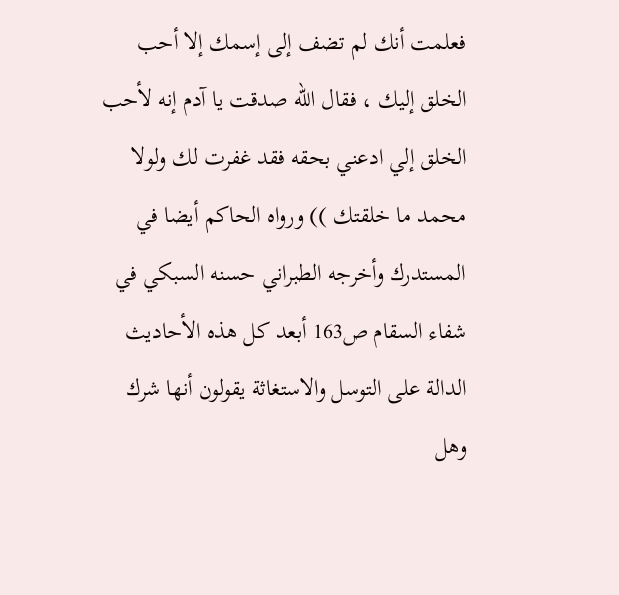فعلمت أنك لم تضف إلى إسمك إلا أحب الخلق إليك ، فقال الله صدقت يا آدم إنه لأحب الخلق إلي ادعني بحقه فقد غفرت لك ولولا محمد ما خلقتك )) ورواه الحاكم أيضا في المستدرك وأخرجه الطبراني حسنه السبكي في شفاء السقام ص163 أبعد كل هذه الأحاديث الدالة على التوسل والاستغاثة يقولون أنها شرك وهل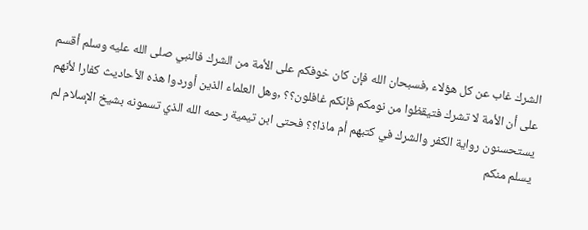الشرك غاب عن كل هؤلاء ,فسبحان الله فإن كان خوفكم على الأمة من الشرك فالنبي صلى الله عليه وسلم أقسم على أن الأمة لا تشرك فتيقظوا من نومكم فإنكم غافلون؟؟ ,وهل العلماء الذين أوردوا هذه الأحاديث كفارا لأنهم يستحسنون رواية الكفر والشرك في كتبهم أم ماذا؟؟ فحتى ابن تيمية رحمه الله الذي تسمونه بشيخ الإسلام لم يسلم منكم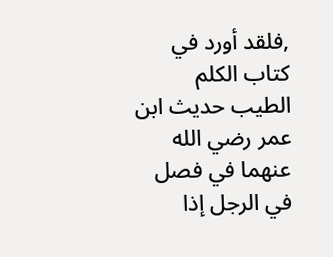,فلقد أورد في كتاب الكلم الطيب حديث ابن عمر رضي الله عنهما في فصل في الرجل إذا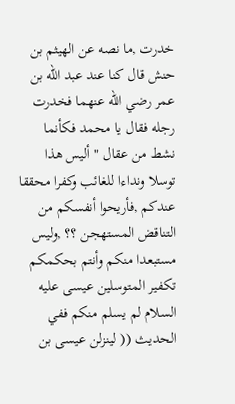خدرت ,ما نصه عن الهيثم بن حنش قال كنا عند عبد الله بن عمر رضي الله عنهما فخدرت رجله فقال يا محمد فكأنما نشط من عقال " أليس هذا توسلا ونداءا للغائب وكفرا محققا عندكم ,فأريحوا أنفسكم من التناقض المستهجن ؟؟ ,وليس مستبعدا منكم وأنتم بحكمكم تكفير المتوسلين عيسى عليه السلام لم يسلم منكم ففي الحديث (( لينزلن عيسى بن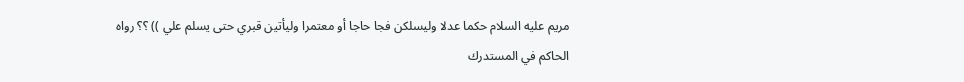مريم عليه السلام حكما عدلا وليسلكن فجا حاجا أو معتمرا وليأتين قبري حتى يسلم علي )) ؟؟ رواه الحاكم في المستدرك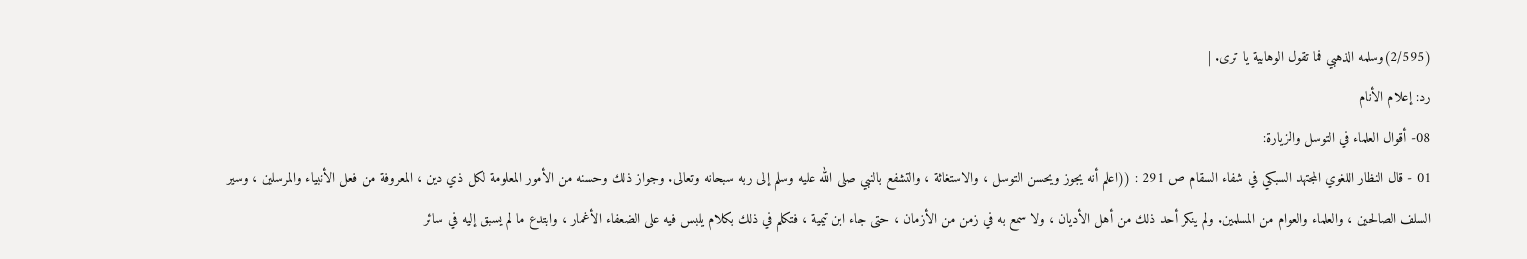(2/595)وسلمه الذهبي فما تقول الوهابية يا ترى. |
رد: إعلام الأنام
08- أقوال العلماء في التوسل والزيارة:
01 - قال النظار اللغوي المجتهد السبكي في شفاء السقام ص 291 : ((اعلم أنه يجوز ويحسن التوسل ، والاستغاثة ، والتشفع بالنبي صلى الله عليه وسلم إلى ربه سبحانه وتعالى. وجواز ذلك وحسنه من الأمور المعلومة لكل ذي دين ، المعروفة من فعل الأنبياء والمرسلين ، وسير السلف الصالحين ، والعلماء والعوام من المسلمين. ولم ينكر أحد ذلك من أهل الأديان ، ولا سمع به في زمن من الأزمان ، حتى جاء ابن تيمية ، فتكلم في ذلك بكلام يلبس فيه على الضعفاء الأغمار ، وابتدع ما لم يسبق إليه في سائر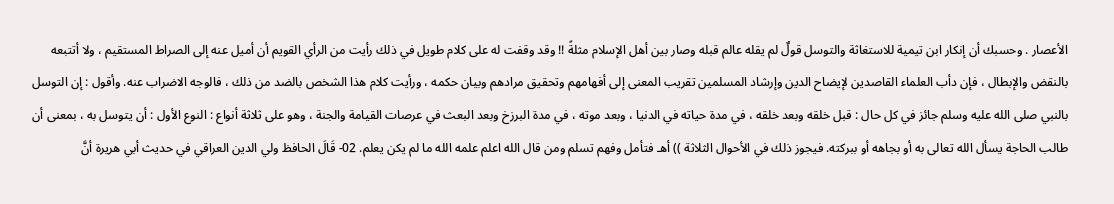الأعصار . وحسبك أن إنكار ابن تيمية للاستغاثة والتوسل قولٌ لم يقله عالم قبله وصار بين أهل الإسلام مثلةً !! وقد وقفت له على كلام طويل في ذلك رأيت من الرأي القويم أن أميل عنه إلى الصراط المستقيم ، ولا أتتبعه بالنقض والإبطال ، فإن دأب العلماء القاصدين لإيضاح الدين وإرشاد المسلمين تقريب المعنى إلى أفهامهم وتحقيق مرادهم وبيان حكمه ، ورأيت كلام هذا الشخص بالضد من ذلك ، فالوجه الاضراب عنه. وأقول : إن التوسل بالنبي صلى الله عليه وسلم جائز في كل حال : قبل خلقه وبعد خلقه ، في مدة حياته في الدنيا ، وبعد موته ، في مدة البرزخ وبعد البعث في عرصات القيامة والجنة ، وهو على ثلاثة أنواع : النوع الأول : أن يتوسل به ، بمعنى أن طالب الحاجة يسأل الله تعالى به أو بجاهه أو ببركته. فيجوز ذلك في الأحوال الثلاثة )) أهـ فتأمل وفهم تسلم ومن قال الله اعلم علمه الله ما لم يكن يعلم. 02- قَالَ الحافظ ولي الدين العراقي في حديث أبي هريرة أنَّ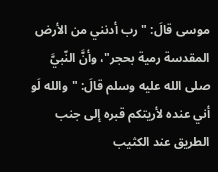موسى قالَ: "رب أدنني من الأرض المقدسة رمية بحجر"، وأنَّ النّبيَّ صلى الله عليه وسلم قالَ: "والله لَو أني عنده لأريتكم قبره إلى جنب الطريق عند الكثيب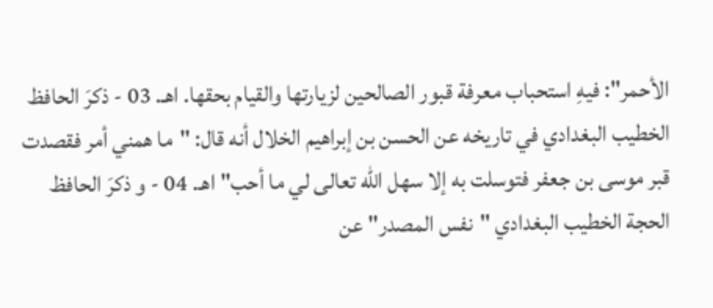الأحمر": فيهِ استحباب معرفة قبور الصالحين لزيارتها والقيام بحقها. اهـ. 03 - ذكرَ الحافظ الخطيب البغدادي في تاريخه عن الحسن بن إبراهيم الخلال أنه قال: "ما همني أمر فقصدت قبر موسى بن جعفر فتوسلت به إلا سهل الله تعالى لي ما أحب" اهـ. 04 - و ذكرَ الحافظ الحجة الخطيب البغدادي "نفس المصدر" عن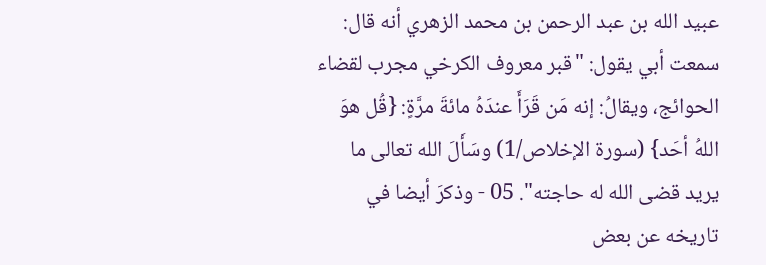عبيد الله بن عبد الرحمن بن محمد الزهري أنه قال: سمعت أبي يقول: "قبر معروف الكرخي مجرب لقضاء الحوائج، ويقالُ: إنه مَن قَرَأَ عندَهُ مائةَ مرَّةٍ: {قُل هوَ اللهُ أحَد} (سورة الإخلاص/1) وسَأَلَ الله تعالى ما يريد قضى الله له حاجته". 05 - وذكرَ أيضا في تاريخه عن بعض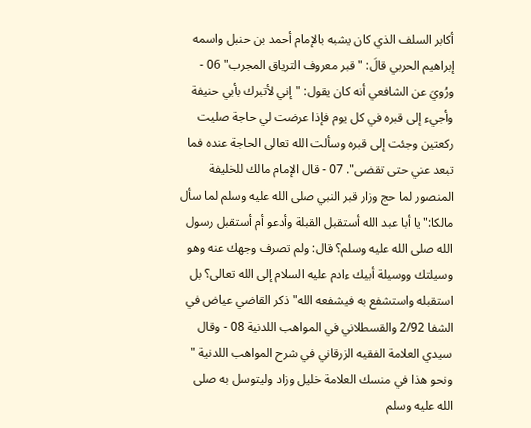أكابر السلف الذي كان يشبه بالإمام أحمد بن حنبل واسمه إبراهيم الحربي قالَ: "قبر معروف الترياق المجرب" 06 - ورُويَ عن الشافعي أنه كان يقول: "إني لأتبرك بأبي حنيفة وأجيء إلى قبره في كل يوم فإذا عرضت لي حاجة صليت ركعتين وجئت إلى قبره وسألت الله تعالى الحاجة عنده فما تبعد عني حتى تقضى". 07 - قال الإمام مالك للخليفة المنصور لما حج وزار قبر النبي صلى الله عليه وسلم لما سأل مالكا:"يا أبا عبد الله أستقبل القبلة وأدعو أم أستقبل رسول الله صلى الله عليه وسلم؟ قال: ولم تصرف وجهك عنه وهو وسيلتك ووسيلة أبيك ءادم عليه السلام إلى الله تعالى؟ بل استقبله واستشفع به فيشفعه الله" ذكر القاضي عياض في الشفا 2/92 والقسطلاني في المواهب اللدنية 08 - وقال سيدي العلامة الفقيه الزرقاني في شرح المواهب اللدنية " ونحو هذا في منسك العلامة خليل وزاد وليتوسل به صلى الله عليه وسلم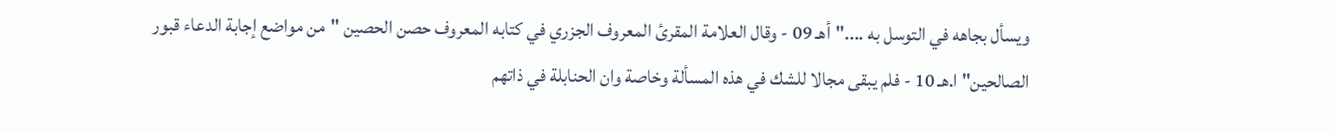ويسأل بجاهه في التوسل به ...."أهـ 09 - وقال العلامة المقرئ المعروف الجزري في كتابه المعروف حصن الحصين "من مواضع إجابة الدعاء قبور الصالحين" ا.هـ 10 - فلم يبقى مجالا للشك في هذه المسألة وخاصة وان الحنابلة في ذاتهم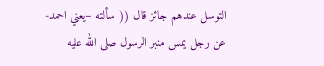التوسل عندهم جائز قال (( سألته –يعني احمد- عن رجل يمس منبر الرسول صلى الله عليه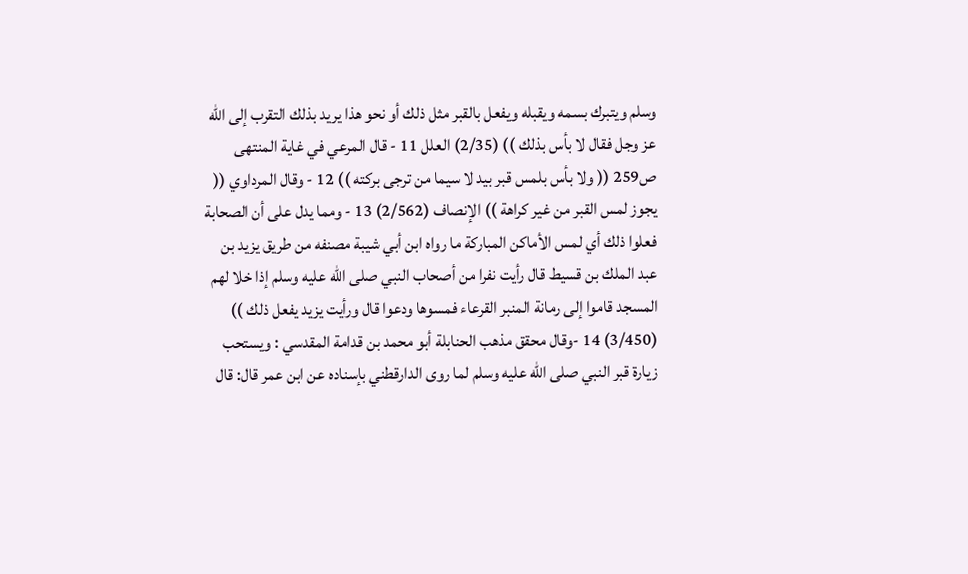وسلم ويتبرك بسمه ويقبله ويفعل بالقبر مثل ذلك أو نحو هذا يريد بذلك التقرب إلى الله عز وجل فقال لا بأس بذلك )) (2/35) العلل 11 - قال المرعي في غاية المنتهى ص259 (( ولا بأس بلمس قبر بيد لا سيما من ترجى بركته )) 12 - وقال المرداوي (( يجوز لمس القبر من غير كراهة )) الإنصاف (2/562) 13 - ومما يدل على أن الصحابة فعلوا ذلك أي لمس الأماكن المباركة ما رواه ابن أبي شيبة مصنفه من طريق يزيد بن عبد الملك بن قسيط قال رأيت نفرا من أصحاب النبي صلى الله عليه وسلم إذا خلا لهم المسجد قاموا إلى رمانة المنبر القرعاء فمسوها ودعوا قال ورأيت يزيد يفعل ذلك )) (3/450) 14 -وقال محقق مذهب الحنابلة أبو محمد بن قدامة المقدسي : ويستحب زيارة قبر النبي صلى الله عليه وسلم لما روى الدارقطني بإسناده عن ابن عمر قال: قال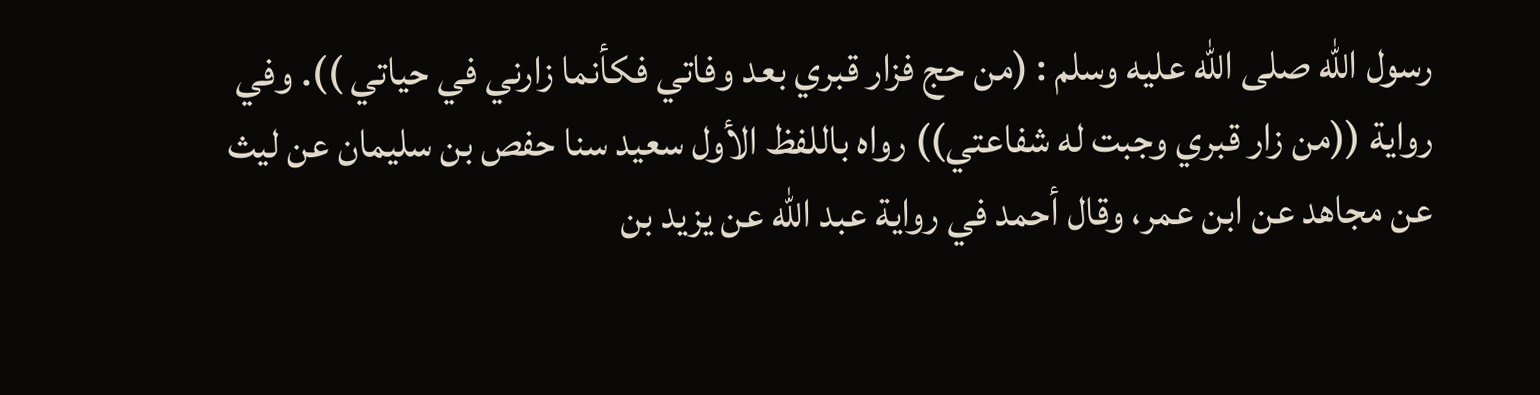رسول الله صلى الله عليه وسلم : (من حج فزار قبري بعد وفاتي فكأنما زارني في حياتي )). وفي رواية ((من زار قبري وجبت له شفاعتي)) رواه باللفظ الأول سعيد سنا حفص بن سليمان عن ليث عن مجاهد عن ابن عمر، وقال أحمد في رواية عبد الله عن يزيد بن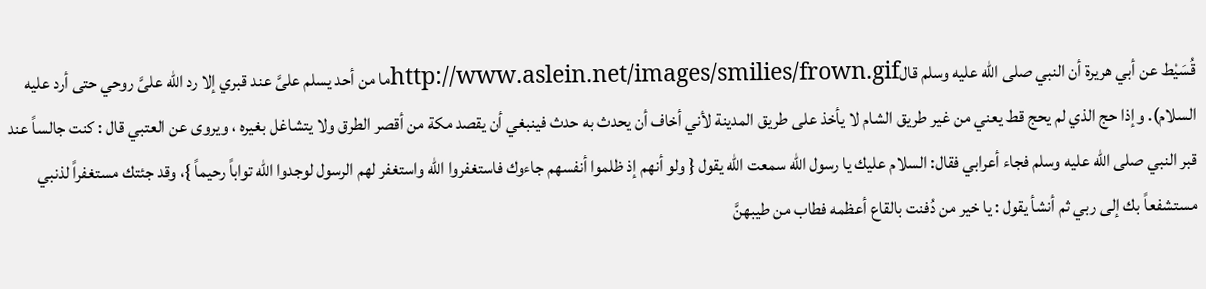قُسَيْط عن أبي هريرة أن النبي صلى الله عليه وسلم قالhttp://www.aslein.net/images/smilies/frown.gifما من أحد يسلم علىَّ عند قبري إلا رد الله علىَّ روحي حتى أرد عليه السلام). وإذا حج الذي لم يحج قط يعني من غير طريق الشام لا يأخذ على طريق المدينة لأني أخاف أن يحدث به حدث فينبغي أن يقصد مكة من أقصر الطرق ولا يتشاغل بغيره ، ويروى عن العتبي قال : كنت جالساً عند قبر النبي صلى الله عليه وسلم فجاء أعرابي فقال: السلام عليك يا رسول الله سمعت الله يقول { ولو أنهم إذ ظلموا أنفسهم جاءوك فاستغفروا الله واستغفر لهم الرسول لوجدوا الله تواباً رحيماً }، وقد جئتك مستغفراً لذنبي مستشفعاً بك إلى ربي ثم أنشأ يقول : يا خير من دُفنت بالقاع أعظمه فطاب من طيبهنَّ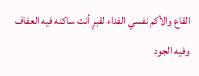القاع والأكم نفسي الفداء لقبرٍ أنت ساكنه فيه العفاف وفيه الجود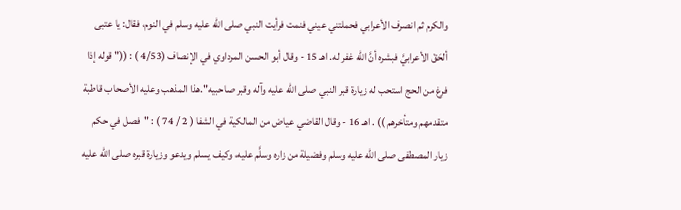والكرم ثم انصرف الأعرابي فحملتني عيني فنمت فرأيت النبي صلى الله عليه وسلم في النوم، فقال: يا عتبى ألحَقْ الأعرابيَّ فبشره أنَّ الله غفر له. اهـ 15 - وقال أبو الحسن المرداوي في الإنصاف (4/53 ) : ((" قوله إذا فرغ من الحج استحب له زيارة قبر النبي صلى الله عليه وآله وقبر صاحبيه".هذا المذهب وعليه الأصحاب قاطبة متقدمهم ومتأخرهم )) . اهـ 16 - وقال القاضي عياض من المالكية في الشفا ( 2 / 74 ) : "فصل في حكم زيار المصطفى صلى الله عليه وسلم وفضيلة من زاره وسلَّم عليه، وكيف يسلم ويدعو وزيارة قبره صلى الله عليه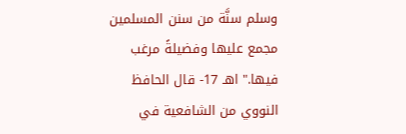وسلم سنَّة من سنن المسلمين مجمع عليها وفضيلةً مرغب فيها." اهـ 17- قال الحافظ النووي من الشافعية في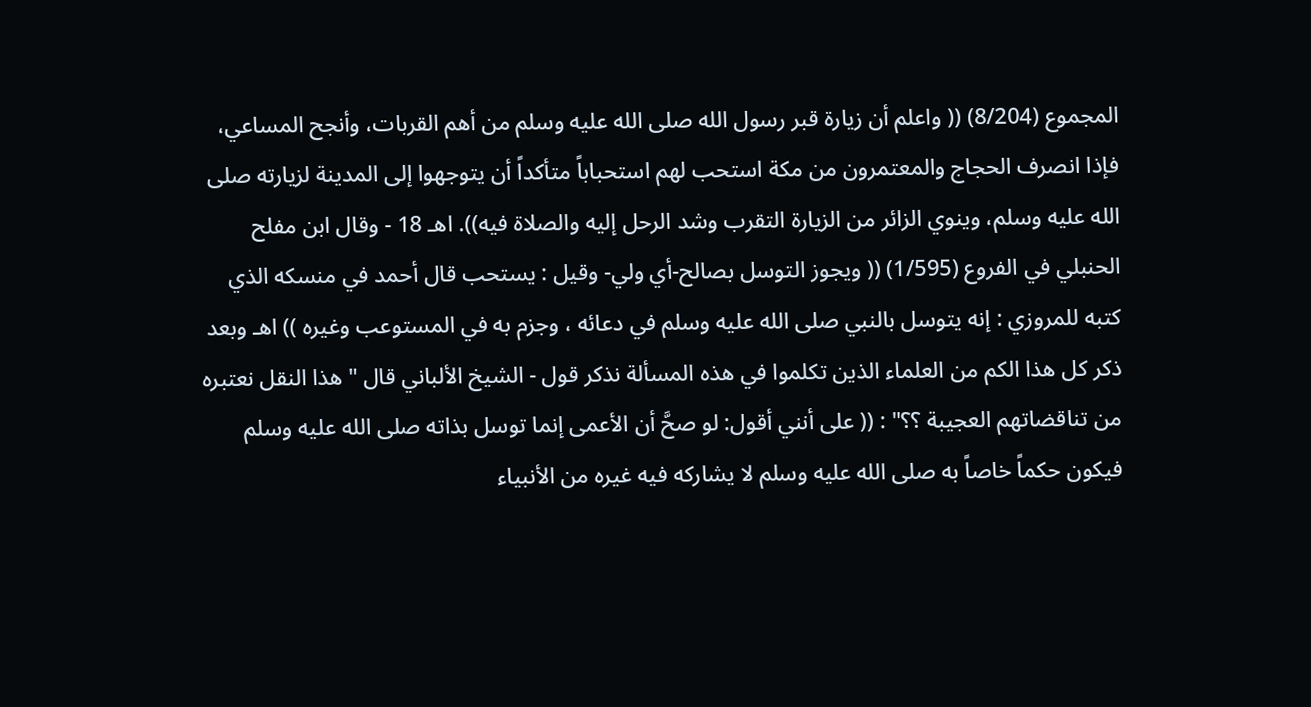المجموع (8/204) (( واعلم أن زيارة قبر رسول الله صلى الله عليه وسلم من أهم القربات، وأنجح المساعي، فإذا انصرف الحجاج والمعتمرون من مكة استحب لهم استحباباً متأكداً أن يتوجهوا إلى المدينة لزيارته صلى الله عليه وسلم، وينوي الزائر من الزيارة التقرب وشد الرحل إليه والصلاة فيه)). اهـ 18 - وقال ابن مفلح الحنبلي في الفروع (1/595) (( ويجوز التوسل بصالح-أي ولي- وقيل : يستحب قال أحمد في منسكه الذي كتبه للمروزي : إنه يتوسل بالنبي صلى الله عليه وسلم في دعائه ، وجزم به في المستوعب وغيره )) اهـ وبعد ذكر كل هذا الكم من العلماء الذين تكلموا في هذه المسألة نذكر قول - الشيخ الألباني قال " هذا النقل نعتبره من تناقضاتهم العجيبة ؟؟" : (( على أنني أقول: لو صحَّ أن الأعمى إنما توسل بذاته صلى الله عليه وسلم فيكون حكماً خاصاً به صلى الله عليه وسلم لا يشاركه فيه غيره من الأنبياء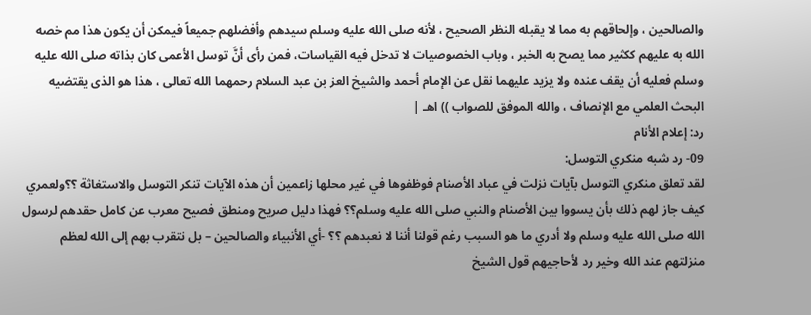والصالحين ، وإلحاقهم به مما لا يقبله النظر الصحيح ، لأنه صلى الله عليه وسلم سيدهم وأفضلهم جميعاً فيمكن أن يكون هذا مم خصه الله به عليهم ككثير مما يصح به الخبر ، وباب الخصوصيات لا تدخل فيه القياسات، فمن رأى أنَّ توسل الأعمى كان بذاته صلى الله عليه وسلم فعليه أن يقف عنده ولا يزيد عليهما نقل عن الإمام أحمد والشيخ العز بن عبد السلام رحمهما الله تعالى ، هذا هو الذى يقتضيه البحث العلمي مع الإنصاف ، والله الموفق للصواب )) اهـ |
رد: إعلام الأنام
09- رد شبه منكري التوسل:
لقد تعلق منكري التوسل بآيات نزلت في عباد الأصنام فوظفوها في غير محلها زاعمين أن هذه الآيات تنكر التوسل والاستغاثة ؟؟ولعمري كيف جاز لهم ذلك بأن يسووا بين الأصنام والنبي صلى الله عليه وسلم؟؟ فهذا دليل صريح ومنطق فصيح معرب عن كامل حقدهم لرسول الله صلى الله عليه وسلم ولا أدري ما هو السبب رغم قولنا أننا لا نعبدهم ؟؟ -أي الأنبياء والصالحين – بل نتقرب بهم إلى الله لعظم منزلتهم عند الله وخير رد لأحاجيهم قول الشيخ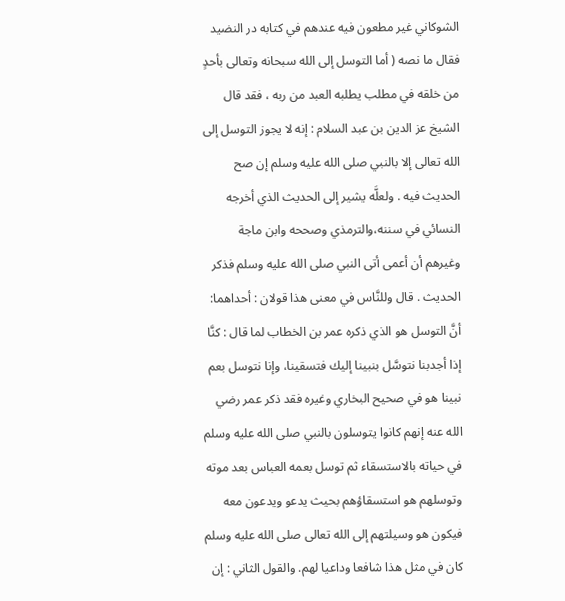الشوكاني غير مطعون فيه عندهم في كتابه در النضيد فقال ما نصه ( أما التوسل إلى الله سبحانه وتعالى بأحدٍ من خلقه في مطلب يطلبه العبد من ربه ، فقد قال الشيخ عز الدين بن عبد السلام : إنه لا يجوز التوسل إلى الله تعالى إلا بالنبي صلى الله عليه وسلم إن صح الحديث فيه . ولعلَّه يشير إلى الحديث الذي أخرجه النسائي في سننه،والترمذي وصححه وابن ماجة وغيرهم أن أعمى أتى النبي صلى الله عليه وسلم فذكر الحديث . قال وللنَّاس في معنى هذا قولان : أحداهما: أنَّ التوسل هو الذي ذكره عمر بن الخطاب لما قال : كنَّا إذا أجدبنا نتوسَّل بنبينا إليك فتسقينا، وإنا نتوسل بعم نبينا هو في صحيح البخاري وغيره فقد ذكر عمر رضي الله عنه إنهم كانوا يتوسلون بالنبي صلى الله عليه وسلم في حياته بالاستسقاء ثم توسل بعمه العباس بعد موته وتوسلهم هو استسقاؤهم بحيث يدعو ويدعون معه فيكون هو وسيلتهم إلى الله تعالى صلى الله عليه وسلم كان في مثل هذا شافعا وداعيا لهم. والقول الثاني : إن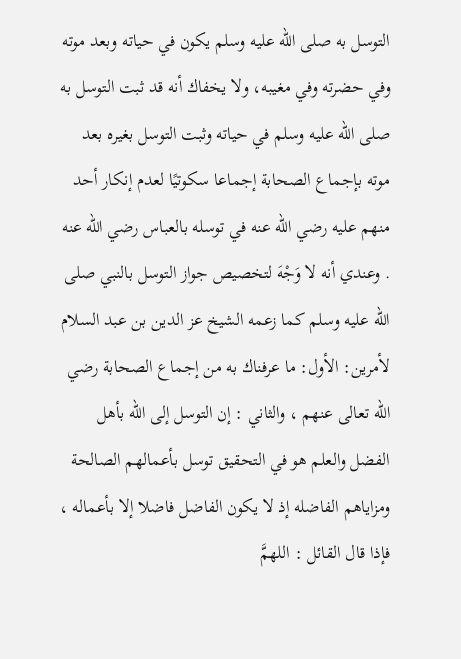التوسل به صلى الله عليه وسلم يكون في حياته وبعد موته وفي حضرته وفي مغيبه، ولا يخفاك أنه قد ثبت التوسل به صلى الله عليه وسلم في حياته وثبت التوسل بغيره بعد موته بإجماع الصحابة إجماعا سكوتيًا لعدم إنكار أحد منهم عليه رضي الله عنه في توسله بالعباس رضي الله عنه . وعندي أنه لا وَجْهَ لتخصيص جواز التوسل بالنبي صلى الله عليه وسلم كما زعمه الشيخ عز الدين بن عبد السلام لأمرين: الأول: ما عرفناك به من إجماع الصحابة رضي الله تعالى عنهم ، والثاني : إن التوسل إلى الله بأهل الفضل والعلم هو في التحقيق توسل بأعمالهم الصالحة ومزاياهم الفاضله إذ لا يكون الفاضل فاضلا إلا بأعماله ، فإذا قال القائل : اللهمَّ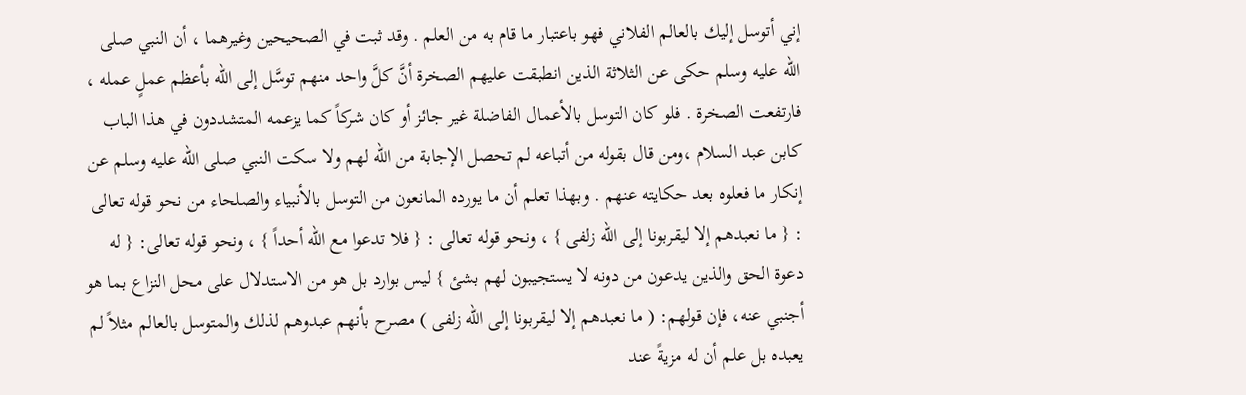إني أتوسل إليك بالعالم الفلاني فهو باعتبار ما قام به من العلم . وقد ثبت في الصحيحين وغيرهما ، أن النبي صلى الله عليه وسلم حكى عن الثلاثة الذين انطبقت عليهم الصخرة أنَّ كلَّ واحد منهم توسَّل إلى الله بأعظم عملٍ عمله ، فارتفعت الصخرة . فلو كان التوسل بالأعمال الفاضلة غير جائز أو كان شركاً كما يزعمه المتشددون في هذا الباب كابن عبد السلام ،ومن قال بقوله من أتباعه لم تحصل الإجابة من الله لهم ولا سكت النبي صلى الله عليه وسلم عن إنكار ما فعلوه بعد حكايته عنهم . وبهذا تعلم أن ما يورده المانعون من التوسل بالأنبياء والصلحاء من نحو قوله تعالى : { ما نعبدهم إلا ليقربونا إلى الله زلفى } ، ونحو قوله تعالى : { فلا تدعوا مع الله أحداً } ، ونحو قوله تعالى: { له دعوة الحق والذين يدعون من دونه لا يستجيبون لهم بشئ } ليس بوارد بل هو من الاستدلال على محل النزاع بما هو أجنبي عنه، فإن قولهم: ( ما نعبدهم إلا ليقربونا إلى الله زلفى ) مصرح بأنهم عبدوهم لذلك والمتوسل بالعالم مثلاً لم يعبده بل علم أن له مزيةً عند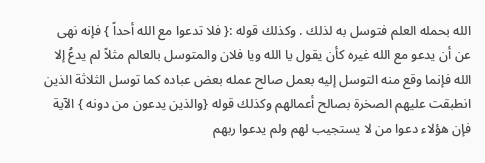الله بحمله العلم فتوسل به لذلك . وكذلك قوله :{ فلا تدعوا مع الله أحداً } فإنه نهى عن أن يدعو مع الله غيره كأن يقول يا الله ويا فلان والمتوسل بالعالم مثلاً لم يدعُ إلا الله فإنما وقع منه التوسل إليه بعمل صالح عمله بعض عباده كما توسل الثلاثة الذين انطبقت عليهم الصخرة بصالح أعمالهم وكذلك قوله {والذين يدعون من دونه } الآية فإن هؤلاء دعوا من لا يستجيب لهم ولم يدعوا ربهم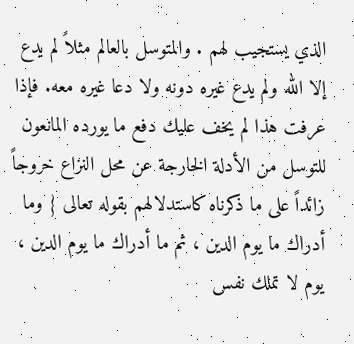الذي يستجيب لهم . والمتوسل بالعالم مثلاً لم يدع إلا الله ولم يدع غيره دونه ولا دعا غيره معه. فإذا عرفت هذا لم يخف عليك دفع ما يورده المانعون للتوسل من الأدلة الخارجة عن محل النزاع خروجاً زائداً على ما ذكرناه كاستدلالهم بقوله تعالى { وما أدراك ما يوم الدين ، ثم ما أدراك ما يوم الدين ، يوم لا تملك نفس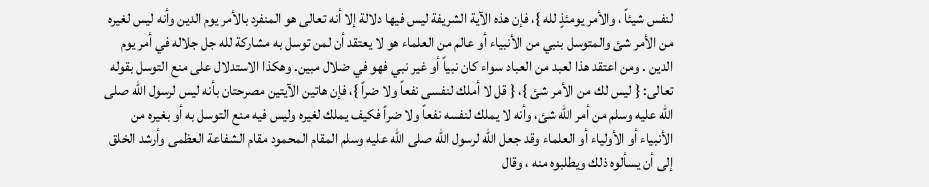لنفس شيئاً ، والأمر يومئذٍ لله }، فإن هذه الآية الشريفة ليس فيها دلالة إلا أنه تعالى هو المنفرد بالأمر يوم الدين وأنه ليس لغيره من الأمر شئ والمتوسل بنبي من الأنبياء أو عالم من العلماء هو لا يعتقد أن لمن توسل به مشاركة لله جل جلاله في أمر يوم الدين . ومن اعتقد هذا لعبد من العباد سواء كان نبياً أو غير نبي فهو في ضلال مبين. وهكذا الاستدلال على منع التوسل بقوله تعالى: { ليس لك من الأمر شئ }، { قل لا أملك لنفسى نفعاً ولا ضراً }، فإن هاتين الآيتين مصرحتان بأنه ليس لرسول الله صلى الله عليه وسلم من أمر الله شئ، وأنه لا يملك لنفسه نفعاً ولا ضراً فكيف يملك لغيره وليس فيه منع التوسل به أو بغيره من الأنبياء أو الأولياء أو العلماء وقد جعل الله لرسول الله صلى الله عليه وسلم المقام المحمود مقام الشفاعة العظمى وأرشد الخلق إلى أن يسألوه ذلك ويطلبوه منه ، وقال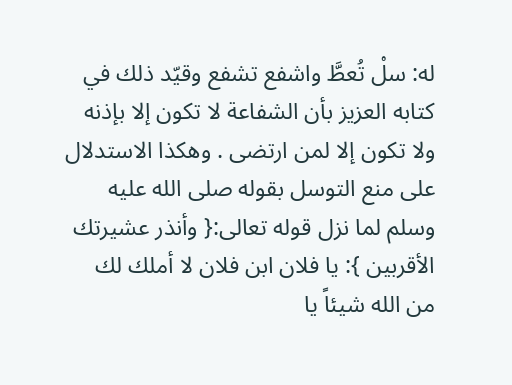له: سلْ تُعطَّ واشفع تشفع وقيّد ذلك في كتابه العزيز بأن الشفاعة لا تكون إلا بإذنه ولا تكون إلا لمن ارتضى . وهكذا الاستدلال على منع التوسل بقوله صلى الله عليه وسلم لما نزل قوله تعالى:{ وأنذر عشيرتك الأقربين }: يا فلان ابن فلان لا أملك لك من الله شيئاً يا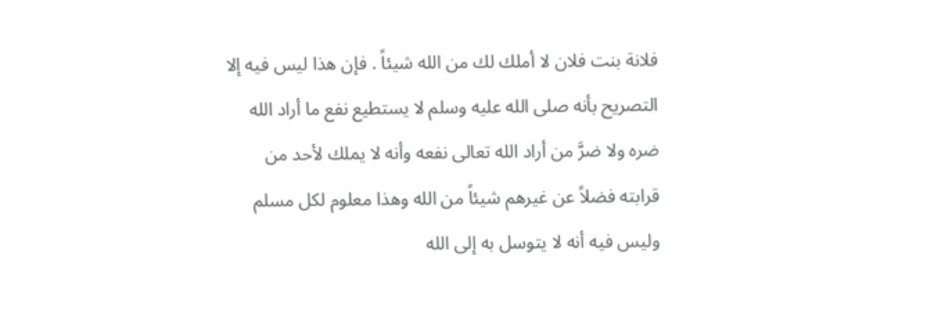فلانة بنت فلان لا أملك لك من الله شيئاً . فإن هذا ليس فيه إلا التصريح بأنه صلى الله عليه وسلم لا يستطيع نفع ما أراد الله ضره ولا ضرَّ من أراد الله تعالى نفعه وأنه لا يملك لأحد من قرابته فضلاً عن غيرهم شيئاً من الله وهذا معلوم لكل مسلم وليس فيه أنه لا يتوسل به إلى الله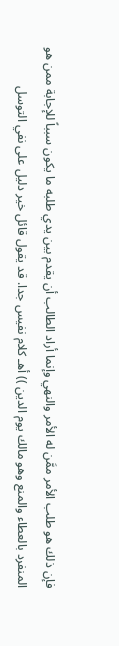فإن ذلك هو طلب الأمر ممَّن له الأمر والنهي وإنما أراد الطالب أن يقدم بين يدي طلبه ما يكون سبباً للإجابة ممن هو المنفرد بالعطاء والمنع وهو مالك يوم الدين )) أهـ كلام نفيس جدا. قد يقول قائل خير دليل على نفي التوسل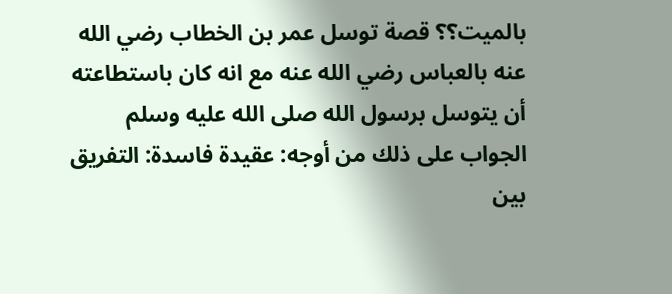بالميت؟؟ قصة توسل عمر بن الخطاب رضي الله عنه بالعباس رضي الله عنه مع انه كان باستطاعته أن يتوسل برسول الله صلى الله عليه وسلم الجواب على ذلك من أوجه: عقيدة فاسدة: التفريق بين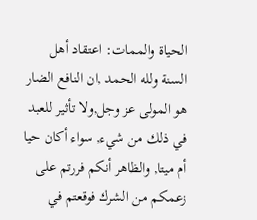الحياة والممات: اعتقاد أهل السنة ولله الحمد ,ان النافع الضار هو المولى عز وجل,ولا تأثير للعبد في ذلك من شيء, سواء أكان حيا أم ميتا, والظاهر أنكم فررتم على زعمكم من الشرك فوقعتم في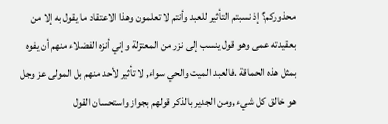محذوركم؟ إذ نسبتم التأثير للعبد وأنتم لا تعلمون وهذا الاعتقاد ما يقول به إلا من بعقيدته عمى وهو قول ينسب إلى نزر من المعتزلة وإني أنزه الفضلاء منهم أن يفوه بمثل هذه الحماقة .فالعبد الميت والحي سواء, لا تأثير لأحد منهم بل المولى عز وجل هو خالق كل شيء ,ومن الجدير بالذكر قولهم بجواز واستحسان القول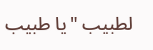لطبيب "يا طبيب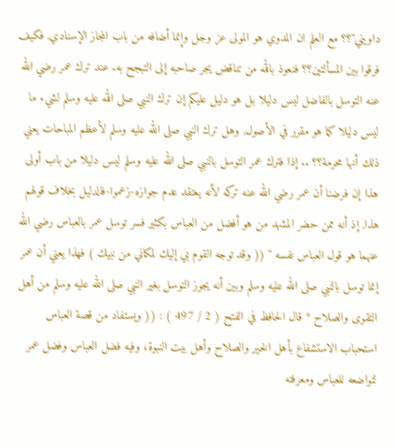داويني"؟؟ مع العلم ان المدوي هو المولى عز وجل وإنما أضافه من باب المجاز الإسنادي, فكيف فرقوا بين المسألتين؟؟ فنعوذ بالله من تناقض يجر صاحبه إلى التبجح به. عند ترك عمر رضي الله عنه التوسل بالفاضل ليس دليلا بل هو دليل عليكم إن ترك النبي صلى الله عليه وسلم لشيء ما ليس دليلا كما هو مقرر في الأصول, وهل ترك النبي صلى الله عليه وسلم لأعظم المباحات يعني ذلك أنها محرمة؟؟ .. إذا فترك عمر التوسل بالنبي صلى الله عليه وسلم ليس دليلا من باب أولى هذا إن فرضنا أن عمر رضي الله عنه تركه لأنه يعتقد عدم جوازه-زعموا-فالدليل بخلاف قولهم هذا, إذ أنه ممن حضر المشهد من هو أفضل من العباس بكثير فسر توسل عمر بالعباس رضي الله عنهما هو قول العباس نفسه " (( وقد توجه القوم بي إليك لمكاني من نبيك ) فهذا يعني أن عمر إنما توسل بالنبي صلى الله عليه وسلم وبين أنه يجوز التوسل بغير النبي صلى الله عليه وسلم من أهل التقوى والصلاح * قال الحافظ في الفتح ( 2 / 497 ) : (( ويستفاد من قصة العباس استحباب الاستشفاع بأهل الخير والصلاح وأهل بيت النبوة، وفيه فضل العباس وفضل عمر لتواضعه للعباس ومعرفته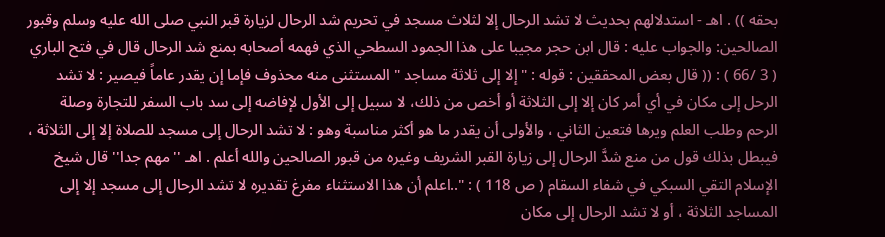بحقه )) . اهـ - استدلالهم بحديث لا تشد الرحال إلا لثلاث مسجد في تحريم شد الرحال لزيارة قبر النبي صلى الله عليه وسلم وقبور الصالحين: والجواب عليه : قال ابن حجر مجيبا على هذا الجمود السطحي الذي فهمه أصحابه بمنع شد الرحال قال في فتح الباري ( 3 /66 ) : (( قال بعض المحققين : قوله : " إلا إلى ثلاثة مساجد " المستثنى منه محذوف فإما إن يقدر عاماً فيصير : لا تشد الرحل إلى مكان في أي أمر كان إلا إلى الثلاثة أو أخص من ذلك، لا سبيل إلى الأول لإفاضه إلى سد باب السفر للتجارة وصلة الرحم وطلب العلم ويرها فتعين الثاني ، والأولى أن يقدر ما هو أكثر مناسبة وهو : لا تشد الرحال إلى مسجد للصلاة إلا إلى الثلاثة ، فيبطل بذلك قول من منع شدَّ الرحال إلى زيارة القبر الشريف وغيره من قبور الصالحين والله أعلم . اهـ ''مهم جدا'' قال شيخ الإسلام التقي السبكي في شفاء السقام ( ص 118 ) : "..اعلم أن هذا الاستثناء مفرغ تقديره لا تشد الرحال إلى مسجد إلا إلى المساجد الثلاثة ، أو لا تشد الرحال إلى مكان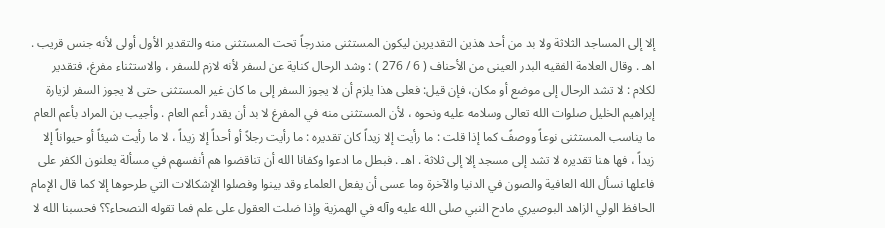إلا إلى المساجد الثلاثة ولا بد من أحد هذين التقديرين ليكون المستثنى مندرجاً تحت المستثنى منه والتقدير الأول أولى لأنه جنس قريب . اهـ . وقال العلامة الفقيه البدر العينى من الأحناف ( 6 / 276 ) : وشد الرحال كناية عن لسفر لأنه لازم للسفر ، والاستثناء مفرغ، فتقدير لكلام : لا تشد الرحال إلى موضع أو مكان، فإن قيل: فعلى هذا يلزم أن لا يجوز السفر إلى ما كان غير المستثنى حتى لا يجوز السفر لزيارة إبراهيم الخليل صلوات الله تعالى وسلامه عليه ونحوه ، لأن المستثنى منه في المفرغ لا بد أن يقدر أعم العام . وأجيب بن المراد بأعم العام ما يناسب المستثنى نوعاً ووصفً كما إذا قلت : ما رأيت إلا زيداً كان تقديره : ما رأيت رجلاً أو أحداً إلا زيداً ، لا ما رأيت شيئاً أو حيواناً إلا زيداً ، فها هنا تقديره لا تشد إلى مسجد إلا إلى ثلاثة . اهـ . فبطل ما ادعوا وكفانا الله أن تناقضوا هم أنفسهم في مسألة يعلنون الكفر على فاعلها نسأل الله العافية والصون في الدنيا والآخرة وما عسى أن يفعل العلماء وقد بينوا وفصلوا الإشكالات التي طرحوها إلا كما قال الإمام الحافظ الولي الزاهد البوصيري مادح النبي صلى الله عليه وآله في الهمزية وإذا ضلت العقول على علم فما تقوله النصحاء؟؟ فحسبنا الله لا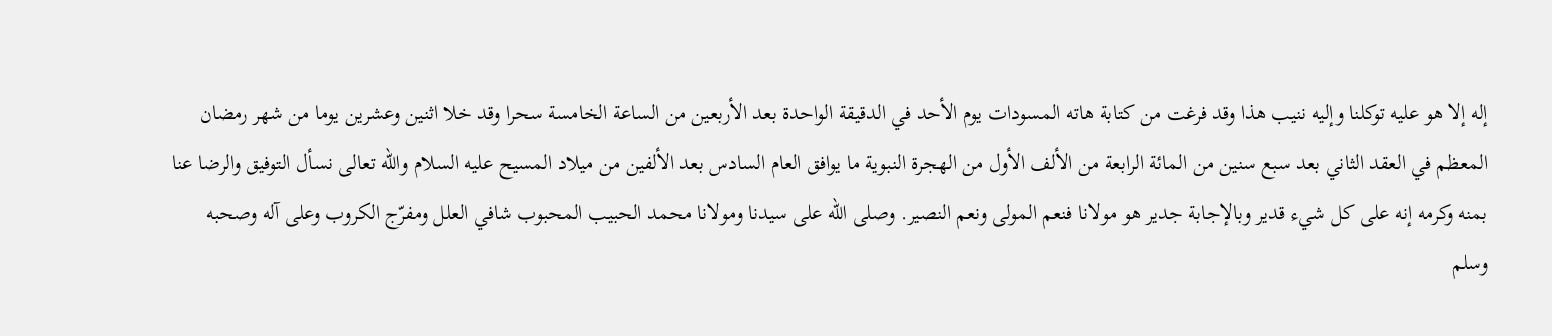إله إلا هو عليه توكلنا وإليه ننيب هذا وقد فرغت من كتابة هاته المسودات يوم الأحد في الدقيقة الواحدة بعد الأربعين من الساعة الخامسة سحرا وقد خلا اثنين وعشرين يوما من شهر رمضان المعظم في العقد الثاني بعد سبع سنين من المائة الرابعة من الألف الأول من الهجرة النبوية ما يوافق العام السادس بعد الألفين من ميلاد المسيح عليه السلام والله تعالى نسأل التوفيق والرضا عنا بمنه وكرمه إنه على كل شيء قدير وبالإجابة جدير هو مولانا فنعم المولى ونعم النصير. وصلى الله على سيدنا ومولانا محمد الحبيب المحبوب شافي العلل ومفرّج الكروب وعلى آله وصحبه وسلم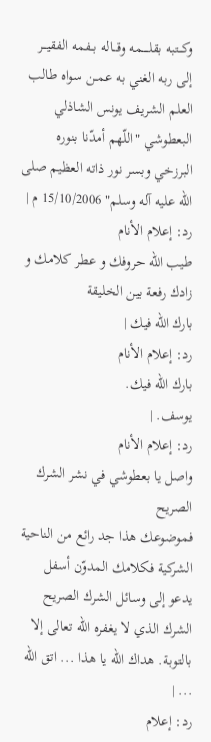وكـــتبه بقلـــــمه وقـــاله بــفمه الفقيـــر إلى ربه الغني به عمــن سواه طالب العلم الشريف يونس الشاذلي البعطوشي "اللّهم أمدّنا بنوره البرزخي وبسر نور ذاته العظيم صلى الله عليه آله وسلم" 15/10/2006 م |
رد: إعلام الأنام
طيب الله حروفك و عطر كلامك و زادك رفعة بين الخليقة
بارك الله فيك |
رد: إعلام الأنام
بارك الله فيك.
يوسف. |
رد: إعلام الأنام
واصل يا بعطوشي في نشر الشرك الصريح
فموضوعك هذا جد رائع من الناحية الشركية فكلامك المدوّن أسفل يدعو إلى وسائل الشرك الصريح الشرك الذي لا يغفره الله تعالى إلا بالتوبة. هداك الله يا هذا ... اتق الله ... |
رد: إعلام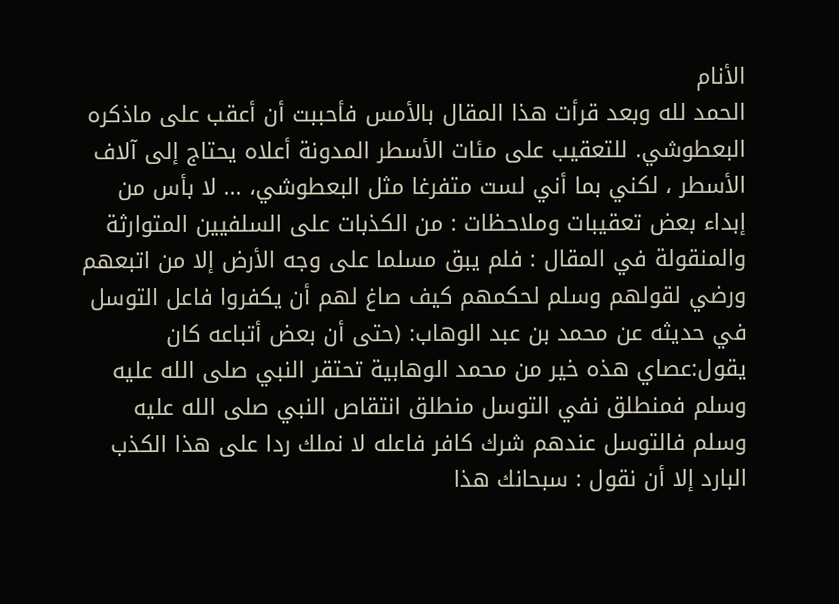الأنام
الحمد لله وبعد قرأت هذا المقال بالأمس فأحببت أن أعقب على ماذكره البعطوشي. للتعقيب على مئات الأسطر المدونة أعلاه يحتاج إلى آلاف الأسطر ، لكني بما أني لست متفرغا مثل البعطوشي، ... لا بأس من إبداء بعض تعقيبات وملاحظات : من الكذبات على السلفيين المتوارثة والمنقولة في المقال : فلم يبق مسلما على وجه الأرض إلا من اتبعهم ورضي لقولهم وسلم لحكمهم كيف صاغ لهم أن يكفروا فاعل التوسل في حديثه عن محمد بن عبد الوهاب: (حتى أن بعض أتباعه كان يقول:عصاي هذه خير من محمد الوهابية تحتقر النبي صلى الله عليه وسلم فمنطلق نفي التوسل منطلق انتقاص النبي صلى الله عليه وسلم فالتوسل عندهم شرك كافر فاعله لا نملك ردا على هذا الكذب البارد إلا أن نقول : سبحانك هذا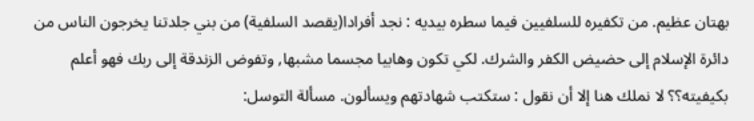بهتان عظيم. من تكفيره للسلفيين فيما سطره بيديه : نجد أفرادا(يقصد السلفية) من بني جلدتنا يخرجون الناس من دائرة الإسلام إلى حضيض الكفر والشرك. لكي تكون وهابيا مجسما مشبها, وتفوض الزندقة إلى ربك فهو أعلم بكيفيته؟؟ لا نملك هنا إلا أن نقول : ستكتب شهادتهم ويسألون. مسألة التوسل: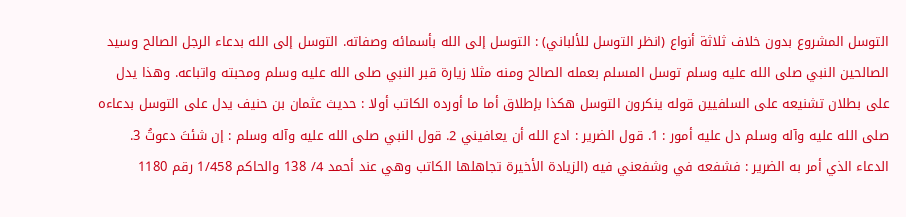التوسل المشروع بدون خلاف ثلاثة أنواع (انظر التوسل للألباني) : التوسل إلى الله بأسمائه وصفاته. التوسل إلى الله بدعاء الرجل الصالح وسيد الصالحين النبي صلى الله عليه وسلم توسل المسلم بعمله الصالح ومنه مثلا زيارة قبر النبي صلى الله عليه وسلم ومحبته واتباعه. وهذا يدل على بطلان تشنيعه على السلفيين قوله ينكرون التوسل هكذا بإطلاق أما ما أورده الكاتب أولا : حديث عثمان بن حنيف يدل على التوسل بدعاءه صلى الله عليه وآله وسلم دل عليه أمور : 1. قول الضرير : ادع الله أن يعافيني 2. قول النبي صلى الله عليه وآله وسلم : إن شئتَ دعوتُ 3. الدعاء الذي أمر به الضرير : فشفعه في وشفعني فيه (الزيادة الأخيرة تجاهلها الكاتب وهي عند أحمد 4/ 138 والحاكم 1/458 رقم 1180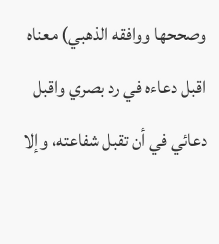وصححها ووافقه الذهبي) معناه اقبل دعاءه في رد بصري واقبل دعائي في أن تقبل شفاعته، وإلا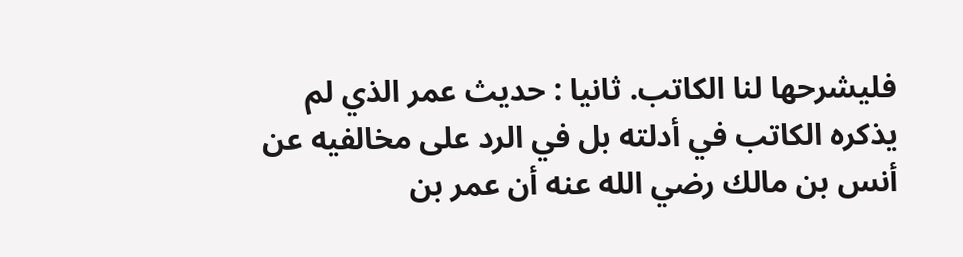فليشرحها لنا الكاتب. ثانيا : حديث عمر الذي لم يذكره الكاتب في أدلته بل في الرد على مخالفيه عن أنس بن مالك رضي الله عنه أن عمر بن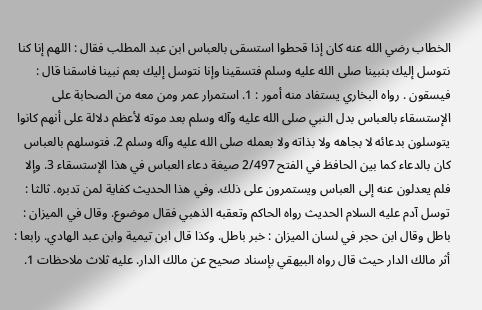الخطاب رضي الله عنه كان إذا قحطوا استسقى بالعباس ابن عبد المطلب فقال : اللهم إنا كنا نتوسل إليك بنبينا صلى الله عليه وسلم فتسقينا وإنا نتوسل إليك بعم نبينا فاسقنا قال : فيسقون . رواه البخاري يستفاد منه أمور : 1. استمرار عمر ومن معه من الصحابة على الإستسقاء بالعباس بدل النبي صلى الله عليه وآله وسلم بعد موته لأعظم دلالة على أنهم كانوا يتوسلون بدعائه لا بجاهه ولا بذاته ولا بعمله صلى الله عليه وآله وسلم 2. فتوسلهم بالعباس كان بالدعاء كما بين الحافظ في الفتح 2/497 صيغة دعاء العباس في هذا الإستسقاء 3. وإلا فلم يعدلون عنه إلى العباس ويستمرون على ذلك. وفي هذا الحديث كفاية لمن تدبره. ثالثا : توسل آدم عليه السلام الحديث رواه الحاكم وتعقبه الذهبي فقال موضوع. وقال في الميزان : باطل وقال ابن حجر في لسان الميزان : خبر باطل. وكذا قال ابن تيمية وابن عبد الهادي. رابعا : أثر مالك الدار حيث قال رواه البيهقي بإسناد صحيح عن مالك الدار. عليه ثلاث ملاحظات 1.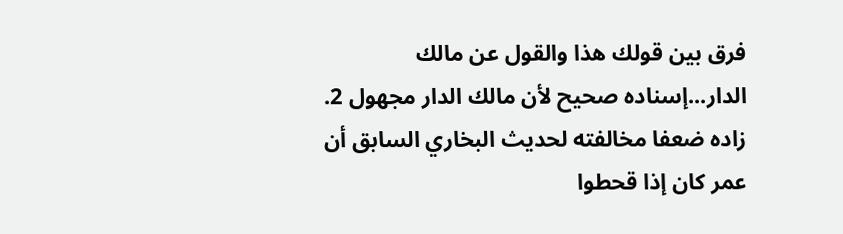فرق بين قولك هذا والقول عن مالك الدار...إسناده صحيح لأن مالك الدار مجهول 2. زاده ضعفا مخالفته لحديث البخاري السابق أن عمر كان إذا قحطوا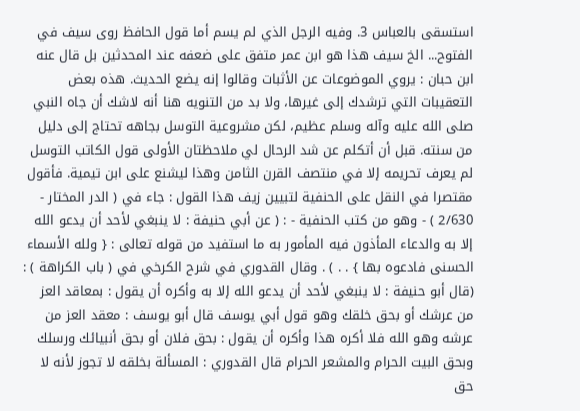استسقى بالعباس 3. وفيه الرجل الذي لم يسم أما قول الحافظ روى سيف في الفتوح... الخ سيف هذا هو ابن عمر متفق على ضعفه عند المحدثين بل قال عنه ابن حبان : يروي الموضوعات عن الأثبات وقالوا إنه يضع الحديث. هذه بعض التعقيبات التي ترشدك إلى غيرها، ولا بد من التنويه هنا أنه لاشك أن جاه النبي صلى الله عليه وآله وسلم عظيم، لكن مشروعية التوسل بجاهه تحتاج إلى دليل من سنته. قبل أن أتكلم عن شد الرحال لي ملاحظتان الأولى قول الكاتب التوسل لم يعرف تحريمه إلا في منتصف القرن الثامن وهذا ليشنع على ابن تيمية. فأقول مقتصرا في النقل على الحنفية لتبيين زيف هذا القول : جاء في ( الدر المختار - 2/630 ) - وهو من كتب الحنفية - : ( عن أبي حنيفة : لا ينبغي لأحد أن يدعو الله إلا به والدعاء المأذون فيه المأمور به ما استفيد من قوله تعالى : { ولله الأسماء الحسنى فادعوه بها } . . ) . وقال القدوري في شرح الكرخي في ( باب الكراهة ) : (قال أبو حنيفة : لا ينبغي لأحد أن يدعو الله إلا به وأكره أن يقول : بمعاقد العز من عرشك أو بحق خلقك وهو قول أبي يوسف قال أبو يوسف : معقد العز من عرشه وهو الله فلا أكره هذا وأكره أن يقول : بحق فلان أو بحق أنبيائك ورسلك وبحق البيت الحرام والمشعر الحرام قال القدوري : المسألة بخلقه لا تجوز لأنه لا حق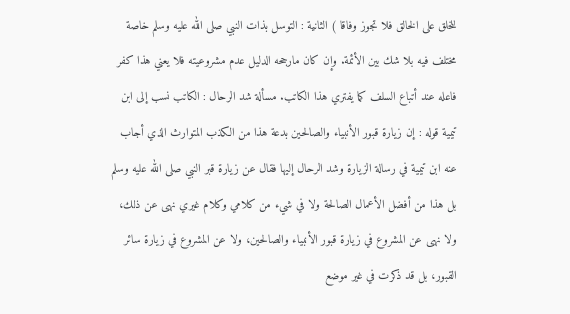للخلق على الخالق فلا تجوز وفاقا ) الثانية : التوسل بذات النبي صلى الله عليه وسلم خاصة مختلف فيه بلا شك بين الأئمة. وإن كان مارجحه الدليل عدم مشروعيته فلا يعني هذا كفر فاعله عند أتباع السلف كما يفتري هذا الكاتب. مسألة شد الرحال : الكاتب نسب إلى ابن تيمية قوله : إن زيارة قبور الأنبياء والصالحين بدعة هذا من الكذب المتوارث الذي أجاب عنه ابن تيمية في رسالة الزيارة وشد الرحال إليها فقال عن زيارة قبر النبي صلى الله عليه وسلم بل هذا من أفضل الأعمال الصالحة ولا في شيء من كلامي وكلام غيري نهى عن ذلك، ولا نهى عن المشروع في زيارة قبور الأنبياء والصالحين، ولا عن المشروع في زيارة سائر القبور، بل قد ذكرت في غير موضع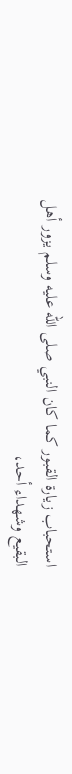استحباب زيارة القبور كما كان النبي صلى الله عليه وسلم يزور أهل البقيع وشهداء أحد،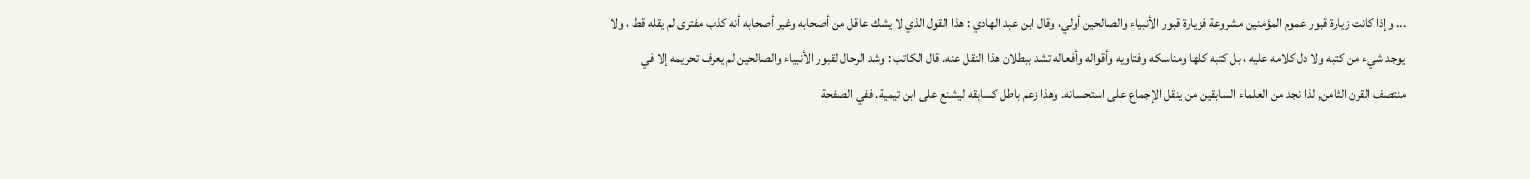... وإذا كانت زيارة قبور عموم المؤمنين مشروعة فزيارة قبور الأنبياء والصالحين أولي، وقال ابن عبد الهادي : هذا القول الذي لا يشك عاقل من أصحابه وغير أصحابه أنه كذب مفترى لم يقله قط ، ولا يوجد شيء من كتبه ولا دل كلامه عليه ، بل كتبه كلها ومناسكه وفتاويه وأقواله وأفعاله تشد ببطلان هذا النقل عنه. قال الكاتب : وشد الرحال لقبور الأنبياء والصالحين لم يعرف تحريمه إلا في منتصف القرن الثامن, لذا نجد من العلماء السابقين من ينقل الإجماع على استحسانه. وهذا زعم باطل كسابقه ليشنع على ابن تيمية. ففي الصفحة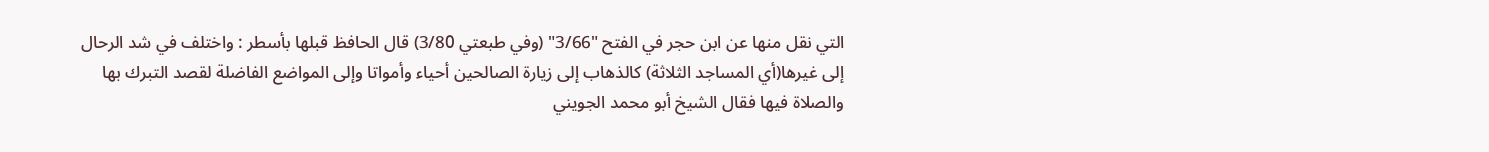التي نقل منها عن ابن حجر في الفتح "3/66" (وفي طبعتي 3/80) قال الحافظ قبلها بأسطر : واختلف في شد الرحال إلى غيرها(أي المساجد الثلاثة) كالذهاب إلى زيارة الصالحين أحياء وأمواتا وإلى المواضع الفاضلة لقصد التبرك بها والصلاة فيها فقال الشيخ أبو محمد الجويني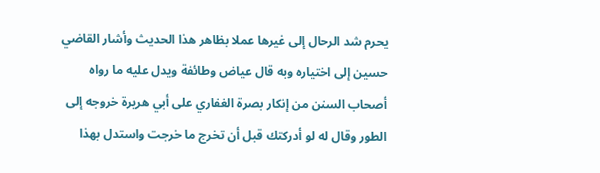يحرم شد الرحال إلى غيرها عملا بظاهر هذا الحديث وأشار القاضي حسين إلى اختياره وبه قال عياض وطائفة ويدل عليه ما رواه أصحاب السنن من إنكار بصرة الغفاري على أبي هريرة خروجه إلى الطور وقال له لو أدركتك قبل أن تخرج ما خرجت واستدل بهذا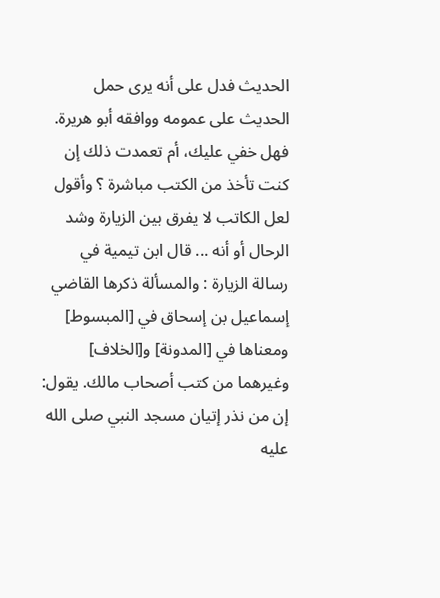الحديث فدل على أنه يرى حمل الحديث على عمومه ووافقه أبو هريرة. فهل خفي عليك، أم تعمدت ذلك إن كنت تأخذ من الكتب مباشرة ؟ وأقول لعل الكاتب لا يفرق بين الزيارة وشد الرحال أو أنه ... قال ابن تيمية في رسالة الزيارة : والمسألة ذكرها القاضي إسماعيل بن إسحاق في [المبسوط] ومعناها في [المدونة] و[الخلاف] وغيرهما من كتب أصحاب مالك. يقول: إن من نذر إتيان مسجد النبي صلى الله عليه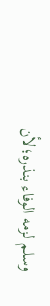وسلم لزمه الوفاء بنذره؛لأن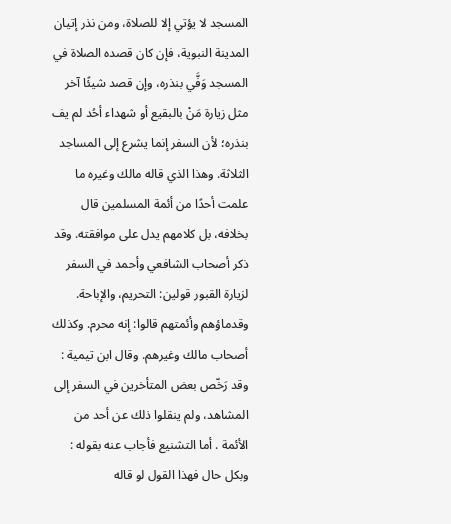المسجد لا يؤتي إلا للصلاة، ومن نذر إتيان المدينة النبوية، فإن كان قصده الصلاة في المسجد وَفَّي بنذره، وإن قصد شيئًا آخر مثل زيارة مَنْ بالبقيع أو شهداء أحُد لم يف بنذره؛ لأن السفر إنما يشرع إلى المساجد الثلاثة. وهذا الذي قاله مالك وغيره ما علمت أحدًا من أئمة المسلمين قال بخلافه، بل كلامهم يدل على موافقته. وقد ذكر أصحاب الشافعي وأحمد في السفر لزيارة القبور قولين: التحريم، والإباحة. وقدماؤهم وأئمتهم قالوا: إنه محرم. وكذلك أصحاب مالك وغيرهم. وقال ابن تيمية : وقد رَخّص بعض المتأخرين في السفر إلى المشاهد، ولم ينقلوا ذلك عن أحد من الأئمة . أما التشنيع فأجاب عنه بقوله : وبكل حال فهذا القول لو قاله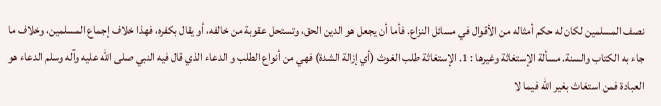نصف المسلمين لكان له حكم أمثاله من الأقوال في مسائل النزاع. فأما أن يجعل هو الدين الحق، وتستحل عقوبة من خالفه، أو يقال بكفره، فهذا خلاف إجماع المسلمين، وخلاف ما جاء به الكتاب والسنة. مسألة الإستغاثة وغيرها : 1. الإستغاثة طلب الغوث (أي إزالة الشدة) فهي من أنواع الطلب و الدعاء الذي قال فيه النبي صلى الله عليه وآله وسلم الدعاء هو العبادة فمن استغاث بغير الله فيما لا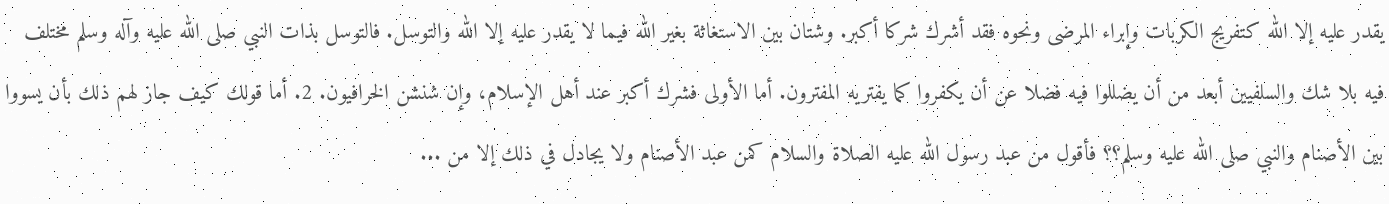يقدر عليه إلا الله كتفريج الكربات وإبراء المرضى ونحوه فقد أشرك شركا أكبر. وشتان بين الاستغاثة بغير الله فيما لا يقدر عليه إلا الله والتوسل. فالتوسل بذات النبي صلى الله عليه وآله وسلم مختلف فيه بلا شك والسلفيين أبعد من أن يضللوا فيه فضلا عن أن يكفروا كما يفتريه المفترون. أما الأولى فشرك أكبر عند أهل الإسلام، وإن شنشن الخرافيون. 2. أما قولك كيف جاز لهم ذلك بأن يسووا بين الأصنام والنبي صلى الله عليه وسلم؟؟ فأقول من عبد رسول الله عليه الصلاة والسلام كمن عبد الأصنام ولا يجادل في ذلك إلا من ...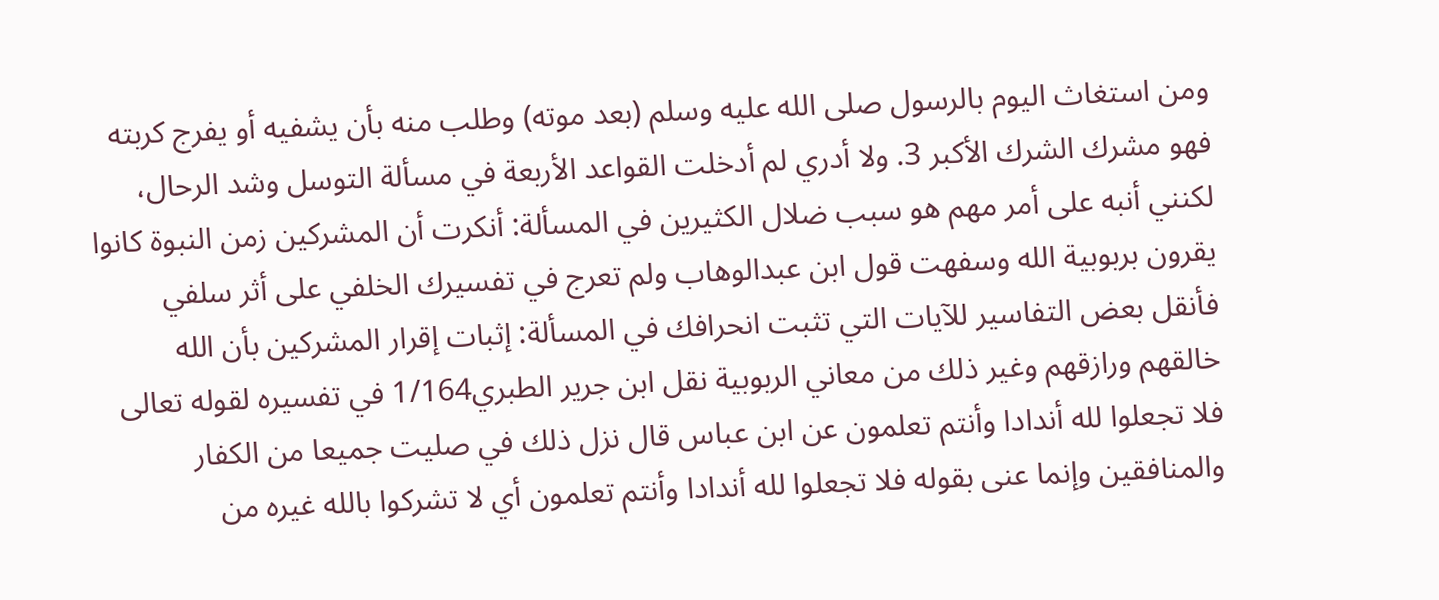ومن استغاث اليوم بالرسول صلى الله عليه وسلم (بعد موته) وطلب منه بأن يشفيه أو يفرج كربته فهو مشرك الشرك الأكبر 3. ولا أدري لم أدخلت القواعد الأربعة في مسألة التوسل وشد الرحال، لكنني أنبه على أمر مهم هو سبب ضلال الكثيرين في المسألة: أنكرت أن المشركين زمن النبوة كانوا يقرون بربوبية الله وسفهت قول ابن عبدالوهاب ولم تعرج في تفسيرك الخلفي على أثر سلفي فأنقل بعض التفاسير للآيات التي تثبت انحرافك في المسألة: إثبات إقرار المشركين بأن الله خالقهم ورازقهم وغير ذلك من معاني الربوبية نقل ابن جرير الطبري1/164 في تفسيره لقوله تعالى فلا تجعلوا لله أندادا وأنتم تعلمون عن ابن عباس قال نزل ذلك في صليت جميعا من الكفار والمنافقين وإنما عنى بقوله فلا تجعلوا لله أندادا وأنتم تعلمون أي لا تشركوا بالله غيره من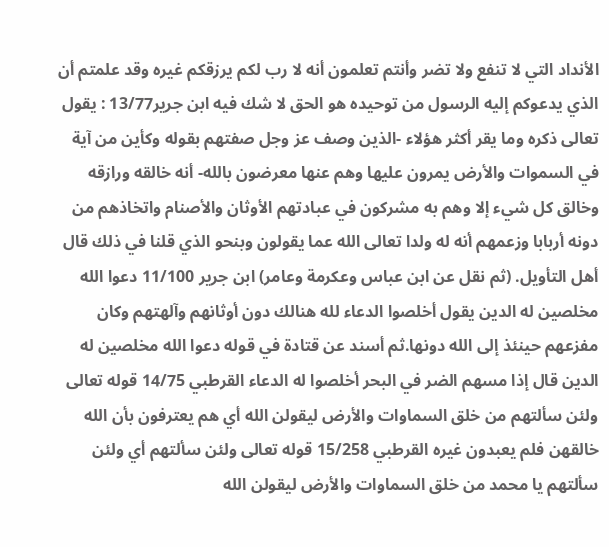الأنداد التي لا تنفع ولا تضر وأنتم تعلمون أنه لا رب لكم يرزقكم غيره وقد علمتم أن الذي يدعوكم إليه الرسول من توحيده هو الحق لا شك فيه ابن جرير13/77 : يقول تعالى ذكره وما يقر أكثر هؤلاء -الذين وصف عز وجل صفتهم بقوله وكأين من آية في السموات والأرض يمرون عليها وهم عنها معرضون بالله- أنه خالقه ورازقه وخالق كل شيء إلا وهم به مشركون في عبادتهم الأوثان والأصنام واتخاذهم من دونه أربابا وزعمهم أنه له ولدا تعالى الله عما يقولون وبنحو الذي قلنا في ذلك قال أهل التأويل. (ثم نقل عن ابن عباس وعكرمة وعامر) ابن جرير 11/100 دعوا الله مخلصين له الدين يقول أخلصوا الدعاء لله هنالك دون أوثانهم وآلهتهم وكان مفزعهم حينئذ إلى الله دونها.ثم أسند عن قتادة في قوله دعوا الله مخلصين له الدين قال إذا مسهم الضر في البحر أخلصوا له الدعاء القرطبي 14/75 قوله تعالى ولئن سألتهم من خلق السماوات والأرض ليقولن الله أي هم يعترفون بأن الله خالقهن فلم يعبدون غيره القرطبي 15/258 قوله تعالى ولئن سألتهم أي ولئن سألتهم يا محمد من خلق السماوات والأرض ليقولن الله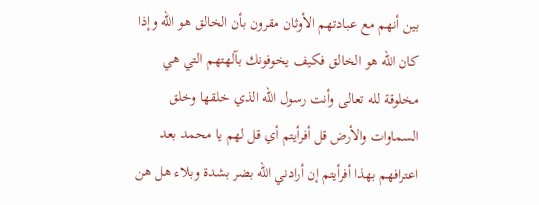بين أنهم مع عبادتهم الأوثان مقرون بأن الخالق هو الله وإذا كان الله هو الخالق فكيف يخوفونك بآلهتهم التي هي مخلوقة لله تعالى وأنت رسول الله الذي خلقها وخلق السماوات والأرض قل أفرأيتم أي قل لهم يا محمد بعد اعترافهم بهذا أفرأيتم إن أرادني الله بضر بشدة وبلاء هل هن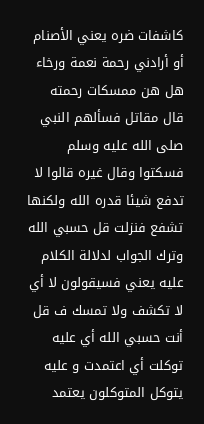كاشفات ضره يعني الأصنام أو أرادني رحمة نعمة ورخاء هل هن ممسكات رحمته قال مقاتل فسألهم النبي صلى الله عليه وسلم فسكتوا وقال غيره قالوا لا تدفع شيئا قدره الله ولكنها تشفع فنزلت قل حسبي الله وترك الجواب لدلالة الكلام عليه يعني فسيقولون لا أي لا تكشف ولا تمسك ف قل أنت حسبي الله أي عليه توكلت أي اعتمدت و عليه يتوكل المتوكلون يعتمد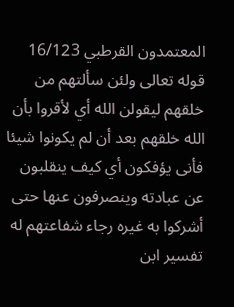المعتمدون القرطبي 16/123 قوله تعالى ولئن سألتهم من خلقهم ليقولن الله أي لأقروا بأن الله خلقهم بعد أن لم يكونوا شيئا فأنى يؤفكون أي كيف ينقلبون عن عبادته وينصرفون عنها حتى أشركوا به غيره رجاء شفاعتهم له تفسير ابن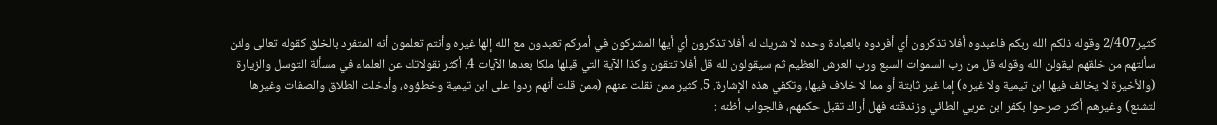كثير2/407 وقوله ذلكم الله ربكم فاعبدوه أفلا تذكرون أي أفردوه بالعبادة وحده لا شريك له أفلا تذكرون أي أيها المشركون في أمركم تعبدون مع الله إلها غيره وأنتم تعلمون أنه المتفرد بالخلق كقوله تعالى ولئن سألتهم من خلقهم ليقولن الله وقوله قل من رب السموات السبع ورب العرش العظيم ثم سيقولون لله قل أفلا تتقون وكذا الآية التي قبلها ملكا بعدها الآيات 4. أكثر نقولاتك عن العلماء في مسألة التوسل والزيارة (والأخيرة لا يخالف فيها ابن تيمية ولا غيره) إما غير ثابتة أو مما لا خلاف فيها، وتكفي هذه الإشارة. 5. كثير ممن نقلت عنهم (ممن قلت أنهم ردوا على ابن تيمية وخطؤوه، وأدخلت الطلاق والصفات وغيرها لتشنع) وغيرهم أكثر صرحوا بكفر ابن عربي الطائي وزندقته فهل أراك تقبل حكمهم، فالجواب أظنه :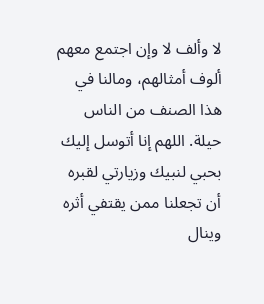لا وألف لا وإن اجتمع معهم ألوف أمثالهم، ومالنا في هذا الصنف من الناس حيلة. اللهم إنا أتوسل إليك بحبي لنبيك وزيارتي لقبره أن تجعلنا ممن يقتفي أثره وينال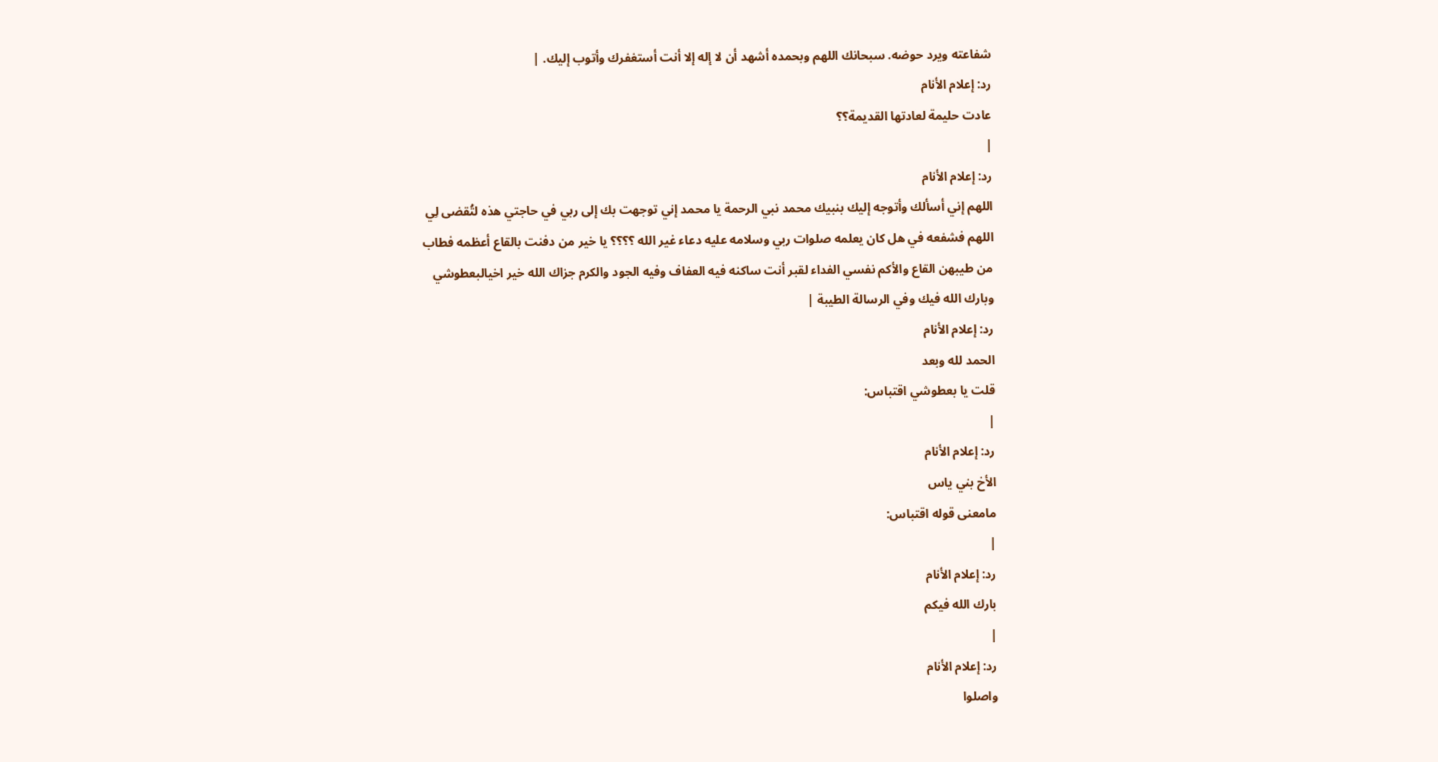شفاعته ويرد حوضه. سبحانك اللهم وبحمده أشهد أن لا إله إلا أنت أستغفرك وأتوب إليك. |
رد: إعلام الأنام
عادت حليمة لعادتها القديمة؟؟
|
رد: إعلام الأنام
اللهم إني أسألك وأتوجه إليك بنبيك محمد نبي الرحمة يا محمد إني توجهت بك إلى ربي في حاجتي هذه لتُقضى لِي اللهم فشفعه في هل كان يعلمه صلوات ربي وسلامه عليه دعاء غير الله ؟؟؟؟ يا خير من دفنت بالقاع أعظمه فطاب من طيبهن القاع والأكم نفسي الفداء لقبر أنت ساكنه فيه العفاف وفيه الجود والكرم جزاك الله خير اخيالبعطوشي وبارك الله فيك وفي الرسالة الطيبة |
رد: إعلام الأنام
الحمد لله وبعد
قلت يا بعطوشي اقتباس:
|
رد: إعلام الأنام
الأخ بني ياس
مامعنى قوله اقتباس:
|
رد: إعلام الأنام
بارك الله فيكم
|
رد: إعلام الأنام
واصلوا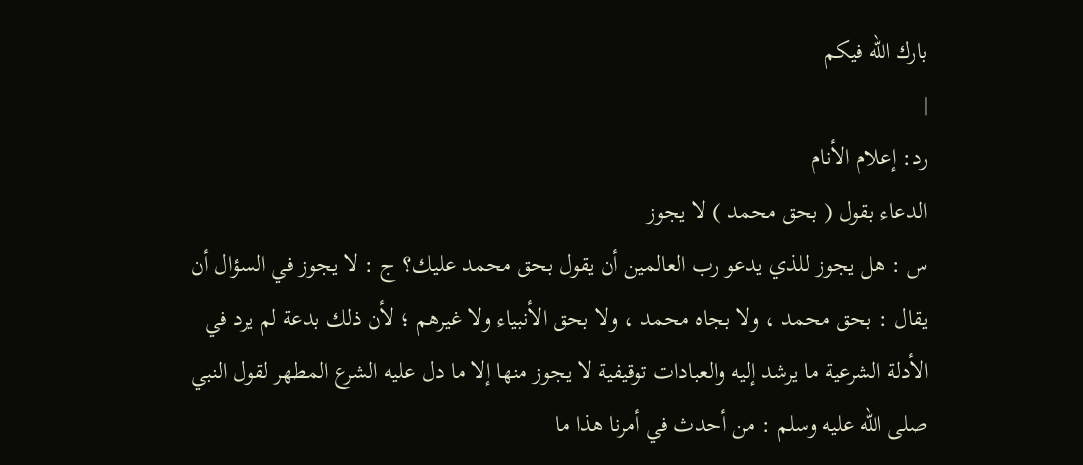بارك الله فيكم
|
رد: إعلام الأنام
الدعاء بقول ( بحق محمد ) لا يجوز
س : هل يجوز للذي يدعو رب العالمين أن يقول بحق محمد عليك؟ ج : لا يجوز في السؤال أن يقال : بحق محمد ، ولا بجاه محمد ، ولا بحق الأنبياء ولا غيرهم ؛ لأن ذلك بدعة لم يرد في الأدلة الشرعية ما يرشد إليه والعبادات توقيفية لا يجوز منها إلا ما دل عليه الشرع المطهر لقول النبي صلى الله عليه وسلم : من أحدث في أمرنا هذا ما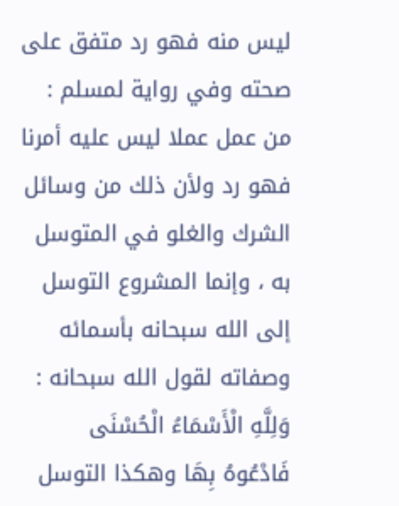ليس منه فهو رد متفق على صحته وفي رواية لمسلم : من عمل عملا ليس عليه أمرنا فهو رد ولأن ذلك من وسائل الشرك والغلو في المتوسل به ، وإنما المشروع التوسل إلى الله سبحانه بأسمائه وصفاته لقول الله سبحانه : وَلِلَّهِ الْأَسْمَاءُ الْحُسْنَى فَادْعُوهُ بِهَا وهكذا التوسل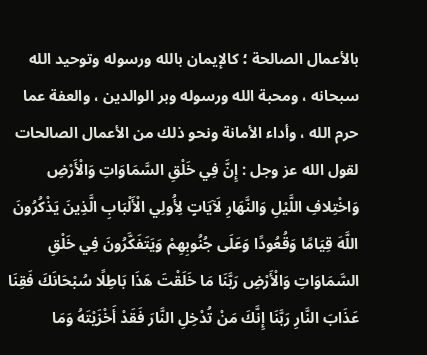بالأعمال الصالحة ؛ كالإيمان بالله ورسوله وتوحيد الله سبحانه ، ومحبة الله ورسوله وبر الوالدين ، والعفة عما حرم الله ، وأداء الأمانة ونحو ذلك من الأعمال الصالحات لقول الله عز وجل : إِنَّ فِي خَلْقِ السَّمَاوَاتِ وَالْأَرْضِ وَاخْتِلافِ اللَّيْلِ وَالنَّهَارِ لَآيَاتٍ لِأُولِي الْأَلْبَابِ الَّذِينَ يَذْكُرُونَ اللَّهَ قِيَامًا وَقُعُودًا وَعَلَى جُنُوبِهِمْ وَيَتَفَكَّرُونَ فِي خَلْقِ السَّمَاوَاتِ وَالْأَرْضِ رَبَّنَا مَا خَلَقْتَ هَذَا بَاطِلًا سُبْحَانَكَ فَقِنَا عَذَابَ النَّارِ رَبَّنَا إِنَّكَ مَنْ تُدْخِلِ النَّارَ فَقَدْ أَخْزَيْتَهُ وَمَا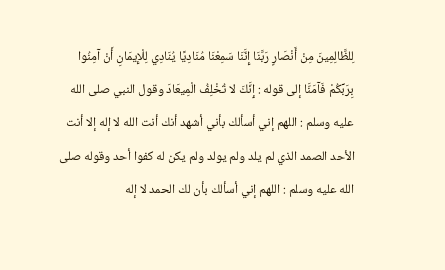لِلظَّالِمِينَ مِنْ أَنْصَارٍ رَبَّنَا إِنَّنَا سَمِعْنَا مُنَادِيًا يُنَادِي لِلْإِيمَانِ أَنْ آمِنُوا بِرَبِّكُمْ فَآمَنَّا إلى قوله : إِنَّكَ لا تُخْلِفُ الْمِيعَادَ وقول النبي صلى الله عليه وسلم : اللهم إني أسألك بأني أشهد أنك أنت الله لا إله إلا أنت الأحد الصمد الذي لم يلد ولم يولد ولم يكن له كفوا أحد وقوله صلى الله عليه وسلم : اللهم إني أسألك بأن لك الحمد لا إله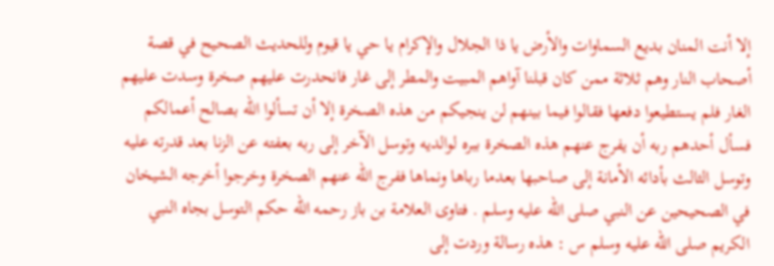إلا أنت المنان بديع السماوات والأرض يا ذا الجلال والإكرام يا حي يا قيوم وللحديث الصحيح في قصة أصحاب النار وهم ثلاثة ممن كان قبلنا آواهم المبيت والمطر إلى غار فانحدرت عليهم صخرة وسدت عليهم الغار فلم يستطيعوا دفعها فقالوا فيما بينهم لن ينجيكم من هذه الصخرة إلا أن تسألوا الله بصالح أعمالكم فسأل أحدهم ربه أن يفرج عنهم هذه الصخرة ببره لوالديه وتوسل الآخر إلى ربه بعفته عن الزنا بعد قدرته عليه وتوسل الثالث بأدائه الأمانة إلى صاحبها بعدما رباها ونماها ففرج الله عنهم الصخرة وخرجوا أخرجه الشيخان في الصحيحين عن النبي صلى الله عليه وسلم . فتاوى العلامة بن باز رحمه الله حكم التوسل بجاه النبي الكريم صلى الله عليه وسلم س : هذه رسالة وردت إلى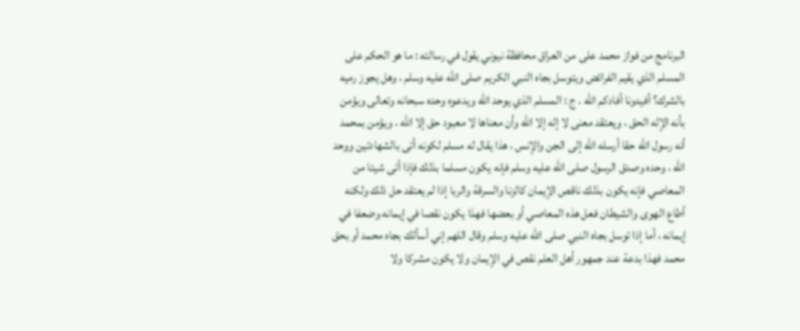البرنامج من فواز محمد على من العراق محافظة نيوني يقول في رسالته : ما هو الحكم على المسلم الذي يقيم الفرائض ويتوسل بجاه النبي الكريم صلى الله عليه وسلم ، وهل يجوز رميه بالشرك؟ أفيدونا أفادكم الله . ج : المسلم الذي يوحد الله ويدعوه وحده سبحانه وتعالى ويؤمن بأنه الإله الحق ، ويعتقد معنى لا إله إلا الله وأن معناها لا معبود حق إلا الله ، ويؤمن بمحمد أنه رسول الله حقا أرسله الله إلى الجن والإنس ، هذا يقال له مسلم لكونه أتى بالشهادتين ووحد الله ، وحده وصدق الرسول صلى الله عليه وسلم فإنه يكون مسلما بذلك فإذا أتى شيئا من المعاصي فإنه يكون بذلك ناقص الإيمان كالزنا والسرقة والربا إذا لم يعتقد حل ذلك ولكنه أطاع الهوى والشيطان فعل هذه المعاصي أو بعضها فهذا يكون نقصا في إيمانه وضعفا في إيمانه ، أما إذا توسل بجاه النبي صلى الله عليه وسلم وقال اللهم إني أسألك بجاه محمد أو بحق محمد فهذا بدعة عند جمهور أهل العلم نقص في الإيمان ولا يكون مشركا ولا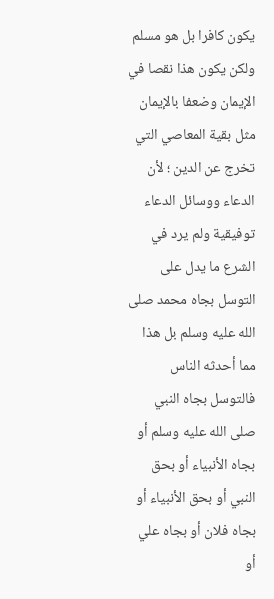يكون كافرا بل هو مسلم ولكن يكون هذا نقصا في الإيمان وضعفا بالإيمان مثل بقية المعاصي التي تخرج عن الدين ؛ لأن الدعاء ووسائل الدعاء توفيقية ولم يرد في الشرع ما يدل على التوسل بجاه محمد صلى الله عليه وسلم بل هذا مما أحدثه الناس فالتوسل بجاه النبي صلى الله عليه وسلم أو بجاه الأنبياء أو بحق النبي أو بحق الأنبياء أو بجاه فلان أو بجاه علي أو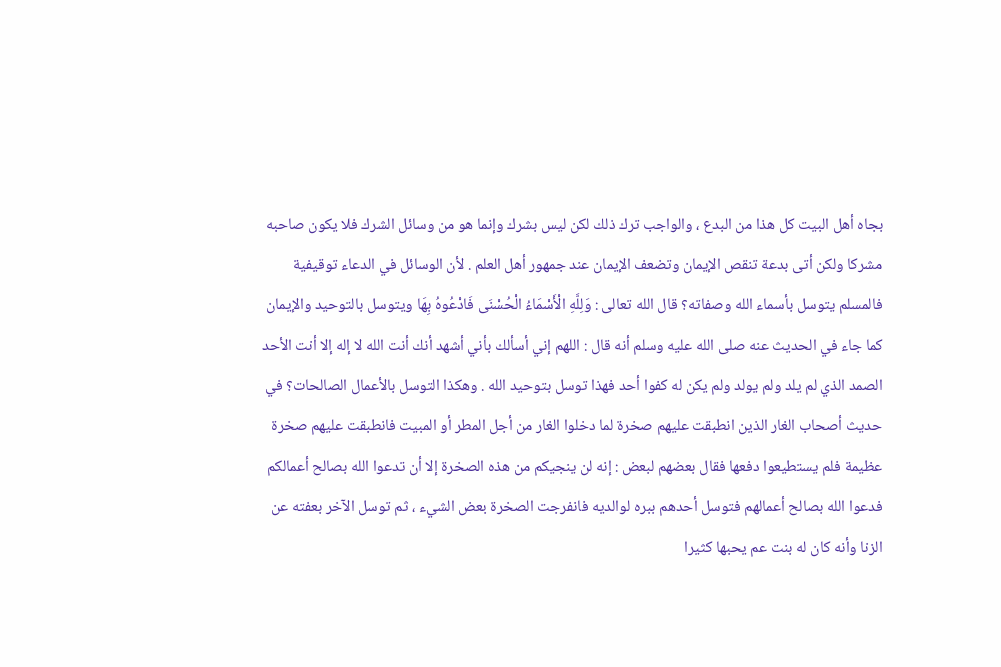بجاه أهل البيت كل هذا من البدع ، والواجب ترك ذلك لكن ليس بشرك وإنما هو من وسائل الشرك فلا يكون صاحبه مشركا ولكن أتى بدعة تنقص الإيمان وتضعف الإيمان عند جمهور أهل العلم . لأن الوسائل في الدعاء توقيفية فالمسلم يتوسل بأسماء الله وصفاته؟ قال الله تعالى : وَلِلَّهِ الْأَسْمَاءُ الْحُسْنَى فَادْعُوهُ بِهَا ويتوسل بالتوحيد والإيمان كما جاء في الحديث عنه صلى الله عليه وسلم أنه قال : اللهم إني أسألك بأني أشهد أنك أنت الله لا إله إلا أنت الأحد الصمد الذي لم يلد ولم يولد ولم يكن له كفوا أحد فهذا توسل بتوحيد الله . وهكذا التوسل بالأعمال الصالحات؟ في حديث أصحاب الغار الذين انطبقت عليهم صخرة لما دخلوا الغار من أجل المطر أو المبيت فانطبقت عليهم صخرة عظيمة فلم يستطيعوا دفعها فقال بعضهم لبعض : إنه لن ينجيكم من هذه الصخرة إلا أن تدعوا الله بصالح أعمالكم فدعوا الله بصالح أعمالهم فتوسل أحدهم ببره لوالديه فانفرجت الصخرة بعض الشيء ، ثم توسل الآخر بعفته عن الزنا وأنه كان له بنت عم يحبها كثيرا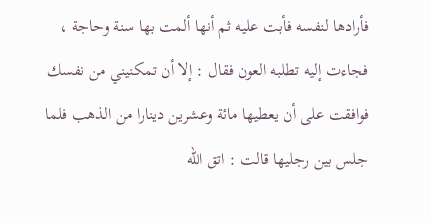فأرادها لنفسه فأبت عليه ثم أنها ألمت بها سنة وحاجة ، فجاءت إليه تطلبه العون فقال : إلا أن تمكنيني من نفسك فوافقت على أن يعطيها مائة وعشرين دينارا من الذهب فلما جلس بين رجليها قالت : اتق الله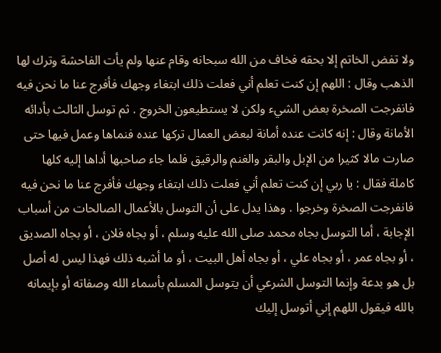ولا تفض الخاتم إلا بحقه فخاف من الله سبحانه وقام عنها ولم يأت الفاحشة وترك لها الذهب وقال : اللهم إن كنت تعلم أني فعلت ذلك ابتغاء وجهك فأفرج عنا ما نحن فيه فانفرجت الصخرة بعض الشيء ولكن لا يستطيعون الخروج . ثم توسل الثالث بأدائه الأمانة وقال : إنه كانت عنده أمانة لبعض العمال تركها عنده فنماها وعمل فيها حتى صارت مالا كثيرا من الإبل والبقر والغنم والرقيق فلما جاء صاحبها أداها إليه كلها كاملة فقال : يا ربي إن كنت تعلم أني فعلت ذلك ابتغاء وجهك فأفرج عنا ما نحن فيه فانفرجت الصخرة وخرجوا . وهذا يدل على أن التوسل بالأعمال الصالحات من أسباب الإجابة ، أما التوسل بجاه محمد صلى الله عليه وسلم ، أو بجاه فلان ، أو بجاه الصديق ، أو بجاه عمر ، أو بجاه علي ، أو بجاه أهل البيت ، أو ما أشبه ذلك فهذا ليس له أصل بل هو بدعة وإنما التوسل الشرعي أن يتوسل المسلم بأسماء الله وصفاته أو بإيمانه بالله فيقول اللهم إني أتوسل إليك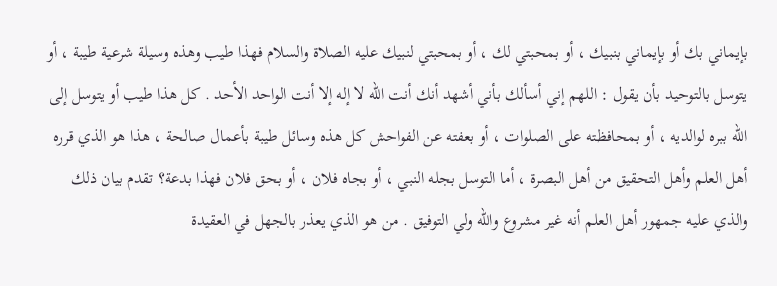بإيماني بك أو بإيماني بنبيك ، أو بمحبتي لك ، أو بمحبتي لنبيك عليه الصلاة والسلام فهذا طيب وهذه وسيلة شرعية طيبة ، أو يتوسل بالتوحيد بأن يقول : اللهم إني أسألك بأني أشهد أنك أنت الله لا إله إلا أنت الواحد الأحد . كل هذا طيب أو يتوسل إلى الله ببره لوالديه ، أو بمحافظته على الصلوات ، أو بعفته عن الفواحش كل هذه وسائل طيبة بأعمال صالحة ، هذا هو الذي قرره أهل العلم وأهل التحقيق من أهل البصرة ، أما التوسل بجله النبي ، أو بجاه فلان ، أو بحق فلان فهذا بدعة؟ تقدم بيان ذلك والذي عليه جمهور أهل العلم أنه غير مشروع والله ولي التوفيق . من هو الذي يعذر بالجهل في العقيدة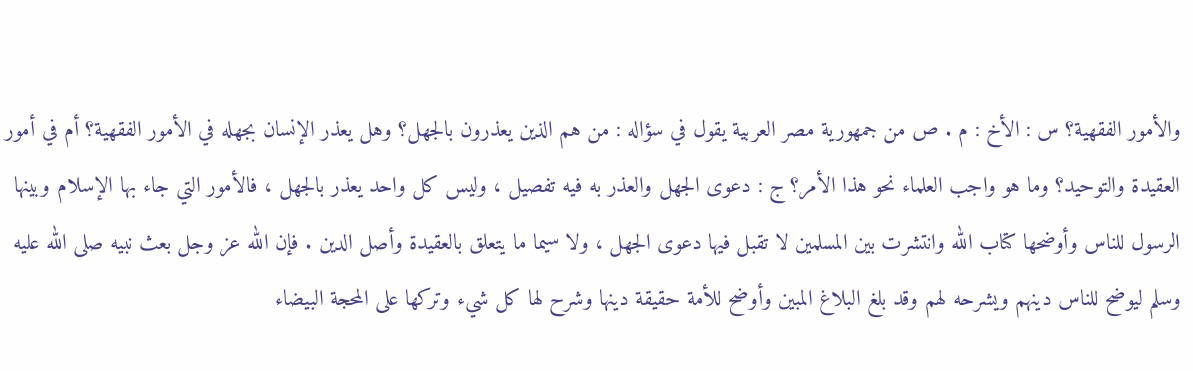والأمور الفقهية؟ س : الأخ : م . ص من جمهورية مصر العربية يقول في سؤاله : من هم الذين يعذرون بالجهل؟ وهل يعذر الإنسان بجهله في الأمور الفقهية؟ أم في أمور العقيدة والتوحيد؟ وما هو واجب العلماء نحو هذا الأمر؟ ج : دعوى الجهل والعذر به فيه تفصيل ، وليس كل واحد يعذر بالجهل ، فالأمور التي جاء بها الإسلام وبينها الرسول للناس وأوضحها كتاب الله وانتشرت بين المسلمين لا تقبل فيها دعوى الجهل ، ولا سيما ما يتعلق بالعقيدة وأصل الدين . فإن الله عز وجل بعث نبيه صلى الله عليه وسلم ليوضح للناس دينهم ويشرحه لهم وقد بلغ البلاغ المبين وأوضح للأمة حقيقة دينها وشرح لها كل شيء وتركها على المحجة البيضاء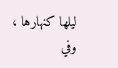ليلها كنهارها ، وفي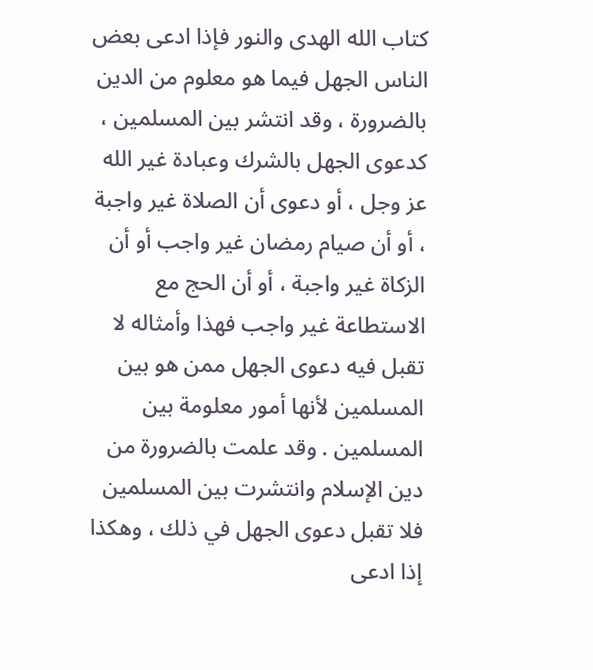كتاب الله الهدى والنور فإذا ادعى بعض الناس الجهل فيما هو معلوم من الدين بالضرورة ، وقد انتشر بين المسلمين ، كدعوى الجهل بالشرك وعبادة غير الله عز وجل ، أو دعوى أن الصلاة غير واجبة ، أو أن صيام رمضان غير واجب أو أن الزكاة غير واجبة ، أو أن الحج مع الاستطاعة غير واجب فهذا وأمثاله لا تقبل فيه دعوى الجهل ممن هو بين المسلمين لأنها أمور معلومة بين المسلمين . وقد علمت بالضرورة من دين الإسلام وانتشرت بين المسلمين فلا تقبل دعوى الجهل في ذلك ، وهكذا إذا ادعى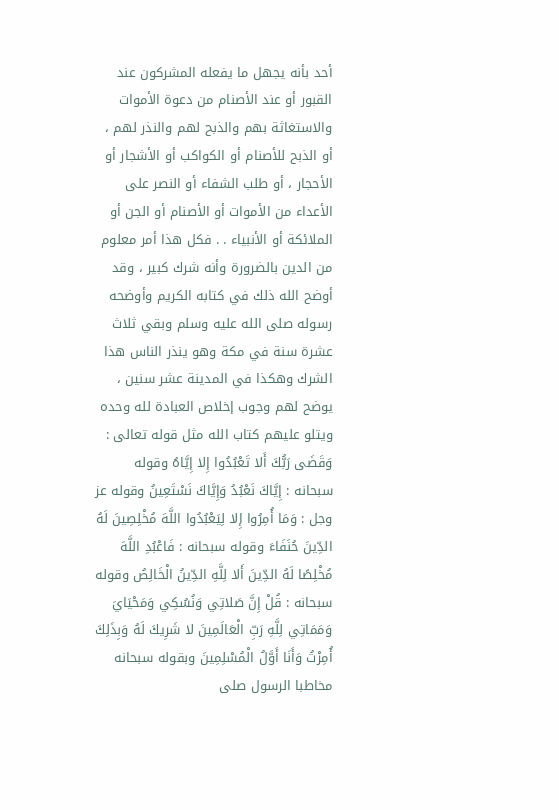أحد بأنه يجهل ما يفعله المشركون عند القبور أو عند الأصنام من دعوة الأموات والاستغاثة بهم والذبح لهم والنذر لهم ، أو الذبح للأصنام أو الكواكب أو الأشجار أو الأحجار ، أو طلب الشفاء أو النصر على الأعداء من الأموات أو الأصنام أو الجن أو الملائكة أو الأنبياء . . فكل هذا أمر معلوم من الدين بالضرورة وأنه شرك كبير ، وقد أوضح الله ذلك في كتابه الكريم وأوضحه رسوله صلى الله عليه وسلم وبقي ثلاث عشرة سنة في مكة وهو ينذر الناس هذا الشرك وهكذا في المدينة عشر سنين ، يوضح لهم وجوب إخلاص العبادة لله وحده ويتلو عليهم كتاب الله مثل قوله تعالى : وَقَضَى رَبُّكَ أَلا تَعْبُدُوا إِلا إِيَّاهُ وقوله سبحانه : إِيَّاكَ نَعْبُدُ وَإِيَّاكَ نَسْتَعِينُ وقوله عز وجل : وَمَا أُمِرُوا إِلا لِيَعْبُدُوا اللَّهَ مُخْلِصِينَ لَهُ الدِّينَ حُنَفَاءَ وقوله سبحانه : فَاعْبُدِ اللَّهَ مُخْلِصًا لَهُ الدِّينَ أَلا لِلَّهِ الدِّينُ الْخَالِصُ وقوله سبحانه : قُلْ إِنَّ صَلاتِي وَنُسُكِي وَمَحْيَايَ وَمَمَاتِي لِلَّهِ رَبِّ الْعَالَمِينَ لا شَرِيكَ لَهُ وَبِذَلِكَ أُمِرْتُ وَأَنَا أَوَّلُ الْمُسْلِمِينَ وبقوله سبحانه مخاطبا الرسول صلى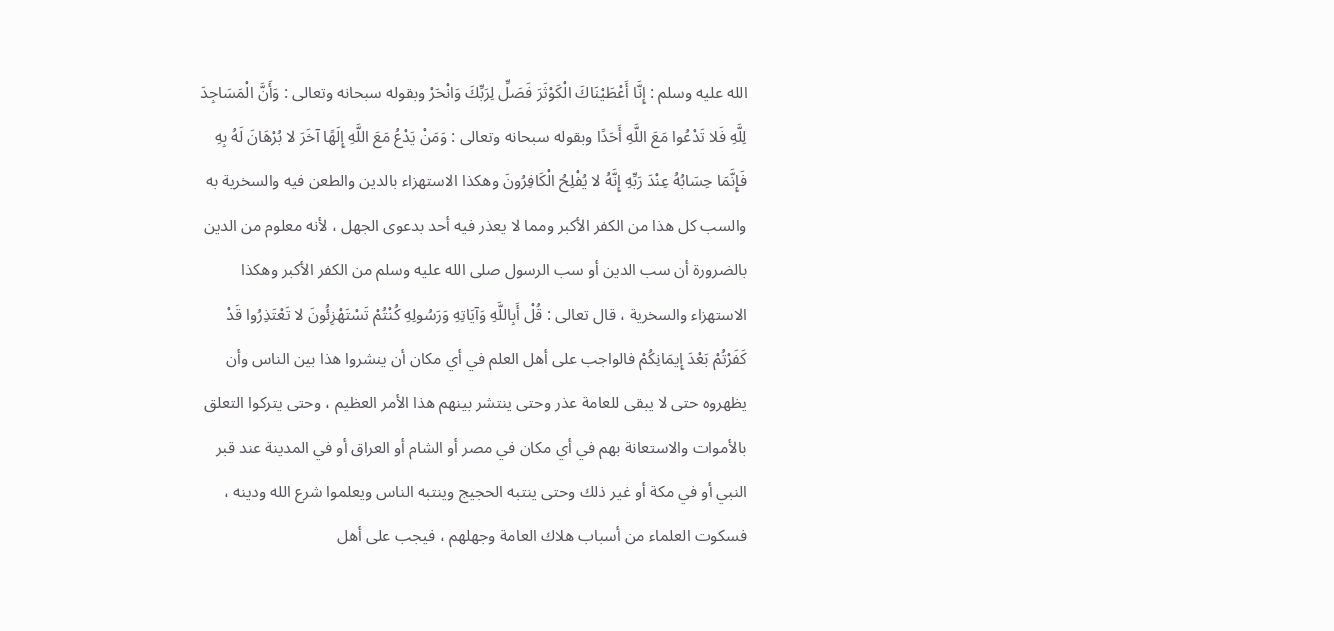الله عليه وسلم : إِنَّا أَعْطَيْنَاكَ الْكَوْثَرَ فَصَلِّ لِرَبِّكَ وَانْحَرْ وبقوله سبحانه وتعالى : وَأَنَّ الْمَسَاجِدَ لِلَّهِ فَلا تَدْعُوا مَعَ اللَّهِ أَحَدًا وبقوله سبحانه وتعالى : وَمَنْ يَدْعُ مَعَ اللَّهِ إِلَهًا آخَرَ لا بُرْهَانَ لَهُ بِهِ فَإِنَّمَا حِسَابُهُ عِنْدَ رَبِّهِ إِنَّهُ لا يُفْلِحُ الْكَافِرُونَ وهكذا الاستهزاء بالدين والطعن فيه والسخرية به والسب كل هذا من الكفر الأكبر ومما لا يعذر فيه أحد بدعوى الجهل ، لأنه معلوم من الدين بالضرورة أن سب الدين أو سب الرسول صلى الله عليه وسلم من الكفر الأكبر وهكذا الاستهزاء والسخرية ، قال تعالى : قُلْ أَبِاللَّهِ وَآيَاتِهِ وَرَسُولِهِ كُنْتُمْ تَسْتَهْزِئُونَ لا تَعْتَذِرُوا قَدْ كَفَرْتُمْ بَعْدَ إِيمَانِكُمْ فالواجب على أهل العلم في أي مكان أن ينشروا هذا بين الناس وأن يظهروه حتى لا يبقى للعامة عذر وحتى ينتشر بينهم هذا الأمر العظيم ، وحتى يتركوا التعلق بالأموات والاستعانة بهم في أي مكان في مصر أو الشام أو العراق أو في المدينة عند قبر النبي أو في مكة أو غير ذلك وحتى ينتبه الحجيج وينتبه الناس ويعلموا شرع الله ودينه ، فسكوت العلماء من أسباب هلاك العامة وجهلهم ، فيجب على أهل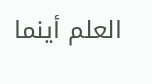العلم أينما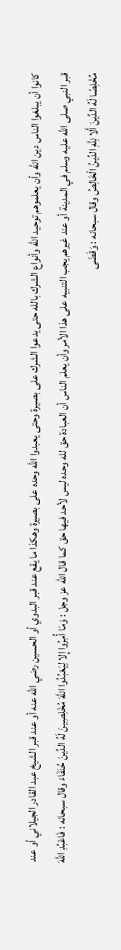كانوا أن يبلغوا الناس دين الله وأن يعلموهم توحيد الله وأنواع الشرك بالله حتى يدعوا الشرك على بصيرة وحتى يعبدوا الله وحده على بصيرة وهكذا ما يقع عند قبر البدوي أو الحسين رضي الله عنه أو عند قبر الشيخ عبد القادر الجيلاني أو عند قبر النبي صلى الله عليه وسلم في المدينة أو عند غيرهم يجب التنبيه على هذا الأمر وأن يعلم الناس أن العبادة حق لله وحده ليس لأحد فيها حق كما قال الله عز وجل : وَمَا أُمِرُوا إِلا لِيَعْبُدُوا اللَّهَ مُخْلِصِينَ لَهُ الدِّينَ حُنَفَاءَ وقال سبحانه : فَاعْبُدِ اللَّهَ مُخْلِصًا لَهُ الدِّينَ أَلا لِلَّهِ الدِّينُ الْخَالِصُ وقال سبحانه : وَقَضَى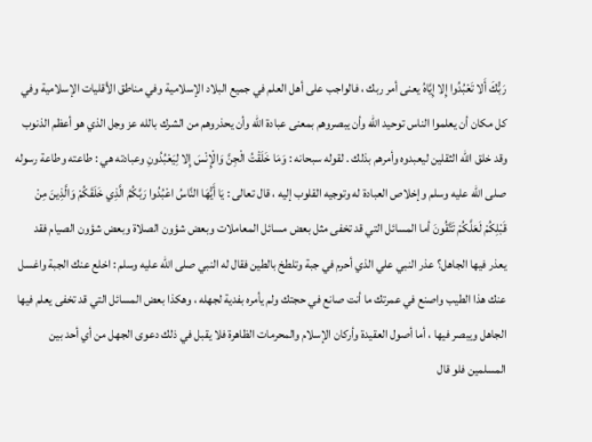رَبُّكَ أَلا تَعْبُدُوا إِلا إِيَّاهُ يعنى أمر ربك ، فالواجب على أهل العلم في جميع البلاد الإسلامية وفي مناطق الأقليات الإسلامية وفي كل مكان أن يعلموا الناس توحيد الله وأن يبصروهم بمعنى عبادة الله وأن يحذروهم من الشرك بالله عز وجل الذي هو أعظم الذنوب وقد خلق الله الثقلين ليعبدوه وأمرهم بذلك . لقوله سبحانه : وَمَا خَلَقْتُ الْجِنَّ وَالْإِنْسَ إِلا لِيَعْبُدُونِ وعبادته هي : طاعته وطاعة رسوله صلى الله عليه وسلم وإخلاص العبادة له وتوجيه القلوب إليه ، قال تعالى : يَا أَيُّهَا النَّاسُ اعْبُدُوا رَبَّكُمُ الَّذِي خَلَقَكُمْ وَالَّذِينَ مِنْ قَبْلِكُمْ لَعَلَّكُمْ تَتَّقُونَ أما المسائل التي قد تخفى مثل بعض مسائل المعاملات وبعض شؤون الصلاة وبعض شؤون الصيام فقد يعذر فيها الجاهل؟ عذر النبي علي الذي أحرم في جبة وتلطخ بالطين فقال له النبي صلى الله عليه وسلم : اخلع عنك الجبة واغسل عنك هذا الطيب واصنع في عمرتك ما أنت صانع في حجتك ولم يأمره بفدية لجهله ، وهكذا بعض المسائل التي قد تخفى يعلم فيها الجاهل ويبصر فيها ، أما أصول العقيدة وأركان الإسلام والمحرمات الظاهرة فلا يقبل في ذلك دعوى الجهل من أي أحد بين المسلمين فلو قال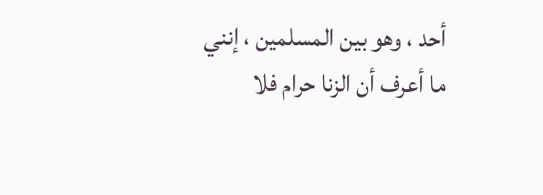أحد ، وهو بين المسلمين ، إنني ما أعرف أن الزنا حرام فلا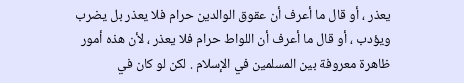يعذر ، أو قال ما أعرف أن عقوق الوالدين حرام فلا يعذر بل يضرب ويؤدب ، أو قال ما أعرف أن اللواط حرام فلا يعذر ، لأن هذه أمور ظاهرة معروفة بين المسلمين في الإسلام . لكن لو كان في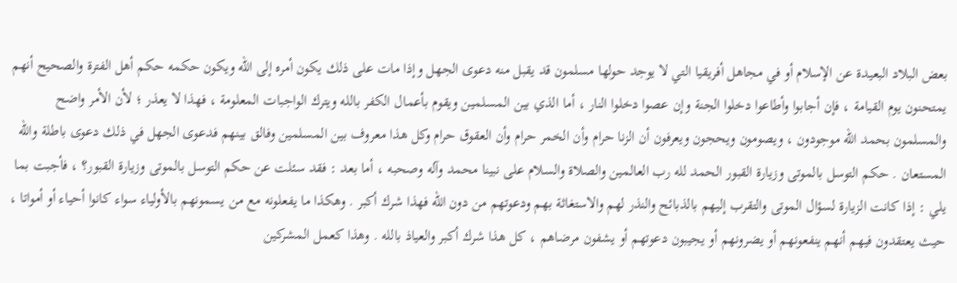بعض البلاد البعيدة عن الإسلام أو في مجاهل أفريقيا التي لا يوجد حولها مسلمون قد يقبل منه دعوى الجهل وإذا مات على ذلك يكون أمره إلى الله ويكون حكمه حكم أهل الفترة والصحيح أنهم يمتحنون يوم القيامة ، فإن أجابوا وأطاعوا دخلوا الجنة وإن عصوا دخلوا النار ، أما الذي بين المسلمين ويقوم بأعمال الكفر بالله ويترك الواجبات المعلومة ، فهذا لا يعذر ؛ لأن الأمر واضح والمسلمون بحمد الله موجودون ، ويصومون ويحجون ويعرفون أن الزنا حرام وأن الخمر حرام وأن العقوق حرام وكل هذا معروف بين المسلمين وفالق بينهم فدعوى الجهل في ذلك دعوى باطلة والله المستعان . حكم التوسل بالموتى وزيارة القبور الحمد لله رب العالمين والصلاة والسلام على نبينا محمد وآله وصحبه ، أما بعد : فقد سئلت عن حكم التوسل بالموتى وزيارة القبور؟ ، فأجبت بما يلي : إذا كانت الزيارة لسؤال الموتى والتقرب إليهم بالذبائح والنذر لهم والاستغاثة بهم ودعوتهم من دون الله فهذا شرك أكبر . وهكذا ما يفعلونه مع من يسمونهم بالأولياء سواء كانوا أحياء أو أمواتا ، حيث يعتقدون فيهم أنهم ينفعونهم أو يضرونهم أو يجيبون دعوتهم أو يشفون مرضاهم ، كل هذا شرك أكبر والعياذ بالله . وهذا كعمل المشركين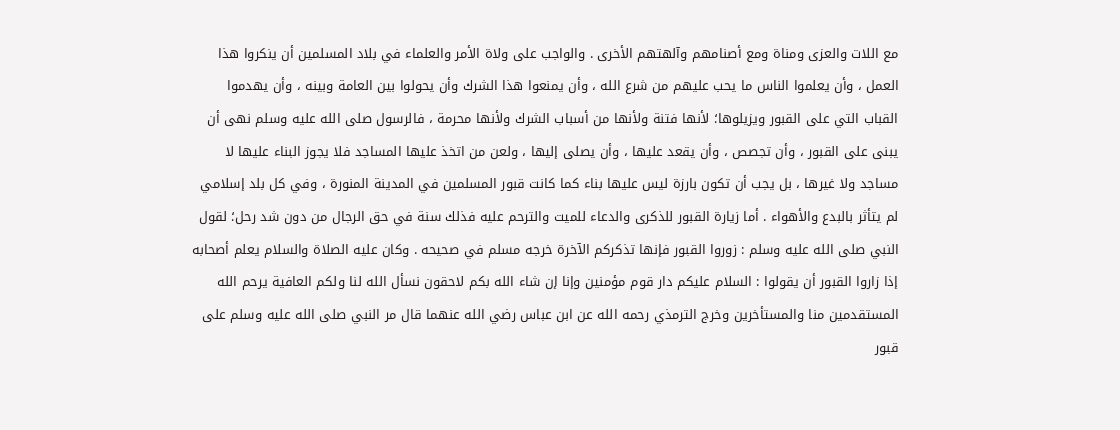مع اللات والعزى ومناة ومع أصنامهم وآلهتهم الأخرى . والواجب على ولاة الأمر والعلماء في بلاد المسلمين أن ينكروا هذا العمل ، وأن يعلموا الناس ما يحب عليهم من شرع الله ، وأن يمنعوا هذا الشرك وأن يحولوا بين العامة وبينه ، وأن يهدموا القباب التي على القبور ويزيلوها؛ لأنها فتنة ولأنها من أسباب الشرك ولأنها محرمة ، فالرسول صلى الله عليه وسلم نهى أن يبنى على القبور ، وأن تجصص ، وأن يقعد عليها ، وأن يصلى إليها ، ولعن من اتخذ عليها المساجد فلا يجوز البناء عليها لا مساجد ولا غيرها ، بل يجب أن تكون بارزة ليس عليها بناء كما كانت قبور المسلمين في المدينة المنورة ، وفي كل بلد إسلامي لم يتأثر بالبدع والأهواء . أما زيارة القبور للذكرى والدعاء للميت والترحم عليه فذلك سنة في حق الرجال من دون شد رحل؛ لقول النبي صلى الله عليه وسلم : زوروا القبور فإنها تذكركم الآخرة خرجه مسلم في صحيحه . وكان عليه الصلاة والسلام يعلم أصحابه إذا زاروا القبور أن يقولوا : السلام عليكم دار قوم مؤمنين وإنا إن شاء الله بكم لاحقون نسأل الله لنا ولكم العافية يرحم الله المستقدمين منا والمستأخرين وخرج الترمذي رحمه الله عن ابن عباس رضي الله عنهما قال مر النبي صلى الله عليه وسلم على قبور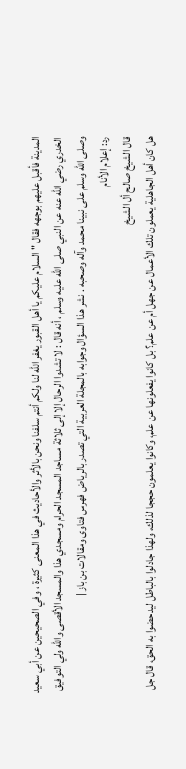المدينة فأقبل عليهم بوجهه فقال " السلام عليكم يا أهل القبور يغفر الله لنا ولكم أنتم سلفنا ونحن بالأثر والأحاديث في هذا المعنى كثيرة ، وفي الصحيحين عن أبي سعيد الخدري رضي الله عنه عن النبي صلى الله عليه وسلم ، أنه قال : لا تشدوا الرحال إلا إلى ثلاثة مساجد المسجد الحرام ومسجدي هذا والمسجد الأقصى والله ولي التوفيق وصلى الله وسلم على نبينا محمد وآله وصحبه . نشر هذا السؤال وجوابه بالمجلة العربية التي تصدر بالرياض فهرس فتاوى ومقالات بن باز |
رد: إعلام الأنام
قال الشيخ صالح أل الشيخ
هل كان أهل الجاهلية يعملون تلك الأعمال عن جهل أم عن علم؟ بل كانوا يفعلونها عن علم، وكانوا يعلمون حججا لذلك، ولهذا جادلوا بالباطل ليدحضوا به الحق، قال جل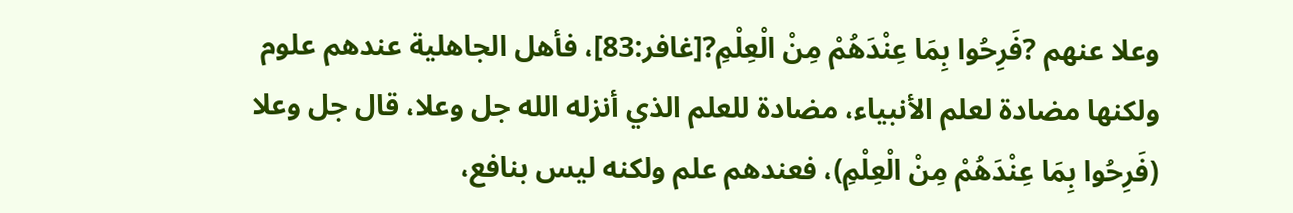وعلا عنهم ?فَرِحُوا بِمَا عِنْدَهُمْ مِنْ الْعِلْمِ?[غافر:83]، فأهل الجاهلية عندهم علوم ولكنها مضادة لعلم الأنبياء، مضادة للعلم الذي أنزله الله جل وعلا، قال جل وعلا (فَرِحُوا بِمَا عِنْدَهُمْ مِنْ الْعِلْمِ)، فعندهم علم ولكنه ليس بنافع،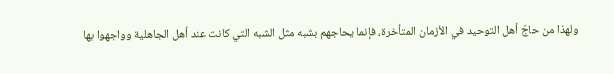ولهذا من حاجّ أهل التوحيد في الأزمان المتأخرة، فإنما يحاجهم بشبه مثل الشبه التي كانت عند أهل الجاهلية وواجهوا بها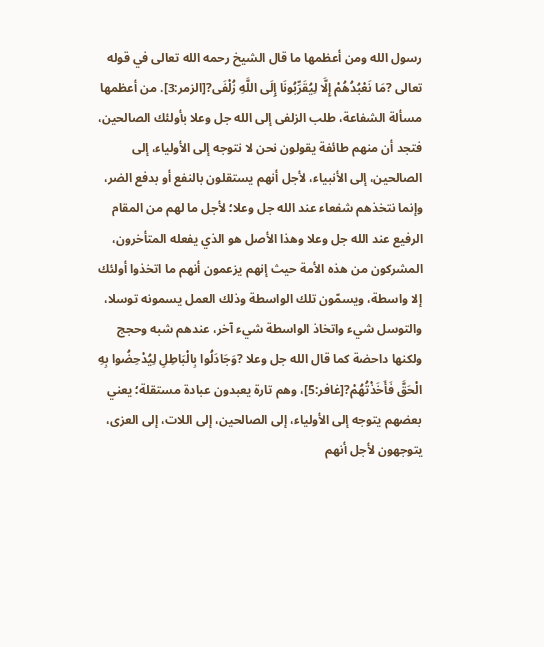رسول الله ومن أعظمها ما قال الشيخ رحمه الله تعالى في قوله تعالى ?مَا نَعْبُدُهُمْ إِلَّا لِيُقَرِّبُونَا إِلَى اللَّهِ زُلْفَى?[الزمر:3]. من أعظمها مسألة الشفاعة، طلب الزلفى إلى الله جل وعلا بأولئك الصالحين، فتجد أن منهم طائفة يقولون نحن لا نتوجه إلى الأولياء، إلى الصالحين، إلى الأنبياء، لأجل أنهم يستقلون بالنفع أو بدفع الضر، وإنما نتخذهم شفعاء عند الله جل وعلا؛ لأجل ما لهم من المقام الرفيع عند الله جل وعلا وهذا الأصل هو الذي يفعله المتأخرون، المشركون من هذه الأمة حيث إنهم يزعمون أنهم ما اتخذوا أولئك إلا واسطة، ويسمّون تلك الواسطة وذلك العمل يسمونه توسلا، والتوسل شيء واتخاذ الواسطة شيء آخر، عندهم شبه وحجج ولكنها داحضة كما قال الله جل وعلا ?وَجَادَلُوا بِالْبَاطِلِ لِيُدْحِضُوا بِهِ الْحَقَّ فَأَخَذْتُهُمْ?[غافر:5]، وهم تارة يعبدون عبادة مستقلة؛ يعني بعضهم يتوجه إلى الأولياء، إلى الصالحين، إلى اللات، إلى العزى، يتوجهون لأجل أنهم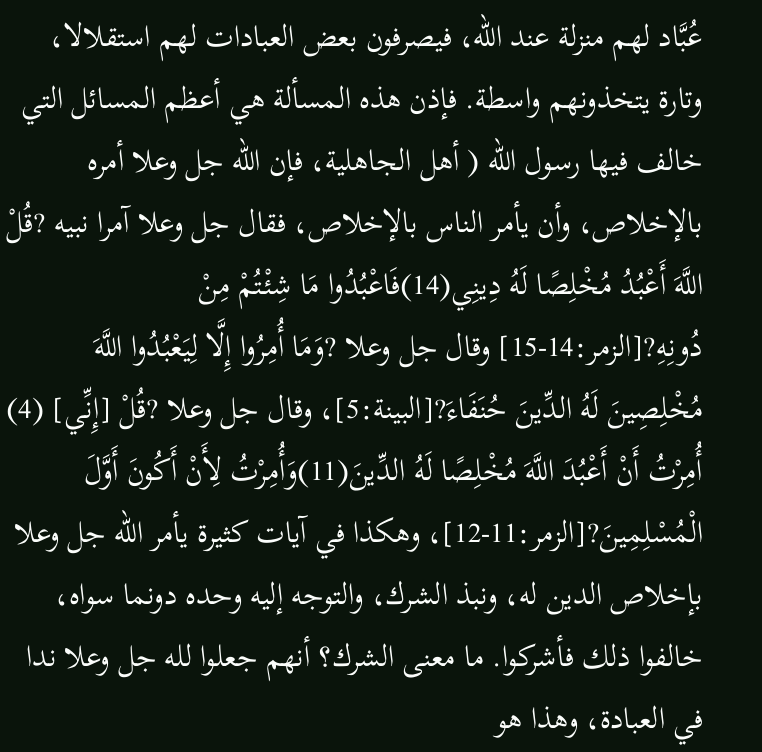عُبَّاد لهم منزلة عند الله، فيصرفون بعض العبادات لهم استقلالا، وتارة يتخذونهم واسطة. فإذن هذه المسألة هي أعظم المسائل التي خالف فيها رسول الله ( أهل الجاهلية، فإن الله جل وعلا أمره بالإخلاص، وأن يأمر الناس بالإخلاص، فقال جل وعلا آمرا نبيه ?قُلْ اللَّهَ أَعْبُدُ مُخْلِصًا لَهُ دِينِي(14)فَاعْبُدُوا مَا شِئْتُمْ مِنْ دُونِهِ?[الزمر:14-15] وقال جل وعلا ?وَمَا أُمِرُوا إِلَّا لِيَعْبُدُوا اللَّهَ مُخْلِصِينَ لَهُ الدِّينَ حُنَفَاءَ?[البينة:5]، وقال جل وعلا ?قُلْ [إِنِّي] (4) أُمِرْتُ أَنْ أَعْبُدَ اللَّهَ مُخْلِصًا لَهُ الدِّينَ(11)وَأُمِرْتُ لِأَنْ أَكُونَ أَوَّلَ الْمُسْلِمِينَ?[الزمر:11-12]، وهكذا في آيات كثيرة يأمر الله جل وعلا بإخلاص الدين له، ونبذ الشرك، والتوجه إليه وحده دونما سواه، خالفوا ذلك فأشركوا. ما معنى الشرك؟ أنهم جعلوا لله جل وعلا ندا في العبادة، وهذا هو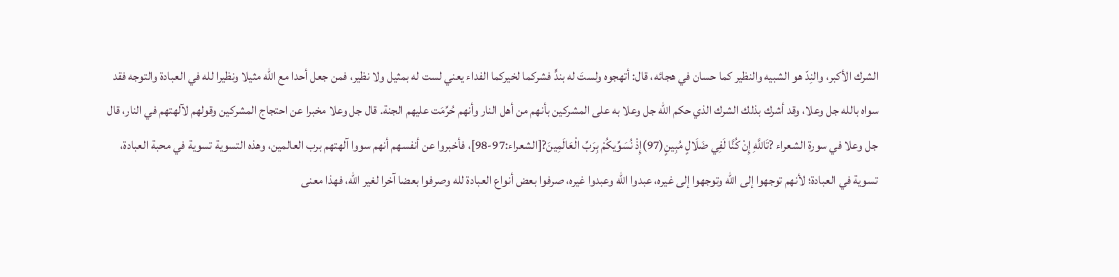الشرك الأكبر، والنِدّ هو الشبيه والنظير كما حسان في هجائه، قال: أتهجوه ولستَ له بندٍّ فشركما لخيركما الفداء يعني لست له بمثيل ولا نظير، فمن جعل أحدا مع الله مثيلا ونظيرا لله في العبادة والتوجه فقد سواه بالله جل وعلا، وقد أشرك بذلك الشرك الذي حكم الله جل وعلا به على المشركين بأنهم من أهل النار وأنهم حُرِّمَت عليهم الجنة. قال جل وعلا مخبرا عن احتجاج المشركين وقولهم لآلهتهم في النار، قال جل وعلا في سورة الشعراء ?تَاللَّهِ إِنْ كُنَّا لَفِي ضَلَالٍ مُبِينٍ(97)إِذْ نُسَوِّيكُمْ بِرَبِّ الْعَالَمِينَ?[الشعراء:97-98]، فأخبروا عن أنفسهم أنهم سووا آلهتهم برب العالمين، وهذه التسوية تسوية في محبة العبادة، تسوية في العبادة؛ لأنهم توجهوا إلى الله وتوجهوا إلى غيره، عبدوا الله وعبدوا غيره، صرفوا بعض أنواع العبادة لله وصرفوا بعضا آخرا لغير الله، فهذا معنى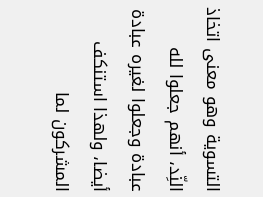التسوية وهو معنى اتخاذ النِّد، أنهم جعلوا لله عبادة وجعلوا لغيره عبادة أيضا، ولهذا استنكف المشركون لما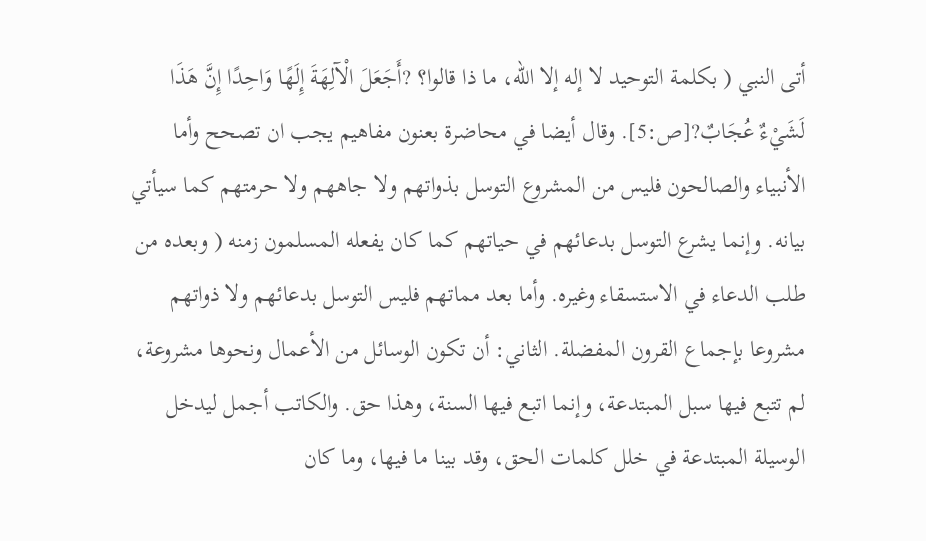أتى النبي ( بكلمة التوحيد لا إله إلا الله، ما ذا قالوا؟ ?أَجَعَلَ الْآلِهَةَ إِلَهًا وَاحِدًا إِنَّ هَذَا لَشَيْءٌ عُجَابٌ?[ص:5]. وقال أيضا في محاضرة بعنون مفاهيم يجب ان تصحح وأما الأنبياء والصالحون فليس من المشروع التوسل بذواتهم ولا جاههم ولا حرمتهم كما سيأتي بيانه. وإنما يشرع التوسل بدعائهم في حياتهم كما كان يفعله المسلمون زمنه ( وبعده من طلب الدعاء في الاستسقاء وغيره. وأما بعد مماتهم فليس التوسل بدعائهم ولا ذواتهم مشروعا بإجماع القرون المفضلة. الثاني: أن تكون الوسائل من الأعمال ونحوها مشروعة، لم تتبع فيها سبل المبتدعة، وإنما اتبع فيها السنة، وهذا حق. والكاتب أجمل ليدخل الوسيلة المبتدعة في خلل كلمات الحق، وقد بينا ما فيها، وما كان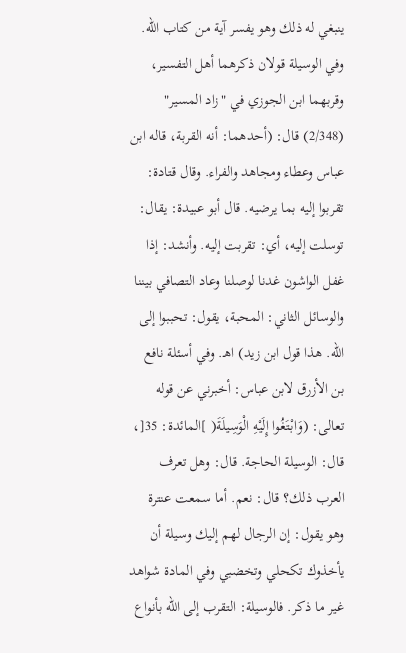ينبغي له ذلك وهو يفسر آية من كتاب الله. وفي الوسيلة قولان ذكرهما أهل التفسير، وقربهما ابن الجوزي في "زاد المسير" (2/348) قال: (أحدهما: أنه القربة، قاله ابن عباس وعطاء ومجاهد والفراء. وقال قتادة: تقربوا إليه بما يرضيه. قال أبو عبيدة: يقال: توسلت إليه، أي: تقربت إليه. وأنشد: إذا غفل الواشون غدنا لوصلنا وعاد التصافي بيننا والوسائل الثاني: المحبة، يقول: تحببوا إلى الله. هذا قول ابن زيد) اهـ. وفي أسئلة نافع بن الأزرق لابن عباس: أخبرني عن قوله تعالى: (وَابْتَغُوا إِلَيْهِ الْوَسِيلَةَ( ]المائدة: 35[، قال: الوسيلة الحاجة. قال: وهل تعرف العرب ذلك؟ قال: نعم. أما سمعت عنترة وهو يقول: إن الرجال لهم إليك وسيلة أن يأخذوك تكحلي وتخضبي وفي المادة شواهد غير ما ذكر. فالوسيلة: التقرب إلى الله بأنواع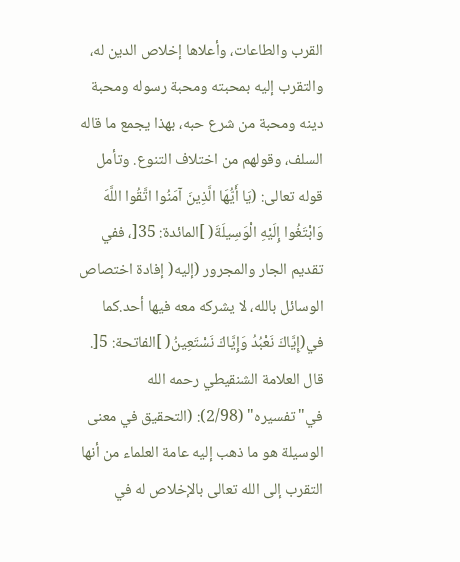القرب والطاعات، وأعلاها إخلاص الدين له، والتقرب إليه بمحبته ومحبة رسوله ومحبة دينه ومحبة من شرع حبه، بهذا يجمع ما قاله السلف، وقولهم من اختلاف التنوع. وتأمل قوله تعالى: (يَا أَيُّهَا الَّذِينَ آمَنُوا اتَّقُوا اللَّهَ وَابْتَغُوا إِلَيْهِ الْوَسِيلَةَ( ]المائدة: 35[، ففي تقديم الجار والمجرور (إليه( إفادة اختصاص الوسائل بالله، لا يشركه معه فيها أحد.كما في(إِيَّاكَ نَعْبُدُ وَإِيَّاكَ نَسْتَعِينُ( ]الفاتحة: 5[. قال العلامة الشنقيطي رحمه الله في"تفسيره" (2/98): (التحقيق في معنى الوسيلة هو ما ذهب إليه عامة العلماء من أنها التقرب إلى الله تعالى بالإخلاص له في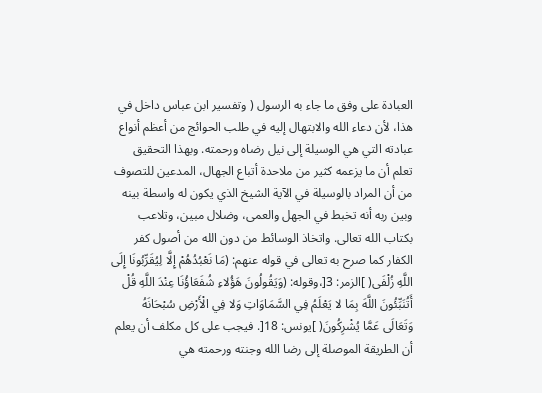العبادة على وفق ما جاء به الرسول ( وتفسير ابن عباس داخل في هذا، لأن دعاء الله والابتهال إليه في طلب الحوائج من أعظم أنواع عبادته التي هي الوسيلة إلى نيل رضاه ورحمته. وبهذا التحقيق تعلم أن ما يزعمه كثير من ملاحدة أتباع الجهال، المدعين للتصوف من أن المراد بالوسيلة في الآية الشيخ الذي يكون له واسطة بينه وبين ربه أنه تخبط في الجهل والعمى، وضلال مبين، وتلاعب بكتاب الله تعالى. واتخاذ الوسائط من دون الله من أصول كفر الكفار كما صرح به تعالى في قوله عنهم: (مَا نَعْبُدُهُمْ إِلَّا لِيُقَرِّبُونَا إِلَى اللَّهِ زُلْفَى( ]الزمر: 3[،وقوله: (وَيَقُولُونَ هَؤُلاءِ شُفَعَاؤُنَا عِنْدَ اللَّهِ قُلْ أَتُنَبِّئُونَ اللَّهَ بِمَا لا يَعْلَمُ فِي السَّمَاوَاتِ وَلا فِي الْأَرْضِ سُبْحَانَهُ وَتَعَالَى عَمَّا يُشْرِكُونَ( ]يونس: 18[. فيجب على كل مكلف أن يعلم أن الطريقة الموصلة إلى رضا الله وجنته ورحمته هي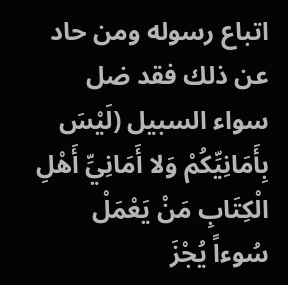اتباع رسوله ومن حاد عن ذلك فقد ضل سواء السبيل (لَيْسَ بِأَمَانِيِّكُمْ وَلا أَمَانِيِّ أَهْلِ الْكِتَابِ مَنْ يَعْمَلْ سُوءاً يُجْزَ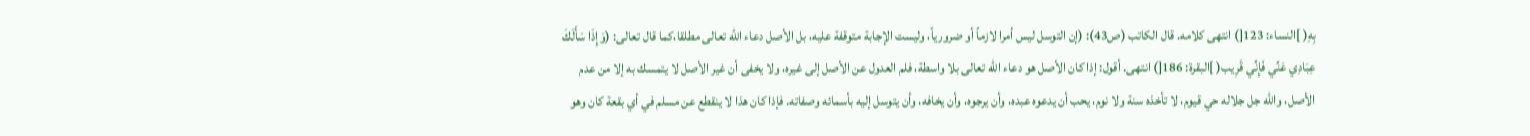بِهِ( ]النساء: 123[) انتهى كلامه. قال الكاتب (ص43): (إن التوسل ليس أمرا لازماً أو ضرورياً، وليست الإجابة متوقفة عليه، بل الأصل دعاء الله تعالى مطلقا،كما قال تعالى: (وَإِذَا سَأَلَكَ عِبَادِي عَنِّي فَإِنِّي قَرِيب( ]البقرة: 186[) انتهى. أقول: إذا كان الأصل هو دعاء الله تعالى بلا واسطة، فلم العدول عن الأصل إلى غيره، ولا يخفى أن غير الأصل لا يتمسك به إلا من عدم الأصل، والله جل جلاله حي قيوم، لا تأخذه سنة ولا نوم، يحب أن يدعوه عبده، وأن يرجوه، وأن يخافه، وأن يتوسل إليه بأسمائه وصفاته. فإذا كان هذا لا ينقطع عن مسلم في أي بقعة كان وهو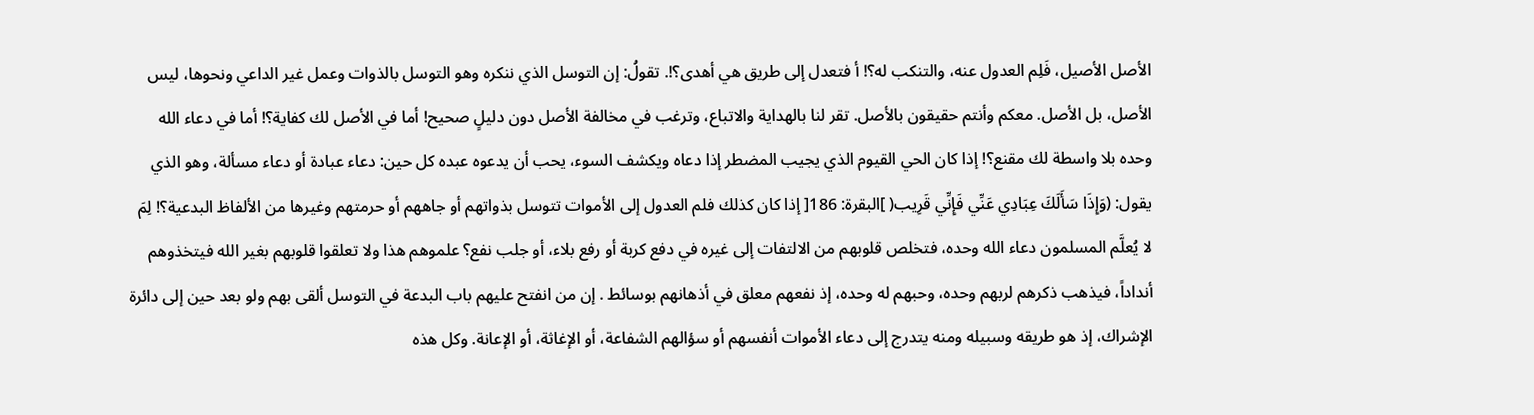الأصل الأصيل، فَلِم العدول عنه، والتنكب له؟! أ فتعدل إلى طريق هي أهدى؟!. تقولُ: إن التوسل الذي ننكره وهو التوسل بالذوات وعمل غير الداعي ونحوها، ليس الأصل، بل الأصل. معكم وأنتم حقيقون بالأصل. تقر لنا بالهداية والاتباع، وترغب في مخالفة الأصل دون دليلٍ صحيح! أما في الأصل لك كفاية؟! أما في دعاء الله وحده بلا واسطة لك مقنع؟! إذا كان الحي القيوم الذي يجيب المضطر إذا دعاه ويكشف السوء، يحب أن يدعوه عبده كل حين: دعاء عبادة أو دعاء مسألة، وهو الذي يقول: (وَإِذَا سَأَلَكَ عِبَادِي عَنِّي فَإِنِّي قَرِيب( ]البقرة: 186[ إذا كان كذلك فلم العدول إلى الأموات تتوسل بذواتهم أو جاههم أو حرمتهم وغيرها من الألفاظ البدعية؟! لِمَ لا يُعلَّم المسلمون دعاء الله وحده، فتخلص قلوبهم من الالتفات إلى غيره في دفع كربة أو رفع بلاء، أو جلب نفع؟ علموهم هذا ولا تعلقوا قلوبهم بغير الله فيتخذوهم أنداداً، فيذهب ذكرهم لربهم وحده، وحبهم له وحده، إذ نفعهم معلق في أذهانهم بوسائط . إن من انفتح عليهم باب البدعة في التوسل ألقى بهم ولو بعد حين إلى دائرة الإشراك، إذ هو طريقه وسبيله ومنه يتدرج إلى دعاء الأموات أنفسهم أو سؤالهم الشفاعة، أو الإغاثة، أو الإعانة. وكل هذه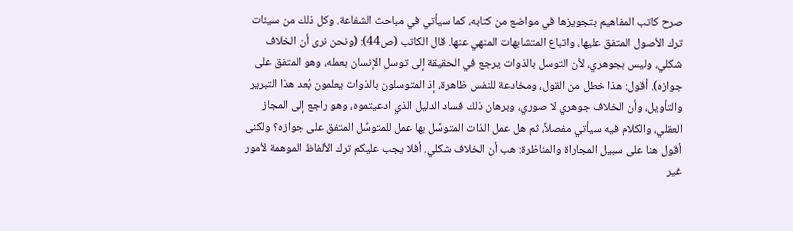صرح كاتب المفاهيم بتجويزها في مواضع من كتابه، كما سيأتي في مباحث الشفاعة. وكل ذلك من سيئات ترك الأصول المتفق عليها، واتباع المتشابهات المنهي عنها. قال الكاتب (ص44): (ونحن نرى أن الخلاف شكلي، وليس بجوهري، لأن التوسل بالذوات يرجع في الحقيقة إلى توسل الإنسان بعمله، وهو المتفق على جوازه). أقول: هذا خطل من القول، ومخادعة للنفس ظاهرة، إذ المتوسلون بالذوات يعلمون بُعد هذا التبرير والتأويل، وأن الخلاف جوهري لا صوري، وبرهان ذلك فساد الدليل الذي ادعيتموه، وهو راجع إلى المجاز العقلي، والكلام فيه سيأتي مفصلاً، ثم هل عمل الذات المتوسَّل بها عمل للمتوسِّل المتفق على جوازه؟ ولكنى أقول هنا على سبيل المجاراة والمناظرة: هب أن الخلاف شكلي. أفلا يجب عليكم ترك الألفاظ الموهمة لأمور غير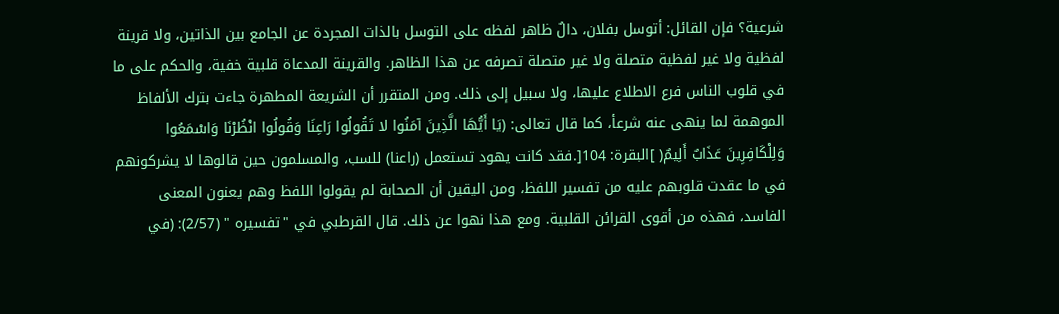شرعية؟ فإن القائل: أتوسل بفلان، دالٌ ظاهر لفظه على التوسل بالذات المجردة عن الجامع بين الذاتين، ولا قرينة لفظية ولا غير لفظية متصلة ولا غير متصلة تصرفه عن هذا الظاهر. والقرينة المدعاة قلبية خفية، والحكم على ما في قلوب الناس فرع الاطلاع عليها، ولا سبيل إلى ذلك. ومن المتقرر أن الشريعة المطهرة جاءت بترك الألفاظ الموهمة لما ينهى عنه شرعأ، كما قال تعالى: (يَا أَيُّهَا الَّذِينَ آمَنُوا لا تَقُولُوا رَاعِنَا وَقُولُوا انْظُرْنَا وَاسْمَعُوا وَلِلْكَافِرِينَ عَذَابٌ أَلِيمٌ( ]البقرة: 104[.فقد كانت يهود تستعمل (راعنا) للسب، والمسلمون حين قالوها لا يشركونهم في ما عقدت قلوبهم عليه من تفسير اللفظ، ومن اليقين أن الصحابة لم يقولوا اللفظ وهم يعنون المعنى الفاسد، فهذه من أقوى القرائن القلبية. ومع هذا نهوا عن ذلك. قال القرطبي في "تفسيره " (2/57): (في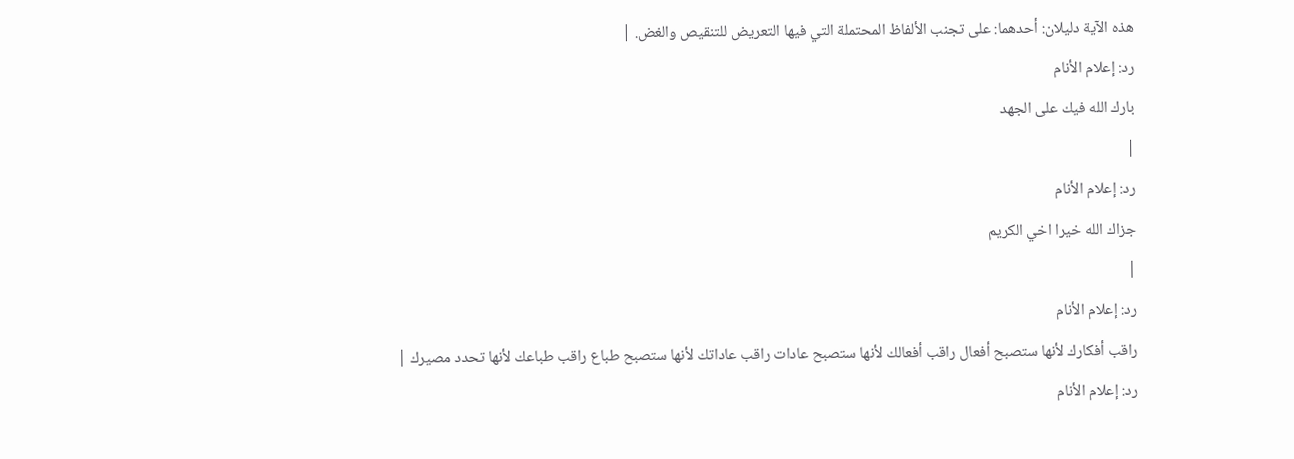هذه الآية دليلان: أحدهما: على تجنب الألفاظ المحتملة التي فيها التعريض للتنقيص والغض. |
رد: إعلام الأنام
بارك الله فيك على الجهد
|
رد: إعلام الأنام
جزاك الله خيرا اخي الكريم
|
رد: إعلام الأنام
راقب أفكارك لأنها ستصبح أفعال راقب أفعالك لأنها ستصبح عادات راقب عاداتك لأنها ستصبح طباع راقب طباعك لأنها تحدد مصيرك |
رد: إعلام الأنام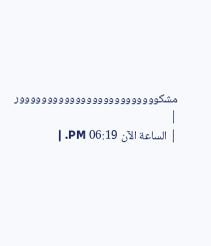مشكووووووووووووووووووووووووور
|
| الساعة الآن 06:19 PM. |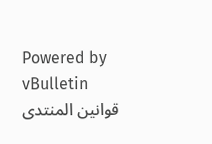Powered by vBulletin
قوانين المنتدى